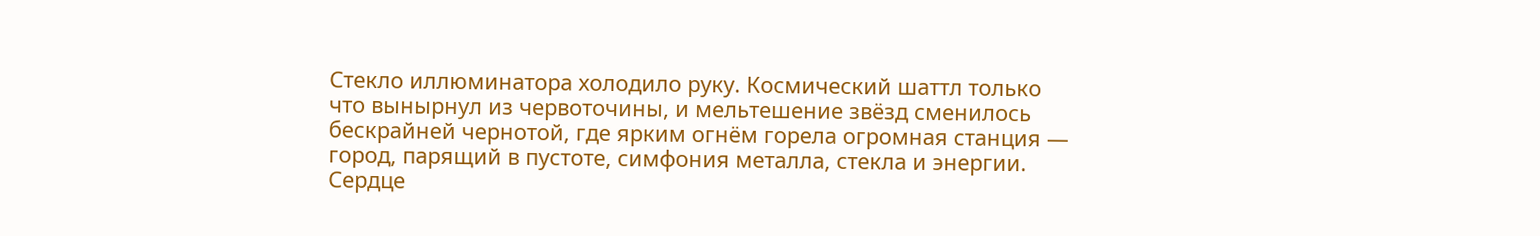Стекло иллюминатора холодило руку. Космический шаттл только что вынырнул из червоточины, и мельтешение звёзд сменилось бескрайней чернотой, где ярким огнём горела огромная станция — город, парящий в пустоте, симфония металла, стекла и энергии.
Сердце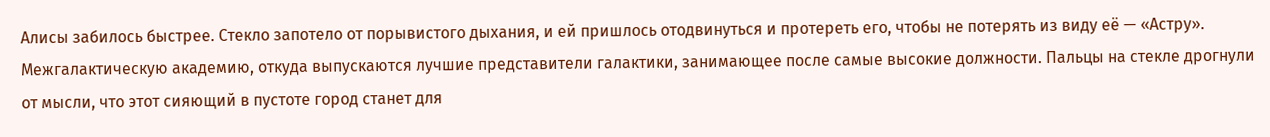Алисы забилось быстрее. Стекло запотело от порывистого дыхания, и ей пришлось отодвинуться и протереть его, чтобы не потерять из виду её — «Астру». Межгалактическую академию, откуда выпускаются лучшие представители галактики, занимающее после самые высокие должности. Пальцы на стекле дрогнули от мысли, что этот сияющий в пустоте город станет для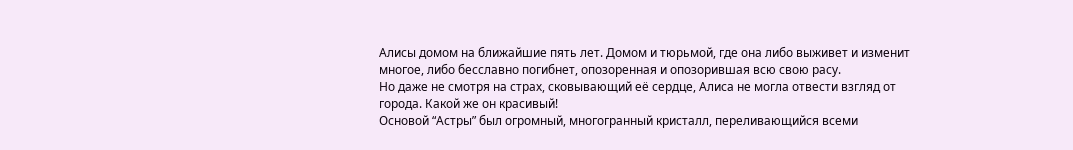Алисы домом на ближайшие пять лет. Домом и тюрьмой, где она либо выживет и изменит многое, либо бесславно погибнет, опозоренная и опозорившая всю свою расу.
Но даже не смотря на страх, сковывающий её сердце, Алиса не могла отвести взгляд от города. Какой же он красивый!
Основой “Астры” был огромный, многогранный кристалл, переливающийся всеми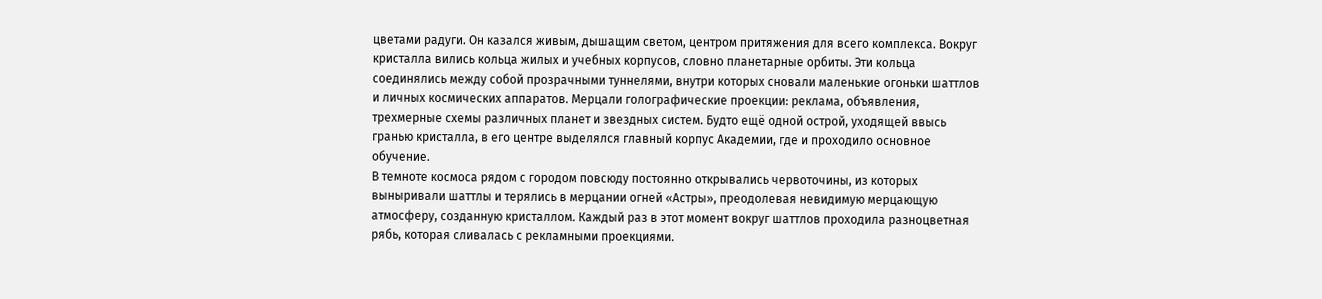цветами радуги. Он казался живым, дышащим светом, центром притяжения для всего комплекса. Вокруг кристалла вились кольца жилых и учебных корпусов, словно планетарные орбиты. Эти кольца соединялись между собой прозрачными туннелями, внутри которых сновали маленькие огоньки шаттлов и личных космических аппаратов. Мерцали голографические проекции: реклама, объявления, трехмерные схемы различных планет и звездных систем. Будто ещё одной острой, уходящей ввысь гранью кристалла, в его центре выделялся главный корпус Академии, где и проходило основное обучение.
В темноте космоса рядом с городом повсюду постоянно открывались червоточины, из которых выныривали шаттлы и терялись в мерцании огней «Астры», преодолевая невидимую мерцающую атмосферу, созданную кристаллом. Каждый раз в этот момент вокруг шаттлов проходила разноцветная рябь, которая сливалась с рекламными проекциями.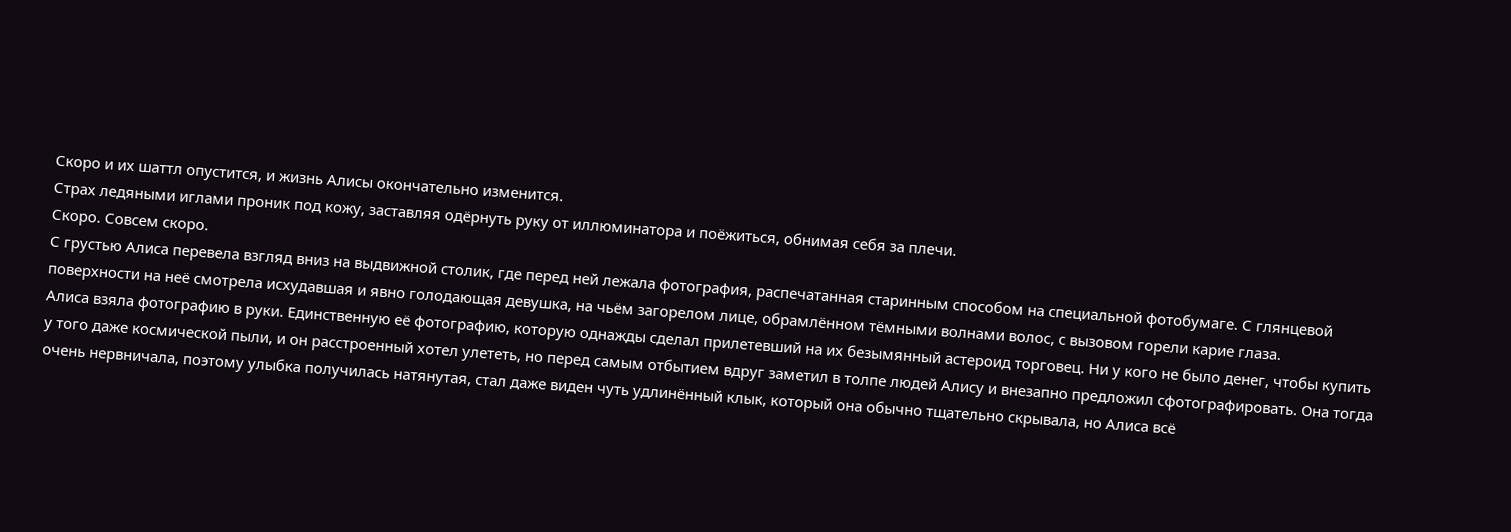Скоро и их шаттл опустится, и жизнь Алисы окончательно изменится.
Страх ледяными иглами проник под кожу, заставляя одёрнуть руку от иллюминатора и поёжиться, обнимая себя за плечи.
Скоро. Совсем скоро.
С грустью Алиса перевела взгляд вниз на выдвижной столик, где перед ней лежала фотография, распечатанная старинным способом на специальной фотобумаге. С глянцевой поверхности на неё смотрела исхудавшая и явно голодающая девушка, на чьём загорелом лице, обрамлённом тёмными волнами волос, с вызовом горели карие глаза.
Алиса взяла фотографию в руки. Единственную её фотографию, которую однажды сделал прилетевший на их безымянный астероид торговец. Ни у кого не было денег, чтобы купить у того даже космической пыли, и он расстроенный хотел улететь, но перед самым отбытием вдруг заметил в толпе людей Алису и внезапно предложил сфотографировать. Она тогда очень нервничала, поэтому улыбка получилась натянутая, стал даже виден чуть удлинённый клык, который она обычно тщательно скрывала, но Алиса всё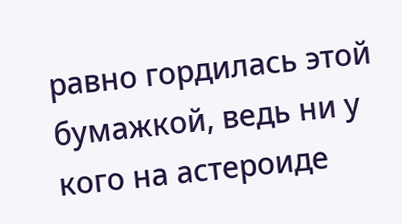равно гордилась этой бумажкой, ведь ни у кого на астероиде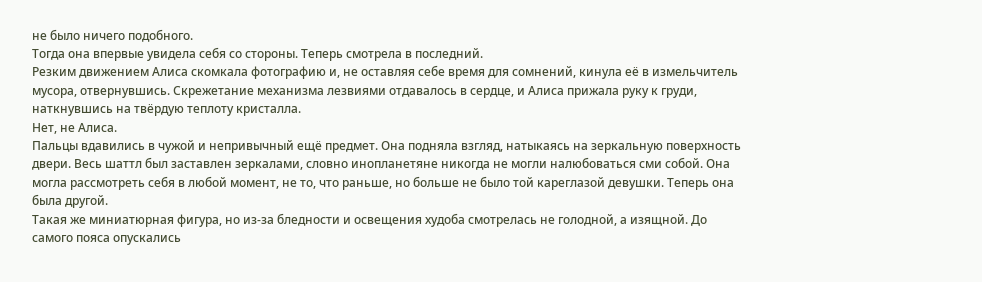не было ничего подобного.
Тогда она впервые увидела себя со стороны. Теперь смотрела в последний.
Резким движением Алиса скомкала фотографию и, не оставляя себе время для сомнений, кинула её в измельчитель мусора, отвернувшись. Скрежетание механизма лезвиями отдавалось в сердце, и Алиса прижала руку к груди, наткнувшись на твёрдую теплоту кристалла.
Нет, не Алиса.
Пальцы вдавились в чужой и непривычный ещё предмет. Она подняла взгляд, натыкаясь на зеркальную поверхность двери. Весь шаттл был заставлен зеркалами, словно инопланетяне никогда не могли налюбоваться сми собой. Она могла рассмотреть себя в любой момент, не то, что раньше, но больше не было той кареглазой девушки. Теперь она была другой.
Такая же миниатюрная фигура, но из-за бледности и освещения худоба смотрелась не голодной, а изящной. До самого пояса опускались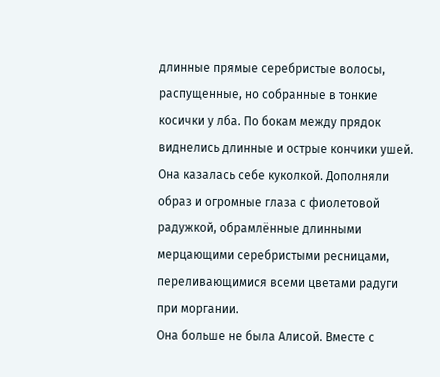длинные прямые серебристые волосы, распущенные, но собранные в тонкие косички у лба. По бокам между прядок виднелись длинные и острые кончики ушей. Она казалась себе куколкой. Дополняли образ и огромные глаза с фиолетовой радужкой, обрамлённые длинными мерцающими серебристыми ресницами, переливающимися всеми цветами радуги при моргании.
Она больше не была Алисой. Вместе с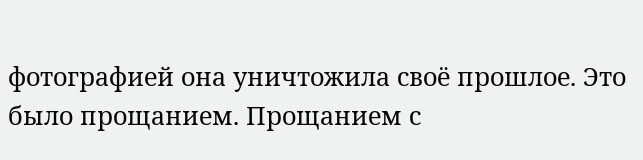фотографией она уничтожила своё прошлое. Это было прощанием. Прощанием с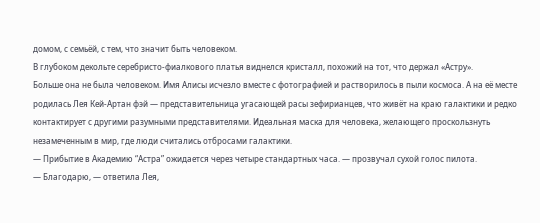домом, с семьёй, с тем, что значит быть человеком.
В глубоком декольте серебристо-фиалкового платья виднелся кристалл, похожий на тот, что держал «Астру».
Больше она не была человеком. Имя Алисы исчезло вместе с фотографией и растворилось в пыли космоса. А на её месте родилась Лея Кей-Артан фэй — представительница угасающей расы зефирианцев, что живёт на краю галактики и редко контактирует с другими разумными представителями. Идеальная маска для человека, желающего проскользнуть незамеченным в мир, где люди считались отбросами галактики.
— Прибытие в Академию “Астра” ожидается через четыре стандартных часа. — прозвучал сухой голос пилота.
— Благодарю, — ответила Лея,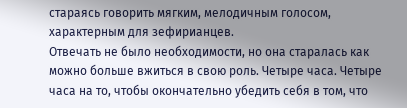стараясь говорить мягким, мелодичным голосом, характерным для зефирианцев.
Отвечать не было необходимости, но она старалась как можно больше вжиться в свою роль. Четыре часа. Четыре часа на то, чтобы окончательно убедить себя в том, что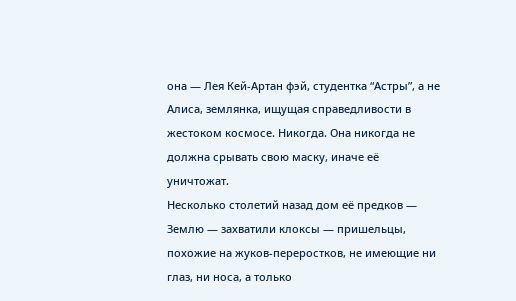она — Лея Кей-Артан фэй, студентка “Астры”, а не Алиса, землянка, ищущая справедливости в жестоком космосе. Никогда. Она никогда не должна срывать свою маску, иначе её уничтожат.
Несколько столетий назад дом её предков — Землю — захватили клоксы — пришельцы, похожие на жуков-переростков, не имеющие ни глаз, ни носа, а только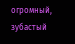огромный, зубастый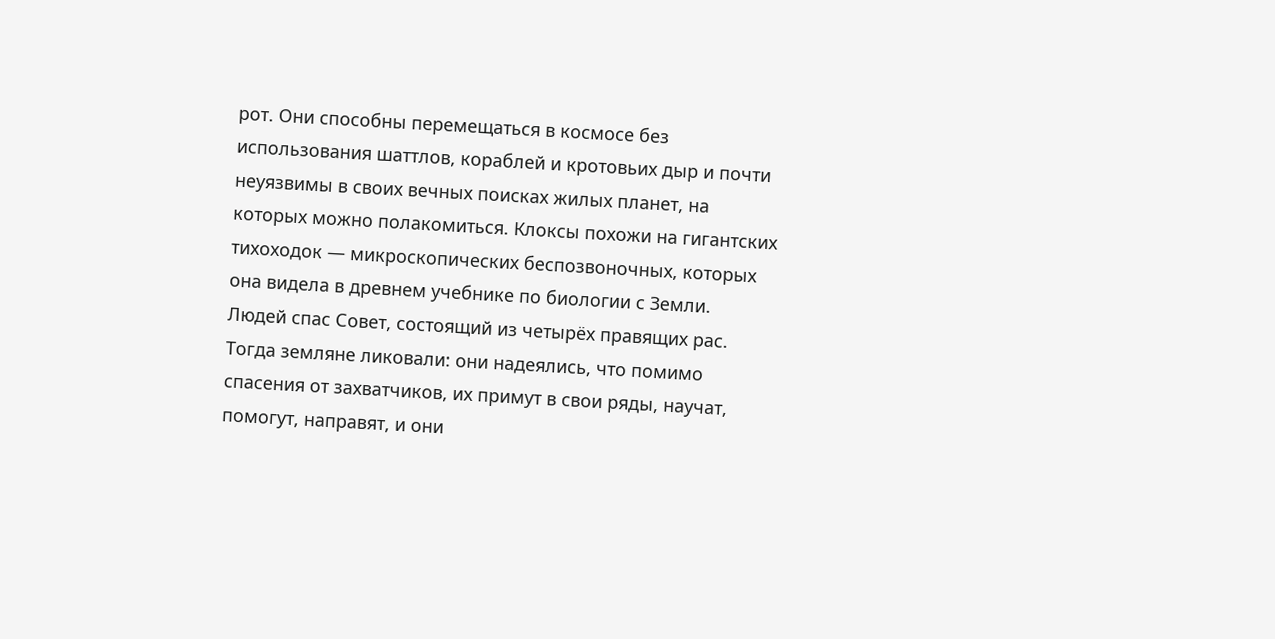рот. Они способны перемещаться в космосе без использования шаттлов, кораблей и кротовьих дыр и почти неуязвимы в своих вечных поисках жилых планет, на которых можно полакомиться. Клоксы похожи на гигантских тихоходок — микроскопических беспозвоночных, которых она видела в древнем учебнике по биологии с Земли.
Людей спас Совет, состоящий из четырёх правящих рас. Тогда земляне ликовали: они надеялись, что помимо спасения от захватчиков, их примут в свои ряды, научат, помогут, направят, и они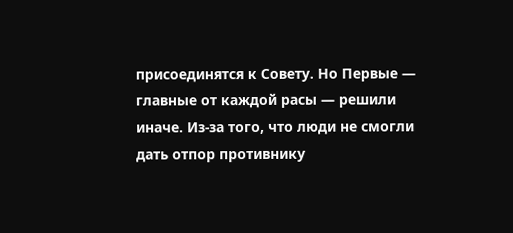присоединятся к Совету. Но Первые — главные от каждой расы — решили иначе. Из-за того, что люди не смогли дать отпор противнику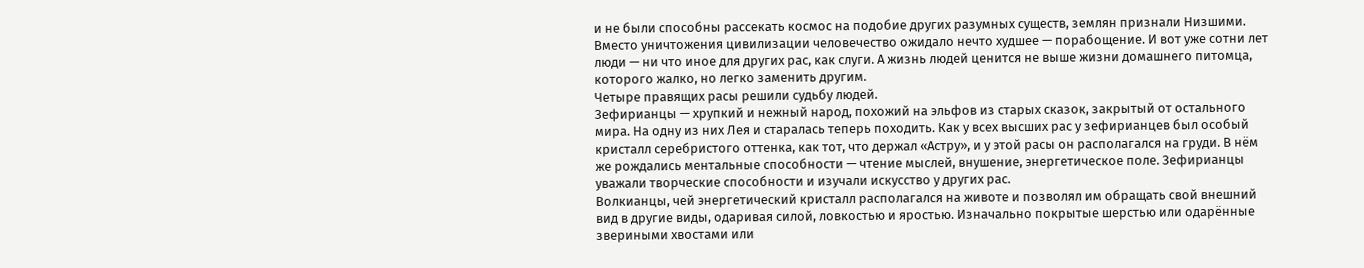и не были способны рассекать космос на подобие других разумных существ, землян признали Низшими. Вместо уничтожения цивилизации человечество ожидало нечто худшее — порабощение. И вот уже сотни лет люди — ни что иное для других рас, как слуги. А жизнь людей ценится не выше жизни домашнего питомца, которого жалко, но легко заменить другим.
Четыре правящих расы решили судьбу людей.
Зефирианцы — хрупкий и нежный народ, похожий на эльфов из старых сказок, закрытый от остального мира. На одну из них Лея и старалась теперь походить. Как у всех высших рас у зефирианцев был особый кристалл серебристого оттенка, как тот, что держал «Астру», и у этой расы он располагался на груди. В нём же рождались ментальные способности — чтение мыслей, внушение, энергетическое поле. Зефирианцы уважали творческие способности и изучали искусство у других рас.
Волкианцы, чей энергетический кристалл располагался на животе и позволял им обращать свой внешний вид в другие виды, одаривая силой, ловкостью и яростью. Изначально покрытые шерстью или одарённые звериными хвостами или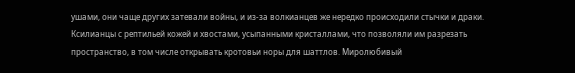ушами, они чаще других затевали войны, и из-за волкианцев же нередко происходили стычки и драки.
Ксилианцы с рептильей кожей и хвостами, усыпанными кристаллами, что позволяли им разрезать пространство, в том числе открывать кротовьи норы для шаттлов. Миролюбивый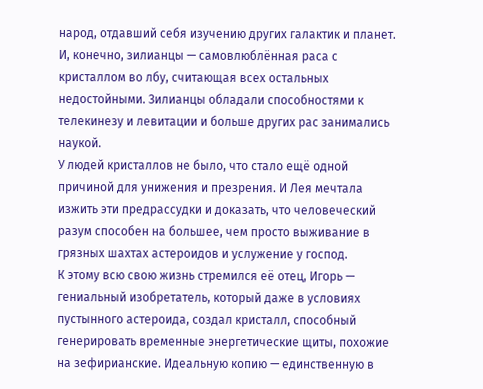народ, отдавший себя изучению других галактик и планет.
И, конечно, зилианцы — самовлюблённая раса с кристаллом во лбу, считающая всех остальных недостойными. Зилианцы обладали способностями к телекинезу и левитации и больше других рас занимались наукой.
У людей кристаллов не было, что стало ещё одной причиной для унижения и презрения. И Лея мечтала изжить эти предрассудки и доказать, что человеческий разум способен на большее, чем просто выживание в грязных шахтах астероидов и услужение у господ.
К этому всю свою жизнь стремился её отец, Игорь — гениальный изобретатель, который даже в условиях пустынного астероида, создал кристалл, способный генерировать временные энергетические щиты, похожие на зефирианские. Идеальную копию — единственную в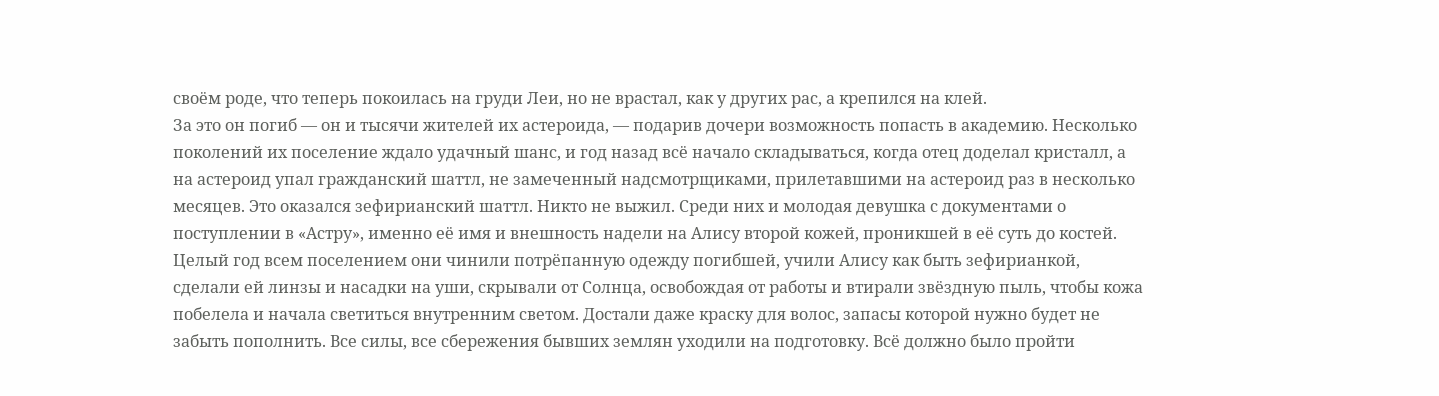своём роде, что теперь покоилась на груди Леи, но не врастал, как у других рас, а крепился на клей.
За это он погиб — он и тысячи жителей их астероида, — подарив дочери возможность попасть в академию. Несколько поколений их поселение ждало удачный шанс, и год назад всё начало складываться, когда отец доделал кристалл, а на астероид упал гражданский шаттл, не замеченный надсмотрщиками, прилетавшими на астероид раз в несколько месяцев. Это оказался зефирианский шаттл. Никто не выжил. Среди них и молодая девушка с документами о поступлении в «Астру», именно её имя и внешность надели на Алису второй кожей, проникшей в её суть до костей. Целый год всем поселением они чинили потрёпанную одежду погибшей, учили Алису как быть зефирианкой, сделали ей линзы и насадки на уши, скрывали от Солнца, освобождая от работы и втирали звёздную пыль, чтобы кожа побелела и начала светиться внутренним светом. Достали даже краску для волос, запасы которой нужно будет не забыть пополнить. Все силы, все сбережения бывших землян уходили на подготовку. Всё должно было пройти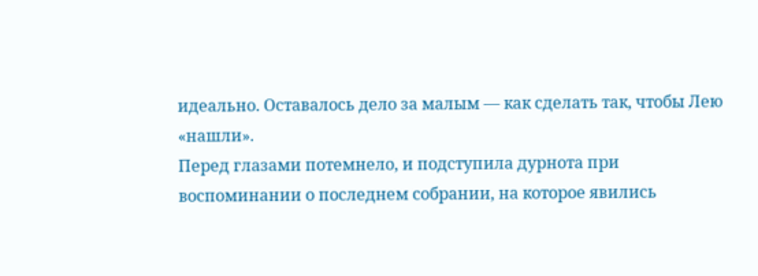идеально. Оставалось дело за малым — как сделать так, чтобы Лею «нашли».
Перед глазами потемнело, и подступила дурнота при воспоминании о последнем собрании, на которое явились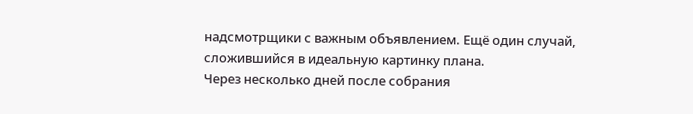надсмотрщики с важным объявлением. Ещё один случай, сложившийся в идеальную картинку плана.
Через несколько дней после собрания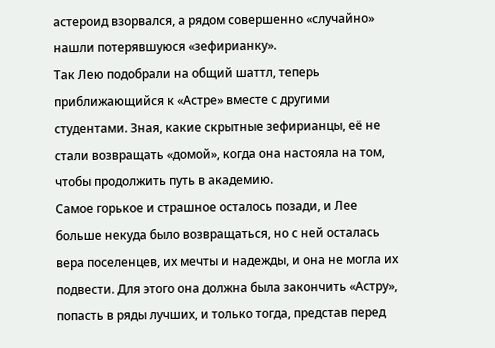астероид взорвался, а рядом совершенно «случайно» нашли потерявшуюся «зефирианку».
Так Лею подобрали на общий шаттл, теперь приближающийся к «Астре» вместе с другими студентами. Зная, какие скрытные зефирианцы, её не стали возвращать «домой», когда она настояла на том, чтобы продолжить путь в академию.
Самое горькое и страшное осталось позади, и Лее больше некуда было возвращаться, но с ней осталась вера поселенцев, их мечты и надежды, и она не могла их подвести. Для этого она должна была закончить «Астру», попасть в ряды лучших, и только тогда, представ перед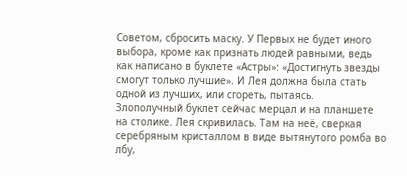Советом, сбросить маску. У Первых не будет иного выбора, кроме как признать людей равными, ведь как написано в буклете «Астры»: «Достигнуть звезды смогут только лучшие». И Лея должна была стать одной из лучших, или сгореть, пытаясь.
Злополучный буклет сейчас мерцал и на планшете на столике. Лея скривилась. Там на неё, сверкая серебряным кристаллом в виде вытянутого ромба во лбу,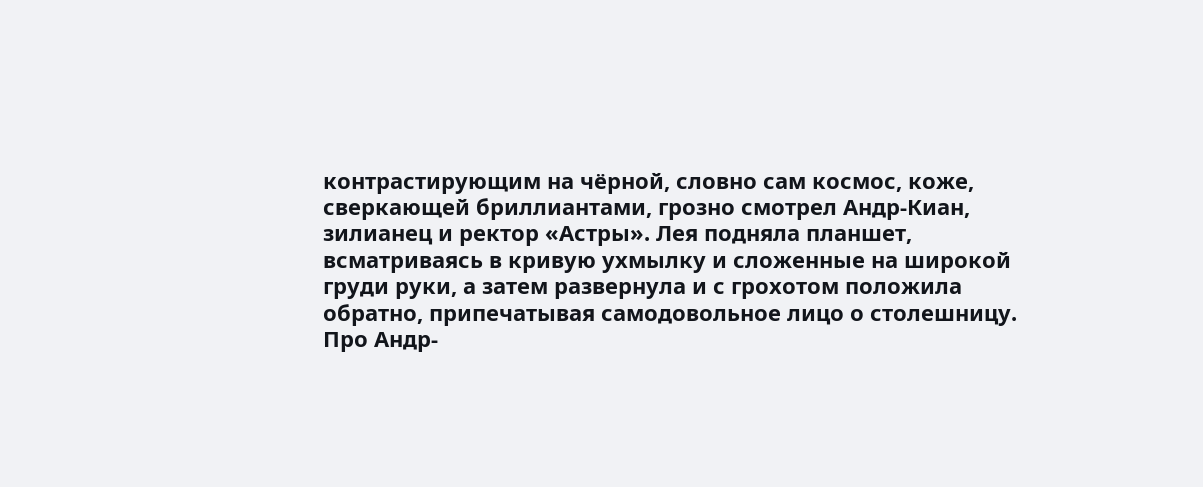контрастирующим на чёрной, словно сам космос, коже, сверкающей бриллиантами, грозно смотрел Андр-Киан, зилианец и ректор «Астры». Лея подняла планшет, всматриваясь в кривую ухмылку и сложенные на широкой груди руки, а затем развернула и с грохотом положила обратно, припечатывая самодовольное лицо о столешницу.
Про Андр-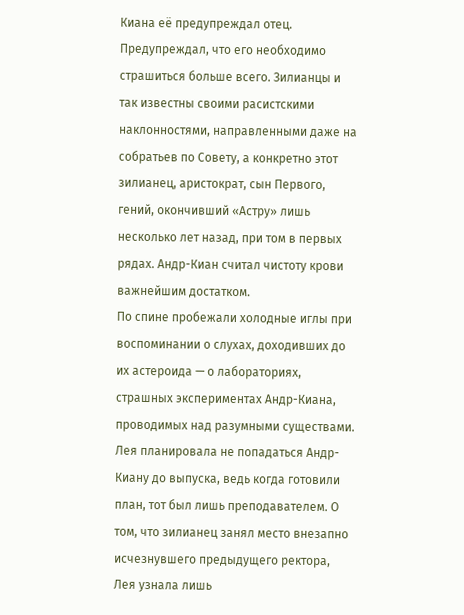Киана её предупреждал отец. Предупреждал, что его необходимо страшиться больше всего. Зилианцы и так известны своими расистскими наклонностями, направленными даже на собратьев по Совету, а конкретно этот зилианец, аристократ, сын Первого, гений, окончивший «Астру» лишь несколько лет назад, при том в первых рядах. Андр-Киан считал чистоту крови важнейшим достатком.
По спине пробежали холодные иглы при воспоминании о слухах, доходивших до их астероида — о лабораториях, страшных экспериментах Андр-Киана, проводимых над разумными существами.
Лея планировала не попадаться Андр-Киану до выпуска, ведь когда готовили план, тот был лишь преподавателем. О том, что зилианец занял место внезапно исчезнувшего предыдущего ректора, Лея узнала лишь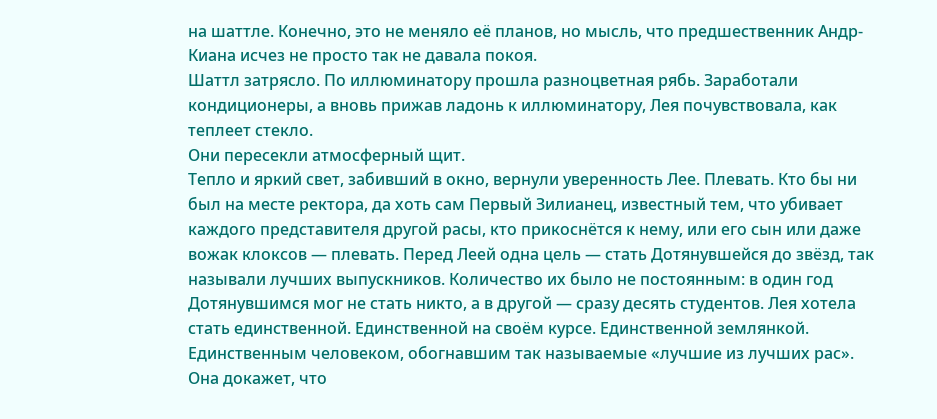на шаттле. Конечно, это не меняло её планов, но мысль, что предшественник Андр-Киана исчез не просто так не давала покоя.
Шаттл затрясло. По иллюминатору прошла разноцветная рябь. Заработали кондиционеры, а вновь прижав ладонь к иллюминатору, Лея почувствовала, как теплеет стекло.
Они пересекли атмосферный щит.
Тепло и яркий свет, забивший в окно, вернули уверенность Лее. Плевать. Кто бы ни был на месте ректора, да хоть сам Первый Зилианец, известный тем, что убивает каждого представителя другой расы, кто прикоснётся к нему, или его сын или даже вожак клоксов — плевать. Перед Леей одна цель — стать Дотянувшейся до звёзд, так называли лучших выпускников. Количество их было не постоянным: в один год Дотянувшимся мог не стать никто, а в другой — сразу десять студентов. Лея хотела стать единственной. Единственной на своём курсе. Единственной землянкой. Единственным человеком, обогнавшим так называемые «лучшие из лучших рас».
Она докажет, что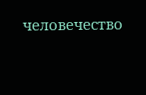человечество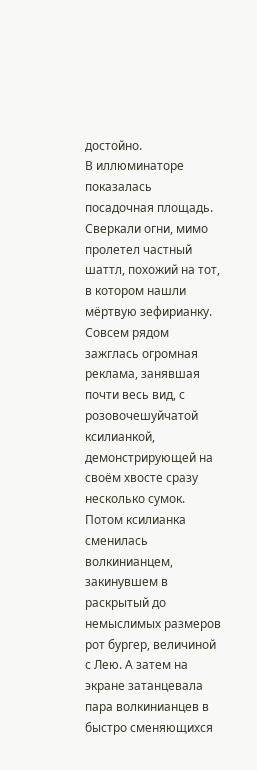достойно.
В иллюминаторе показалась посадочная площадь. Сверкали огни, мимо пролетел частный шаттл, похожий на тот, в котором нашли мёртвую зефирианку. Совсем рядом зажглась огромная реклама, занявшая почти весь вид, с розовочешуйчатой ксилианкой, демонстрирующей на своём хвосте сразу несколько сумок. Потом ксилианка сменилась волкинианцем, закинувшем в раскрытый до немыслимых размеров рот бургер, величиной с Лею. А затем на экране затанцевала пара волкинианцев в быстро сменяющихся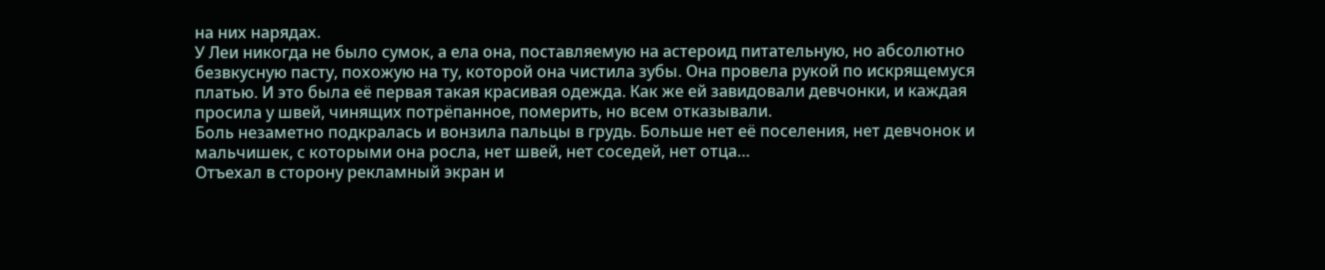на них нарядах.
У Леи никогда не было сумок, а ела она, поставляемую на астероид питательную, но абсолютно безвкусную пасту, похожую на ту, которой она чистила зубы. Она провела рукой по искрящемуся платью. И это была её первая такая красивая одежда. Как же ей завидовали девчонки, и каждая просила у швей, чинящих потрёпанное, померить, но всем отказывали.
Боль незаметно подкралась и вонзила пальцы в грудь. Больше нет её поселения, нет девчонок и мальчишек, с которыми она росла, нет швей, нет соседей, нет отца…
Отъехал в сторону рекламный экран и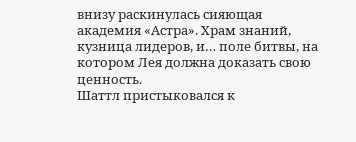внизу раскинулась сияющая академия «Астра». Храм знаний, кузница лидеров, и… поле битвы, на котором Лея должна доказать свою ценность.
Шаттл пристыковался к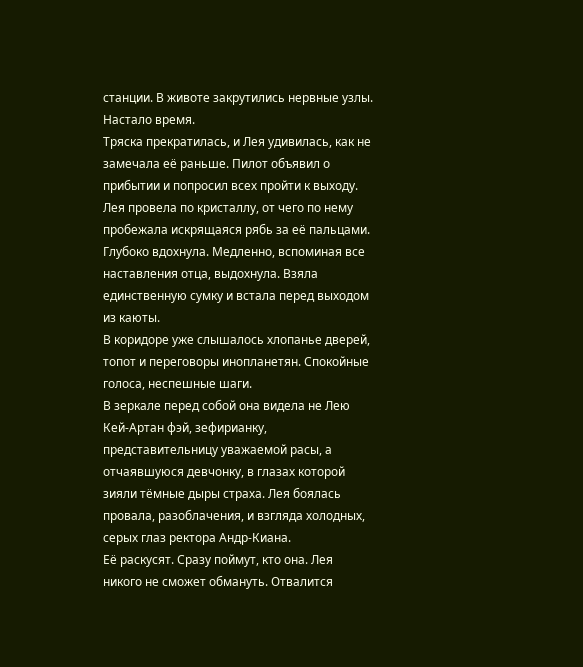станции. В животе закрутились нервные узлы. Настало время.
Тряска прекратилась, и Лея удивилась, как не замечала её раньше. Пилот объявил о прибытии и попросил всех пройти к выходу. Лея провела по кристаллу, от чего по нему пробежала искрящаяся рябь за её пальцами. Глубоко вдохнула. Медленно, вспоминая все наставления отца, выдохнула. Взяла единственную сумку и встала перед выходом из каюты.
В коридоре уже слышалось хлопанье дверей, топот и переговоры инопланетян. Спокойные голоса, неспешные шаги.
В зеркале перед собой она видела не Лею Кей-Артан фэй, зефирианку, представительницу уважаемой расы, а отчаявшуюся девчонку, в глазах которой зияли тёмные дыры страха. Лея боялась провала, разоблачения, и взгляда холодных, серых глаз ректора Андр-Киана.
Её раскусят. Сразу поймут, кто она. Лея никого не сможет обмануть. Отвалится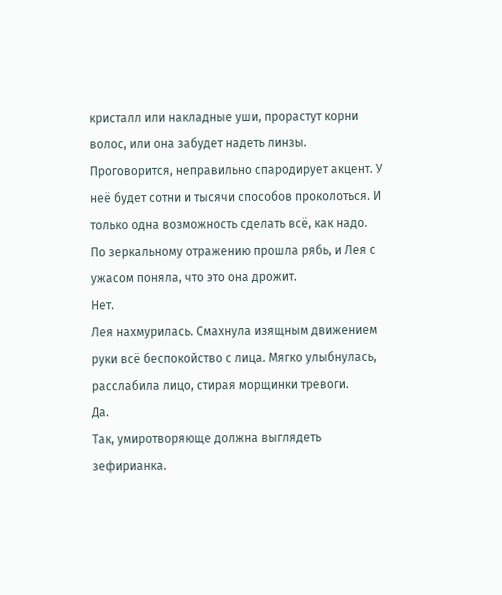кристалл или накладные уши, прорастут корни волос, или она забудет надеть линзы. Проговорится, неправильно спародирует акцент. У неё будет сотни и тысячи способов проколоться. И только одна возможность сделать всё, как надо.
По зеркальному отражению прошла рябь, и Лея с ужасом поняла, что это она дрожит.
Нет.
Лея нахмурилась. Смахнула изящным движением руки всё беспокойство с лица. Мягко улыбнулась, расслабила лицо, стирая морщинки тревоги.
Да.
Так, умиротворяюще должна выглядеть зефирианка.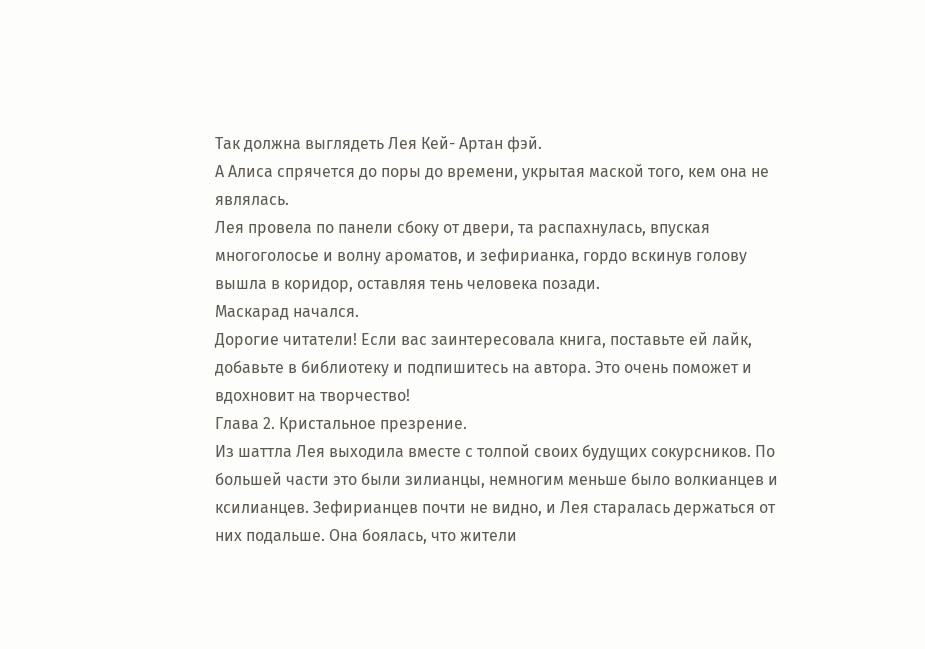Так должна выглядеть Лея Кей- Артан фэй.
А Алиса спрячется до поры до времени, укрытая маской того, кем она не являлась.
Лея провела по панели сбоку от двери, та распахнулась, впуская многоголосье и волну ароматов, и зефирианка, гордо вскинув голову вышла в коридор, оставляя тень человека позади.
Маскарад начался.
Дорогие читатели! Если вас заинтересовала книга, поставьте ей лайк, добавьте в библиотеку и подпишитесь на автора. Это очень поможет и вдохновит на творчество!
Глава 2. Кристальное презрение.
Из шаттла Лея выходила вместе с толпой своих будущих сокурсников. По большей части это были зилианцы, немногим меньше было волкианцев и ксилианцев. Зефирианцев почти не видно, и Лея старалась держаться от них подальше. Она боялась, что жители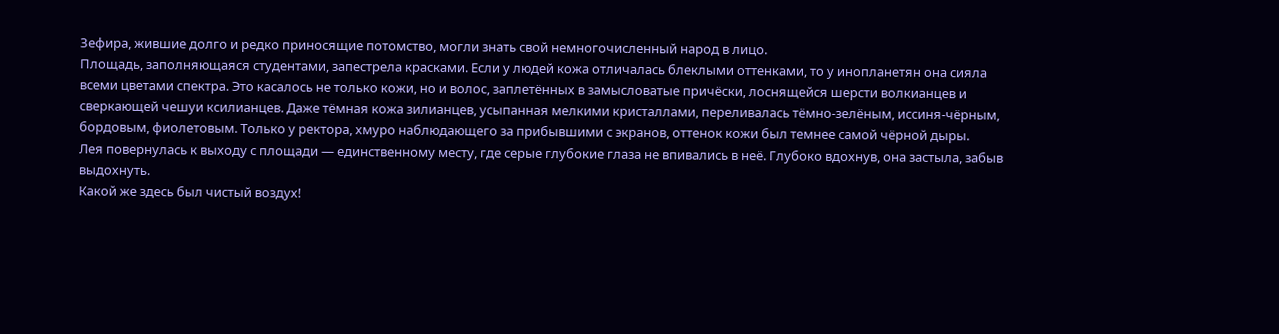Зефира, жившие долго и редко приносящие потомство, могли знать свой немногочисленный народ в лицо.
Площадь, заполняющаяся студентами, запестрела красками. Если у людей кожа отличалась блеклыми оттенками, то у инопланетян она сияла всеми цветами спектра. Это касалось не только кожи, но и волос, заплетённых в замысловатые причёски, лоснящейся шерсти волкианцев и сверкающей чешуи ксилианцев. Даже тёмная кожа зилианцев, усыпанная мелкими кристаллами, переливалась тёмно-зелёным, иссиня-чёрным, бордовым, фиолетовым. Только у ректора, хмуро наблюдающего за прибывшими с экранов, оттенок кожи был темнее самой чёрной дыры.
Лея повернулась к выходу с площади — единственному месту, где серые глубокие глаза не впивались в неё. Глубоко вдохнув, она застыла, забыв выдохнуть.
Какой же здесь был чистый воздух!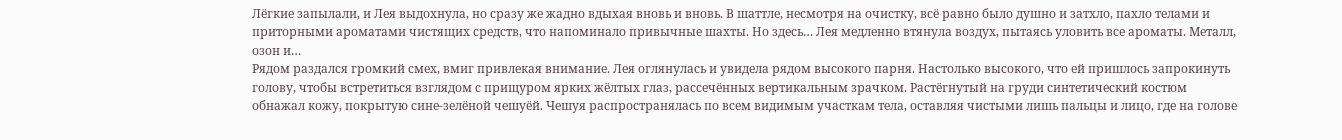Лёгкие запылали, и Лея выдохнула, но сразу же жадно вдыхая вновь и вновь. В шаттле, несмотря на очистку, всё равно было душно и затхло, пахло телами и приторными ароматами чистящих средств, что напоминало привычные шахты. Но здесь… Лея медленно втянула воздух, пытаясь уловить все ароматы. Металл, озон и…
Рядом раздался громкий смех, вмиг привлекая внимание. Лея оглянулась и увидела рядом высокого парня. Настолько высокого, что ей пришлось запрокинуть голову, чтобы встретиться взглядом с прищуром ярких жёлтых глаз, рассечённых вертикальным зрачком. Растёгнутый на груди синтетический костюм обнажал кожу, покрытую сине-зелёной чешуёй. Чешуя распространялась по всем видимым участкам тела, оставляя чистыми лишь пальцы и лицо, где на голове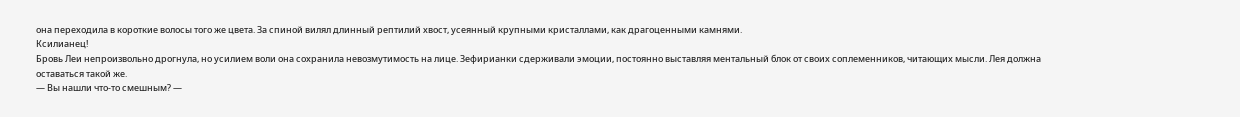она переходила в короткие волосы того же цвета. За спиной вилял длинный рептилий хвост, усеянный крупными кристаллами, как драгоценными камнями.
Ксилианец!
Бровь Леи непроизвольно дрогнула, но усилием воли она сохранила невозмутимость на лице. Зефирианки сдерживали эмоции, постоянно выставляя ментальный блок от своих соплеменников, читающих мысли. Лея должна оставаться такой же.
— Вы нашли что-то смешным? —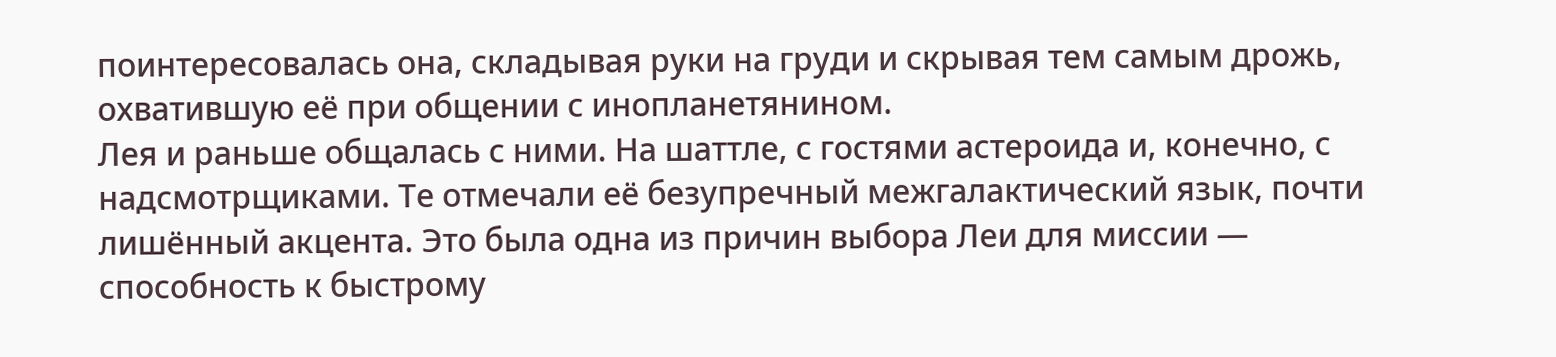поинтересовалась она, складывая руки на груди и скрывая тем самым дрожь, охватившую её при общении с инопланетянином.
Лея и раньше общалась с ними. На шаттле, с гостями астероида и, конечно, с надсмотрщиками. Те отмечали её безупречный межгалактический язык, почти лишённый акцента. Это была одна из причин выбора Леи для миссии — способность к быстрому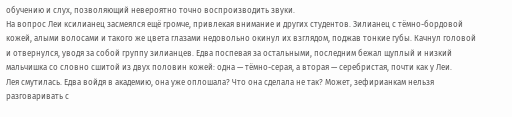обучению и слух, позволяющий невероятно точно воспроизводить звуки.
На вопрос Леи ксилианец засмеялся ещё громче, привлекая внимание и других студентов. Зилианец с тёмно-бордовой кожей, алыми волосами и такого же цвета глазами недовольно окинул их взглядом, поджав тонкие губы. Качнул головой и отвернулся, уводя за собой группу зилианцев. Едва поспевая за остальными, последним бежал щуплый и низкий мальчишка со словно сшитой из двух половин кожей: одна — тёмно-серая, а вторая — серебристая, почти как у Леи.
Лея смутилась. Едва войдя в академию, она уже оплошала? Что она сделала не так? Может, зефирианкам нельзя разговаривать с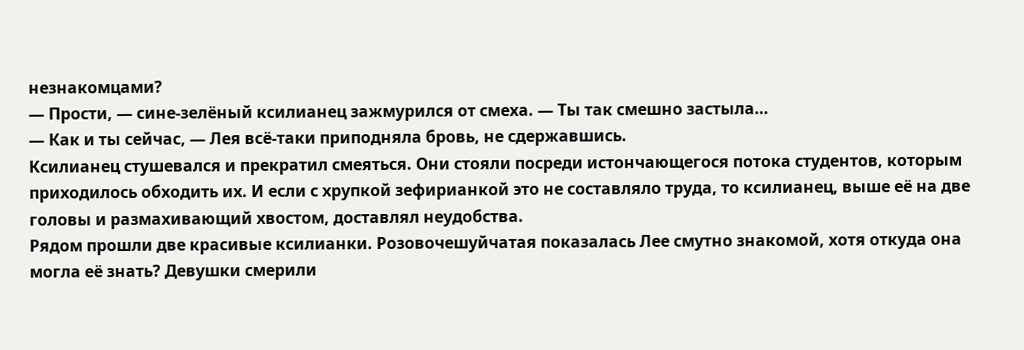незнакомцами?
— Прости, — сине-зелёный ксилианец зажмурился от смеха. — Ты так смешно застыла…
— Как и ты сейчас, — Лея всё-таки приподняла бровь, не сдержавшись.
Ксилианец стушевался и прекратил смеяться. Они стояли посреди истончающегося потока студентов, которым приходилось обходить их. И если с хрупкой зефирианкой это не составляло труда, то ксилианец, выше её на две головы и размахивающий хвостом, доставлял неудобства.
Рядом прошли две красивые ксилианки. Розовочешуйчатая показалась Лее смутно знакомой, хотя откуда она могла её знать? Девушки смерили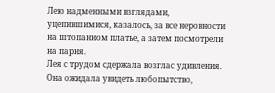Лею надменными взглядами, уцепившимися, казалось, за все неровности на штопанном платье, а затем посмотрели на парня.
Лея с трудом сдержала возглас удивления. Она ожидала увидеть любопытство,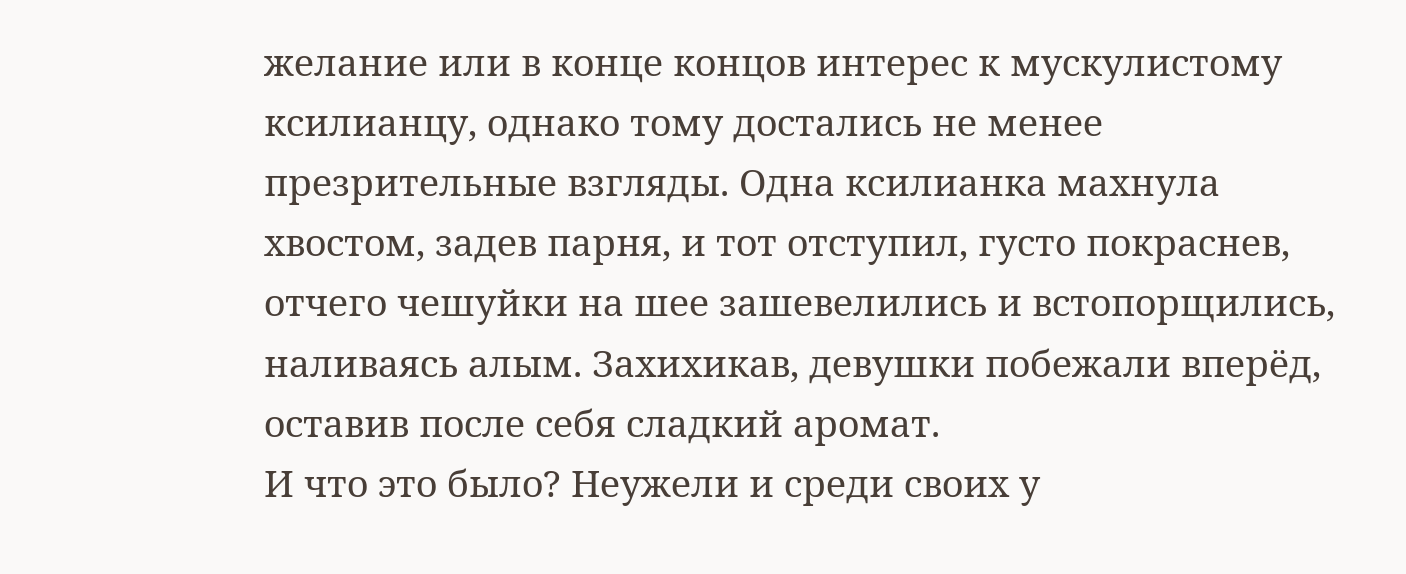желание или в конце концов интерес к мускулистому ксилианцу, однако тому достались не менее презрительные взгляды. Одна ксилианка махнула хвостом, задев парня, и тот отступил, густо покраснев, отчего чешуйки на шее зашевелились и встопорщились, наливаясь алым. Захихикав, девушки побежали вперёд, оставив после себя сладкий аромат.
И что это было? Неужели и среди своих у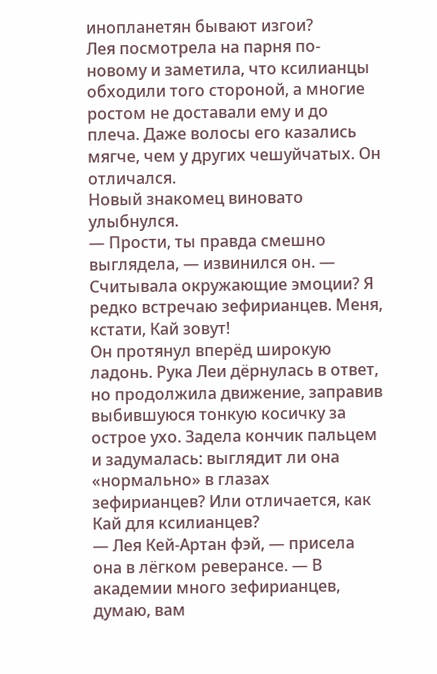инопланетян бывают изгои?
Лея посмотрела на парня по-новому и заметила, что ксилианцы обходили того стороной, а многие ростом не доставали ему и до плеча. Даже волосы его казались мягче, чем у других чешуйчатых. Он отличался.
Новый знакомец виновато улыбнулся.
— Прости, ты правда смешно выглядела, — извинился он. — Считывала окружающие эмоции? Я редко встречаю зефирианцев. Меня, кстати, Кай зовут!
Он протянул вперёд широкую ладонь. Рука Леи дёрнулась в ответ, но продолжила движение, заправив выбившуюся тонкую косичку за острое ухо. Задела кончик пальцем и задумалась: выглядит ли она «нормально» в глазах зефирианцев? Или отличается, как Кай для ксилианцев?
— Лея Кей-Артан фэй, — присела она в лёгком реверансе. — В академии много зефирианцев, думаю, вам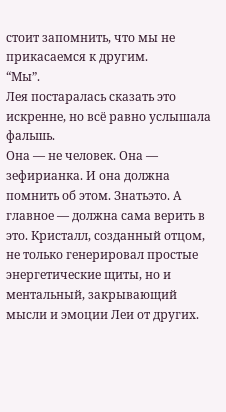стоит запомнить, что мы не прикасаемся к другим.
“Мы”.
Лея постаралась сказать это искренне, но всё равно услышала фальшь.
Она — не человек. Она — зефирианка. И она должна помнить об этом. Знатьэто. А главное — должна сама верить в это. Кристалл, созданный отцом, не только генерировал простые энергетические щиты, но и ментальный, закрывающий мысли и эмоции Леи от других.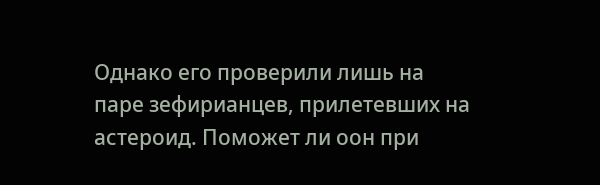Однако его проверили лишь на паре зефирианцев, прилетевших на астероид. Поможет ли оон при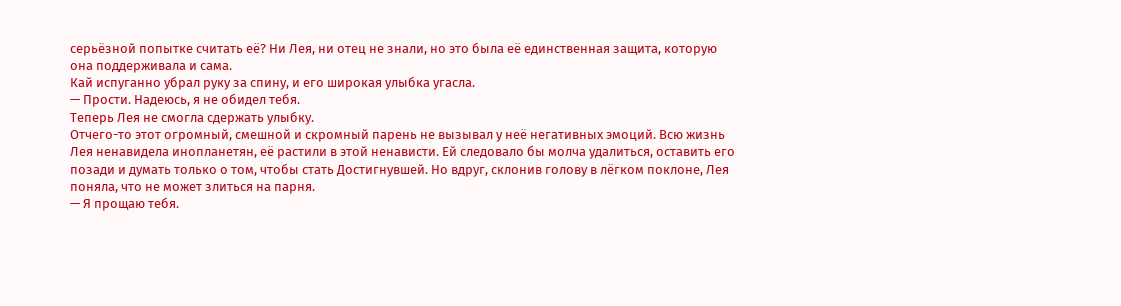серьёзной попытке считать её? Ни Лея, ни отец не знали, но это была её единственная защита, которую она поддерживала и сама.
Кай испуганно убрал руку за спину, и его широкая улыбка угасла.
— Прости. Надеюсь, я не обидел тебя.
Теперь Лея не смогла сдержать улыбку.
Отчего-то этот огромный, смешной и скромный парень не вызывал у неё негативных эмоций. Всю жизнь Лея ненавидела инопланетян, её растили в этой ненависти. Ей следовало бы молча удалиться, оставить его позади и думать только о том, чтобы стать Достигнувшей. Но вдруг, склонив голову в лёгком поклоне, Лея поняла, что не может злиться на парня.
— Я прощаю тебя.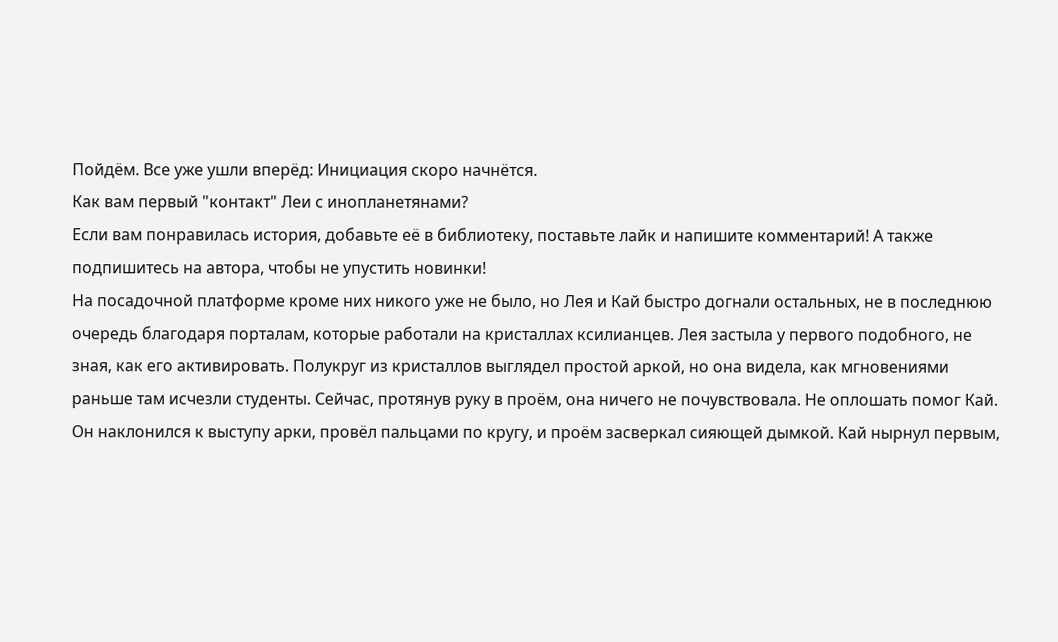Пойдём. Все уже ушли вперёд: Инициация скоро начнётся.
Как вам первый "контакт" Леи с инопланетянами?
Если вам понравилась история, добавьте её в библиотеку, поставьте лайк и напишите комментарий! А также подпишитесь на автора, чтобы не упустить новинки!
На посадочной платформе кроме них никого уже не было, но Лея и Кай быстро догнали остальных, не в последнюю очередь благодаря порталам, которые работали на кристаллах ксилианцев. Лея застыла у первого подобного, не зная, как его активировать. Полукруг из кристаллов выглядел простой аркой, но она видела, как мгновениями раньше там исчезли студенты. Сейчас, протянув руку в проём, она ничего не почувствовала. Не оплошать помог Кай. Он наклонился к выступу арки, провёл пальцами по кругу, и проём засверкал сияющей дымкой. Кай нырнул первым,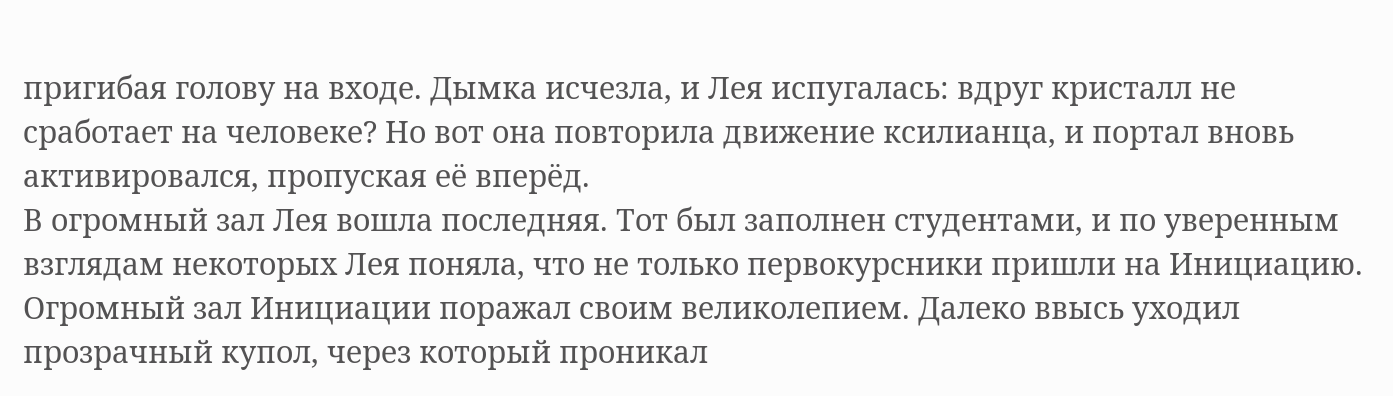пригибая голову на входе. Дымка исчезла, и Лея испугалась: вдруг кристалл не сработает на человеке? Но вот она повторила движение ксилианца, и портал вновь активировался, пропуская её вперёд.
В огромный зал Лея вошла последняя. Тот был заполнен студентами, и по уверенным взглядам некоторых Лея поняла, что не только первокурсники пришли на Инициацию.
Огромный зал Инициации поражал своим великолепием. Далеко ввысь уходил прозрачный купол, через который проникал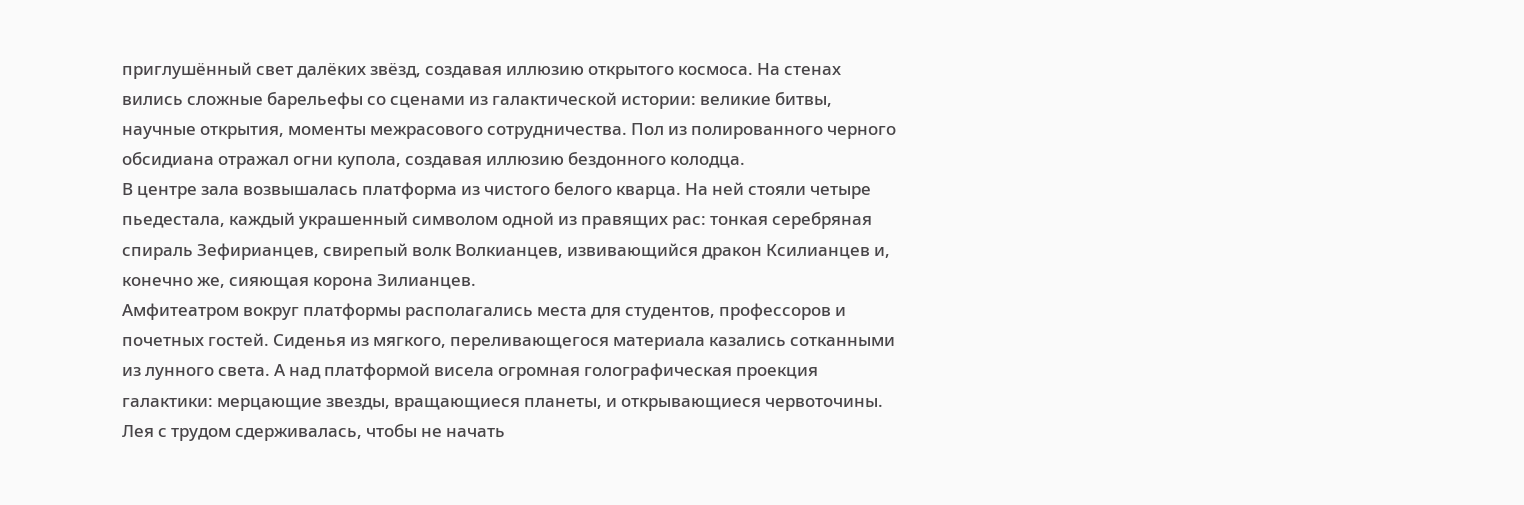приглушённый свет далёких звёзд, создавая иллюзию открытого космоса. На стенах вились сложные барельефы со сценами из галактической истории: великие битвы, научные открытия, моменты межрасового сотрудничества. Пол из полированного черного обсидиана отражал огни купола, создавая иллюзию бездонного колодца.
В центре зала возвышалась платформа из чистого белого кварца. На ней стояли четыре пьедестала, каждый украшенный символом одной из правящих рас: тонкая серебряная спираль Зефирианцев, свирепый волк Волкианцев, извивающийся дракон Ксилианцев и, конечно же, сияющая корона Зилианцев.
Амфитеатром вокруг платформы располагались места для студентов, профессоров и почетных гостей. Сиденья из мягкого, переливающегося материала казались сотканными из лунного света. А над платформой висела огромная голографическая проекция галактики: мерцающие звезды, вращающиеся планеты, и открывающиеся червоточины. Лея с трудом сдерживалась, чтобы не начать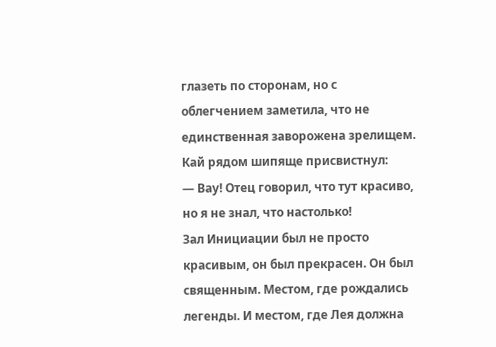глазеть по сторонам, но с облегчением заметила, что не единственная заворожена зрелищем.
Кай рядом шипяще присвистнул:
— Вау! Отец говорил, что тут красиво, но я не знал, что настолько!
Зал Инициации был не просто красивым, он был прекрасен. Он был священным. Местом, где рождались легенды. И местом, где Лея должна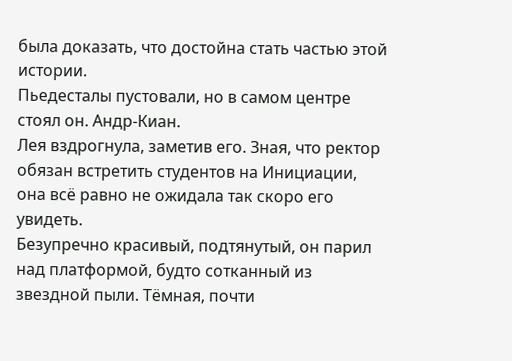была доказать, что достойна стать частью этой истории.
Пьедесталы пустовали, но в самом центре стоял он. Андр-Киан.
Лея вздрогнула, заметив его. Зная, что ректор обязан встретить студентов на Инициации, она всё равно не ожидала так скоро его увидеть.
Безупречно красивый, подтянутый, он парил над платформой, будто сотканный из звездной пыли. Тёмная, почти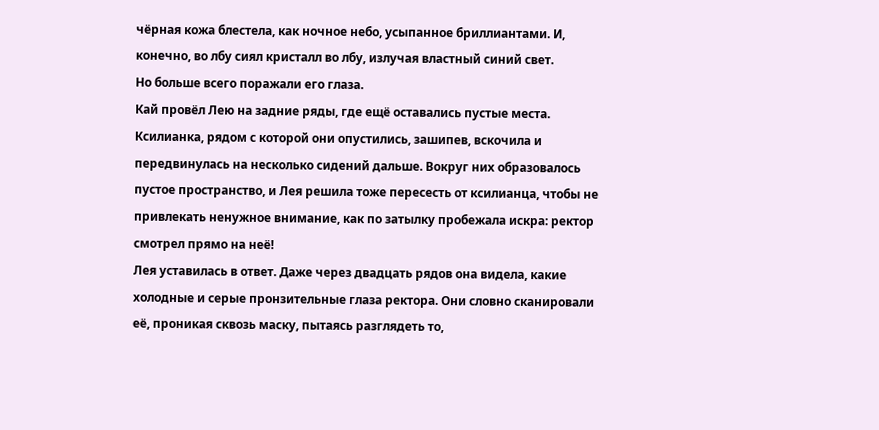чёрная кожа блестела, как ночное небо, усыпанное бриллиантами. И, конечно, во лбу сиял кристалл во лбу, излучая властный синий свет.
Но больше всего поражали его глаза.
Кай провёл Лею на задние ряды, где ещё оставались пустые места. Ксилианка, рядом с которой они опустились, зашипев, вскочила и передвинулась на несколько сидений дальше. Вокруг них образовалось пустое пространство, и Лея решила тоже пересесть от ксилианца, чтобы не привлекать ненужное внимание, как по затылку пробежала искра: ректор смотрел прямо на неё!
Лея уставилась в ответ. Даже через двадцать рядов она видела, какие холодные и серые пронзительные глаза ректора. Они словно сканировали её, проникая сквозь маску, пытаясь разглядеть то,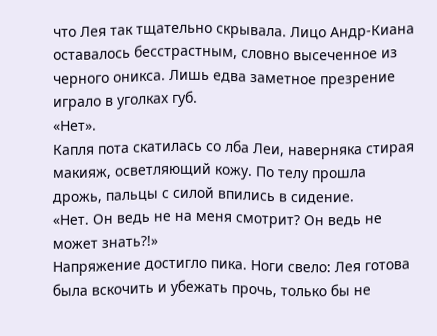что Лея так тщательно скрывала. Лицо Андр-Киана оставалось бесстрастным, словно высеченное из черного оникса. Лишь едва заметное презрение играло в уголках губ.
«Нет».
Капля пота скатилась со лба Леи, наверняка стирая макияж, осветляющий кожу. По телу прошла дрожь, пальцы с силой впились в сидение.
«Нет. Он ведь не на меня смотрит? Он ведь не может знать?!»
Напряжение достигло пика. Ноги свело: Лея готова была вскочить и убежать прочь, только бы не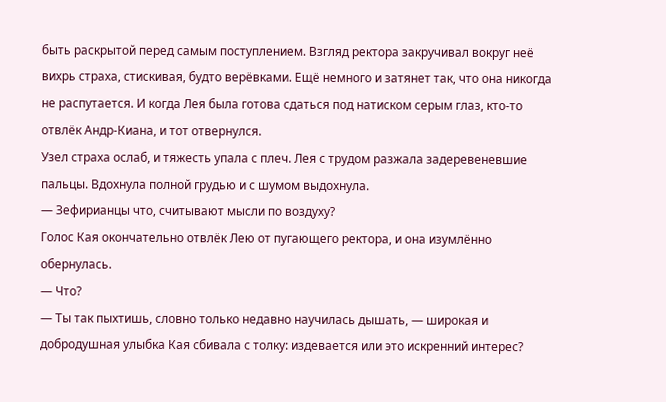быть раскрытой перед самым поступлением. Взгляд ректора закручивал вокруг неё вихрь страха, стискивая, будто верёвками. Ещё немного и затянет так, что она никогда не распутается. И когда Лея была готова сдаться под натиском серым глаз, кто-то отвлёк Андр-Киана, и тот отвернулся.
Узел страха ослаб, и тяжесть упала с плеч. Лея с трудом разжала задеревеневшие пальцы. Вдохнула полной грудью и с шумом выдохнула.
— Зефирианцы что, считывают мысли по воздуху?
Голос Кая окончательно отвлёк Лею от пугающего ректора, и она изумлённо обернулась.
— Что?
— Ты так пыхтишь, словно только недавно научилась дышать, — широкая и добродушная улыбка Кая сбивала с толку: издевается или это искренний интерес?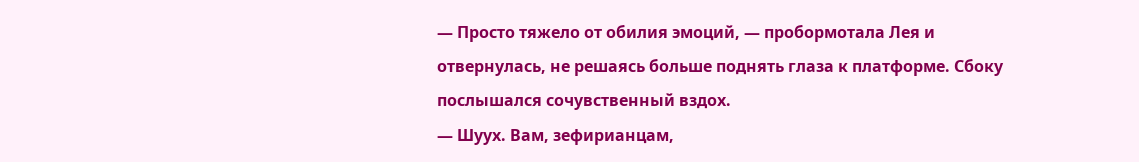— Просто тяжело от обилия эмоций, — пробормотала Лея и отвернулась, не решаясь больше поднять глаза к платформе. Сбоку послышался сочувственный вздох.
— Шуух. Вам, зефирианцам,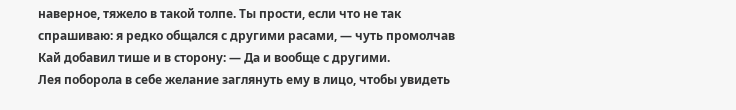наверное, тяжело в такой толпе. Ты прости, если что не так спрашиваю: я редко общался с другими расами, — чуть промолчав Кай добавил тише и в сторону: — Да и вообще с другими.
Лея поборола в себе желание заглянуть ему в лицо, чтобы увидеть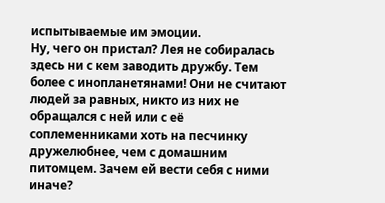испытываемые им эмоции.
Ну, чего он пристал? Лея не собиралась здесь ни с кем заводить дружбу. Тем более с инопланетянами! Они не считают людей за равных, никто из них не обращался с ней или с её соплеменниками хоть на песчинку дружелюбнее, чем с домашним питомцем. Зачем ей вести себя с ними иначе?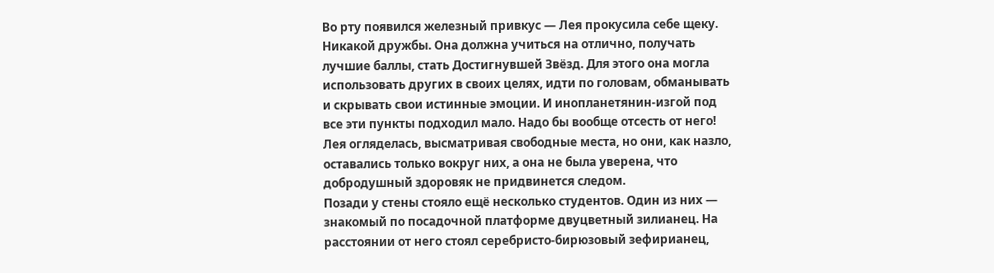Во рту появился железный привкус — Лея прокусила себе щеку. Никакой дружбы. Она должна учиться на отлично, получать лучшие баллы, стать Достигнувшей Звёзд. Для этого она могла использовать других в своих целях, идти по головам, обманывать и скрывать свои истинные эмоции. И инопланетянин-изгой под все эти пункты подходил мало. Надо бы вообще отсесть от него!
Лея огляделась, высматривая свободные места, но они, как назло, оставались только вокруг них, а она не была уверена, что добродушный здоровяк не придвинется следом.
Позади у стены стояло ещё несколько студентов. Один из них — знакомый по посадочной платформе двуцветный зилианец. На расстоянии от него стоял серебристо-бирюзовый зефирианец,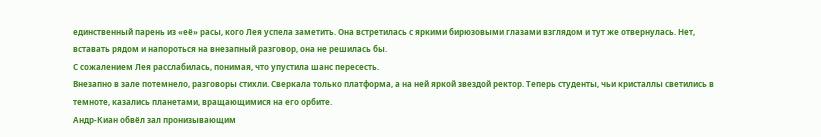единственный парень из «её» расы, кого Лея успела заметить. Она встретилась с яркими бирюзовыми глазами взглядом и тут же отвернулась. Нет, вставать рядом и напороться на внезапный разговор, она не решилась бы.
С сожалением Лея расслабилась, понимая, что упустила шанс пересесть.
Внезапно в зале потемнело, разговоры стихли. Сверкала только платформа, а на ней яркой звездой ректор. Теперь студенты, чьи кристаллы светились в темноте, казались планетами, вращающимися на его орбите.
Андр-Киан обвёл зал пронизывающим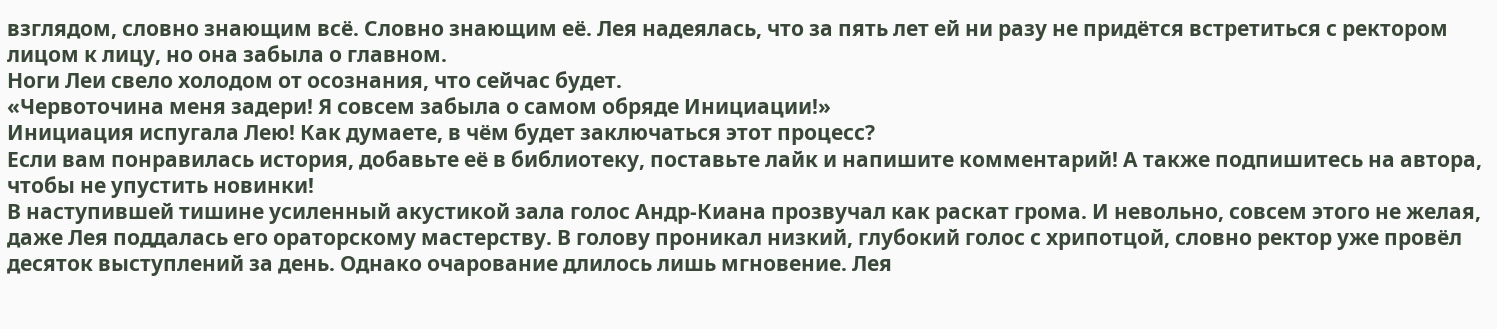взглядом, словно знающим всё. Словно знающим её. Лея надеялась, что за пять лет ей ни разу не придётся встретиться с ректором лицом к лицу, но она забыла о главном.
Ноги Леи свело холодом от осознания, что сейчас будет.
«Червоточина меня задери! Я совсем забыла о самом обряде Инициации!»
Инициация испугала Лею! Как думаете, в чём будет заключаться этот процесс?
Если вам понравилась история, добавьте её в библиотеку, поставьте лайк и напишите комментарий! А также подпишитесь на автора, чтобы не упустить новинки!
В наступившей тишине усиленный акустикой зала голос Андр-Киана прозвучал как раскат грома. И невольно, совсем этого не желая, даже Лея поддалась его ораторскому мастерству. В голову проникал низкий, глубокий голос с хрипотцой, словно ректор уже провёл десяток выступлений за день. Однако очарование длилось лишь мгновение. Лея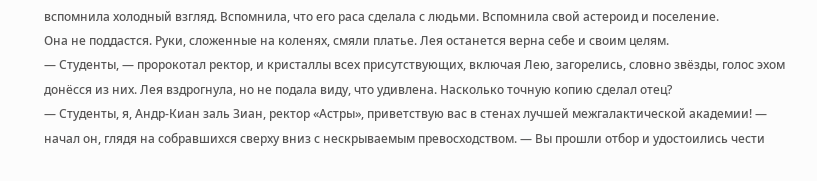вспомнила холодный взгляд. Вспомнила, что его раса сделала с людьми. Вспомнила свой астероид и поселение.
Она не поддастся. Руки, сложенные на коленях, смяли платье. Лея останется верна себе и своим целям.
— Студенты, — пророкотал ректор, и кристаллы всех присутствующих, включая Лею, загорелись, словно звёзды, голос эхом донёсся из них. Лея вздрогнула, но не подала виду, что удивлена. Насколько точную копию сделал отец?
— Студенты, я, Андр-Киан заль Зиан, ректор «Астры», приветствую вас в стенах лучшей межгалактической академии! — начал он, глядя на собравшихся сверху вниз с нескрываемым превосходством. — Вы прошли отбор и удостоились чести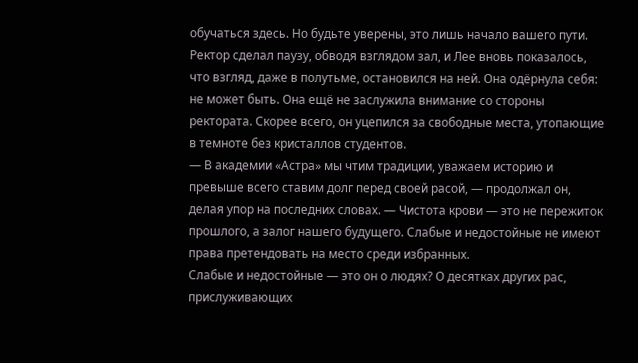обучаться здесь. Но будьте уверены, это лишь начало вашего пути.
Ректор сделал паузу, обводя взглядом зал, и Лее вновь показалось, что взгляд, даже в полутьме, остановился на ней. Она одёрнула себя: не может быть. Она ещё не заслужила внимание со стороны ректората. Скорее всего, он уцепился за свободные места, утопающие в темноте без кристаллов студентов.
— В академии «Астра» мы чтим традиции, уважаем историю и превыше всего ставим долг перед своей расой, — продолжал он, делая упор на последних словах. — Чистота крови — это не пережиток прошлого, а залог нашего будущего. Слабые и недостойные не имеют права претендовать на место среди избранных.
Слабые и недостойные — это он о людях? О десятках других рас, прислуживающих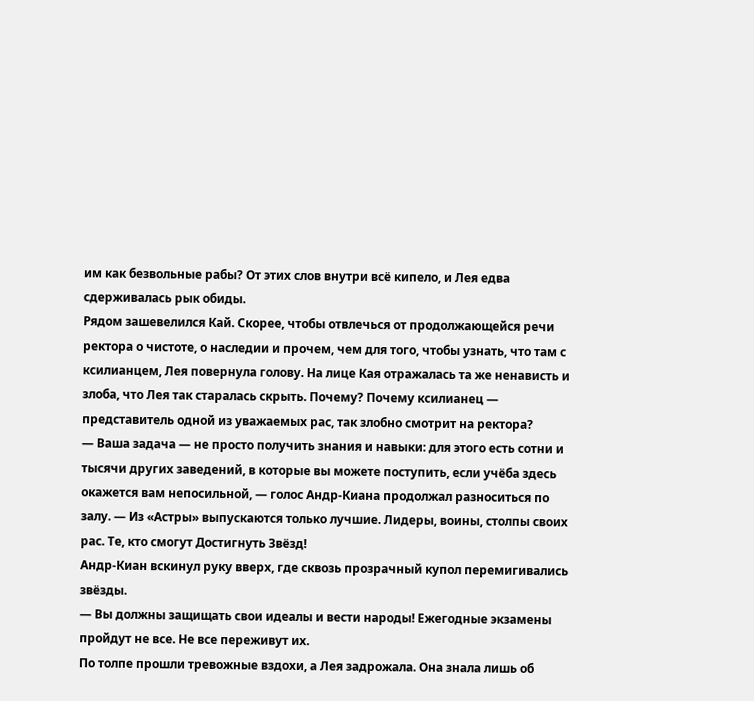им как безвольные рабы? От этих слов внутри всё кипело, и Лея едва сдерживалась рык обиды.
Рядом зашевелился Кай. Скорее, чтобы отвлечься от продолжающейся речи ректора о чистоте, о наследии и прочем, чем для того, чтобы узнать, что там с ксилианцем, Лея повернула голову. На лице Кая отражалась та же ненависть и злоба, что Лея так старалась скрыть. Почему? Почему ксилианец — представитель одной из уважаемых рас, так злобно смотрит на ректора?
— Ваша задача — не просто получить знания и навыки: для этого есть сотни и тысячи других заведений, в которые вы можете поступить, если учёба здесь окажется вам непосильной, — голос Андр-Киана продолжал разноситься по залу. — Из «Астры» выпускаются только лучшие. Лидеры, воины, столпы своих рас. Те, кто смогут Достигнуть Звёзд!
Андр-Киан вскинул руку вверх, где сквозь прозрачный купол перемигивались звёзды.
— Вы должны защищать свои идеалы и вести народы! Ежегодные экзамены пройдут не все. Не все переживут их.
По толпе прошли тревожные вздохи, а Лея задрожала. Она знала лишь об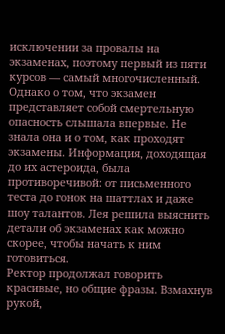исключении за провалы на экзаменах, поэтому первый из пяти курсов — самый многочисленный. Однако о том, что экзамен представляет собой смертельную опасность слышала впервые. Не знала она и о том, как проходят экзамены. Информация, доходящая до их астероида, была противоречивой: от письменного теста до гонок на шаттлах и даже шоу талантов. Лея решила выяснить детали об экзаменах как можно скорее, чтобы начать к ним готовиться.
Ректор продолжал говорить красивые, но общие фразы. Взмахнув рукой,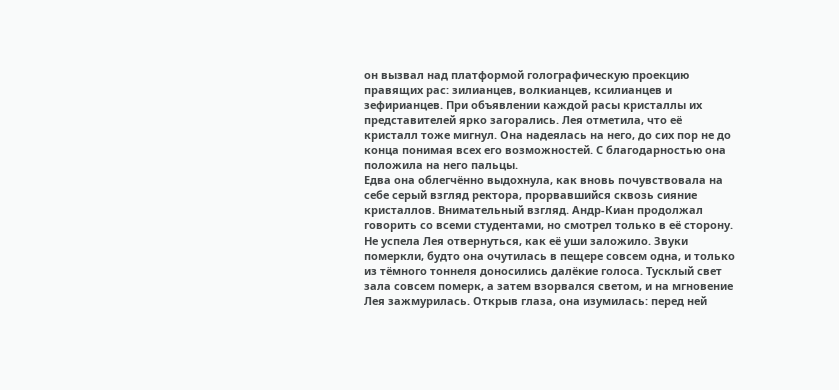он вызвал над платформой голографическую проекцию правящих рас: зилианцев, волкианцев, ксилианцев и зефирианцев. При объявлении каждой расы кристаллы их представителей ярко загорались. Лея отметила, что её кристалл тоже мигнул. Она надеялась на него, до сих пор не до конца понимая всех его возможностей. С благодарностью она положила на него пальцы.
Едва она облегчённо выдохнула, как вновь почувствовала на себе серый взгляд ректора, прорвавшийся сквозь сияние кристаллов. Внимательный взгляд. Андр-Киан продолжал говорить со всеми студентами, но смотрел только в её сторону. Не успела Лея отвернуться, как её уши заложило. Звуки померкли, будто она очутилась в пещере совсем одна, и только из тёмного тоннеля доносились далёкие голоса. Тусклый свет зала совсем померк, а затем взорвался светом, и на мгновение Лея зажмурилась. Открыв глаза, она изумилась: перед ней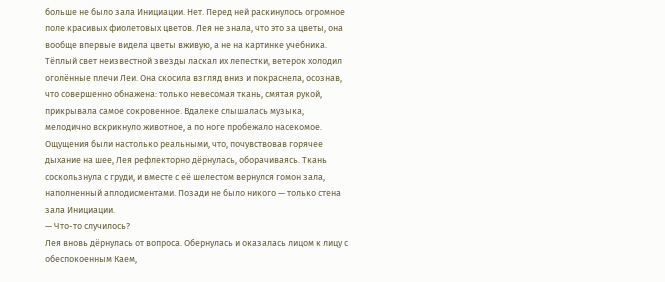больше не было зала Инициации. Нет. Перед ней раскинулось огромное поле красивых фиолетовых цветов. Лея не знала, что это за цветы, она вообще впервые видела цветы вживую, а не на картинке учебника. Тёплый свет неизвестной звезды ласкал их лепестки, ветерок холодил оголённые плечи Леи. Она скосила взгляд вниз и покраснела, осознав, что совершенно обнажена: только невесомая ткань, смятая рукой, прикрывала самое сокровенное. Вдалеке слышалась музыка, мелодично вскрикнуло животное, а по ноге пробежало насекомое. Ощущения были настолько реальными, что, почувствовав горячее дыхание на шее, Лея рефлекторно дёрнулась, оборачиваясь. Ткань соскользнула с груди, и вместе с её шелестом вернулся гомон зала, наполненный аплодисментами. Позади не было никого — только стена зала Инициации.
— Что-то случилось?
Лея вновь дёрнулась от вопроса. Обернулась и оказалась лицом к лицу с обеспокоенным Каем,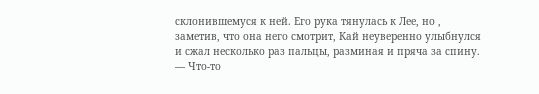склонившемуся к ней. Его рука тянулась к Лее, но , заметив, что она него смотрит, Кай неуверенно улыбнулся и сжал несколько раз пальцы, разминая и пряча за спину.
— Что-то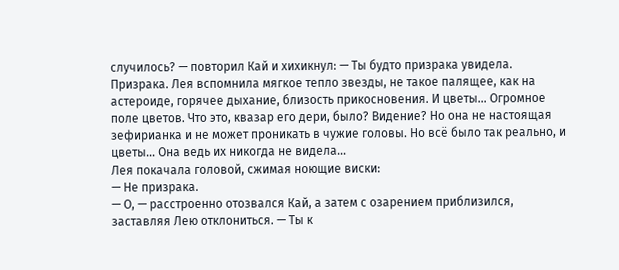случилось? — повторил Кай и хихикнул: — Ты будто призрака увидела.
Призрака. Лея вспомнила мягкое тепло звезды, не такое палящее, как на астероиде, горячее дыхание, близость прикосновения. И цветы… Огромное поле цветов. Что это, квазар его дери, было? Видение? Но она не настоящая зефирианка и не может проникать в чужие головы. Но всё было так реально, и цветы… Она ведь их никогда не видела…
Лея покачала головой, сжимая ноющие виски:
— Не призрака.
— О, — расстроенно отозвался Кай, а затем с озарением приблизился, заставляя Лею отклониться. — Ты к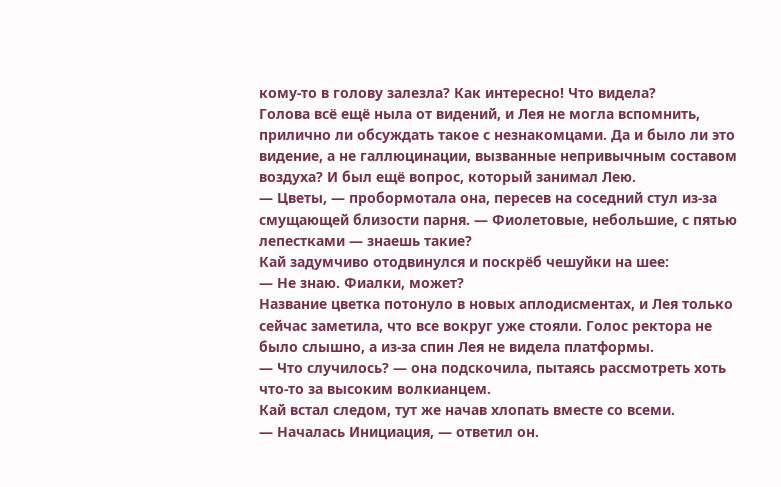кому-то в голову залезла? Как интересно! Что видела?
Голова всё ещё ныла от видений, и Лея не могла вспомнить, прилично ли обсуждать такое с незнакомцами. Да и было ли это видение, а не галлюцинации, вызванные непривычным составом воздуха? И был ещё вопрос, который занимал Лею.
— Цветы, — пробормотала она, пересев на соседний стул из-за смущающей близости парня. — Фиолетовые, небольшие, с пятью лепестками — знаешь такие?
Кай задумчиво отодвинулся и поскрёб чешуйки на шее:
— Не знаю. Фиалки, может?
Название цветка потонуло в новых аплодисментах, и Лея только сейчас заметила, что все вокруг уже стояли. Голос ректора не было слышно, а из-за спин Лея не видела платформы.
— Что случилось? — она подскочила, пытаясь рассмотреть хоть что-то за высоким волкианцем.
Кай встал следом, тут же начав хлопать вместе со всеми.
— Началась Инициация, — ответил он.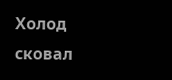Холод сковал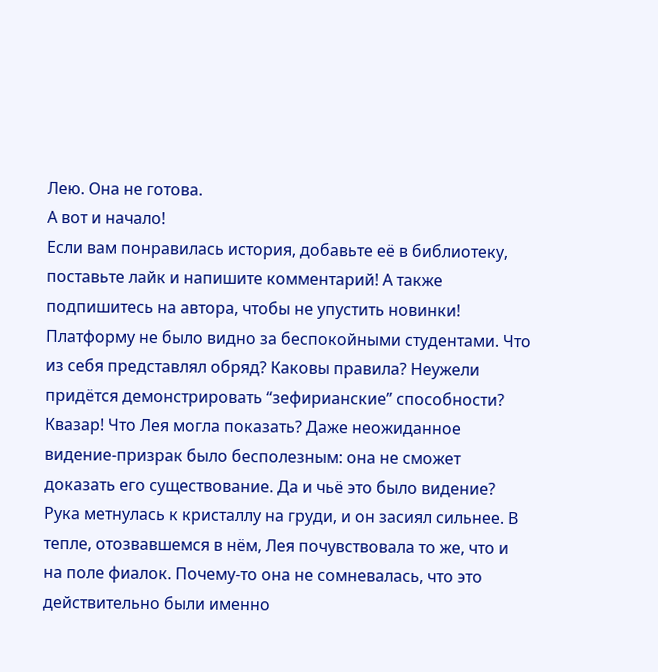Лею. Она не готова.
А вот и начало!
Если вам понравилась история, добавьте её в библиотеку, поставьте лайк и напишите комментарий! А также подпишитесь на автора, чтобы не упустить новинки!
Платформу не было видно за беспокойными студентами. Что из себя представлял обряд? Каковы правила? Неужели придётся демонстрировать “зефирианские” способности? Квазар! Что Лея могла показать? Даже неожиданное видение-призрак было бесполезным: она не сможет доказать его существование. Да и чьё это было видение?
Рука метнулась к кристаллу на груди, и он засиял сильнее. В тепле, отозвавшемся в нём, Лея почувствовала то же, что и на поле фиалок. Почему-то она не сомневалась, что это действительно были именно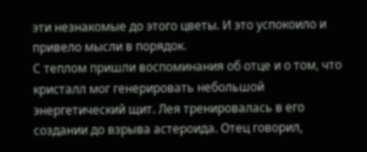эти незнакомые до этого цветы. И это успокоило и привело мысли в порядок.
С теплом пришли воспоминания об отце и о том, что кристалл мог генерировать небольшой энергетический щит. Лея тренировалась в его создании до взрыва астероида. Отец говорил,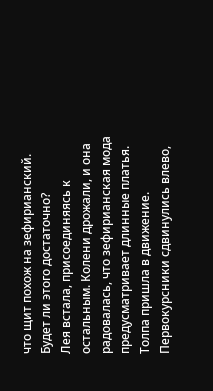что щит похож на зефирианский. Будет ли этого достаточно?
Лея встала, присоединяясь к остальным. Колени дрожали, и она радовалась, что зефирианская мода предусматривает длинные платья.
Толпа пришла в движение. Первокурсники сдвинулись влево,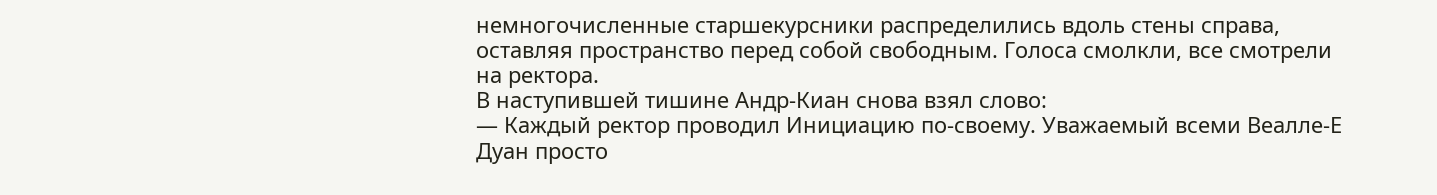немногочисленные старшекурсники распределились вдоль стены справа, оставляя пространство перед собой свободным. Голоса смолкли, все смотрели на ректора.
В наступившей тишине Андр-Киан снова взял слово:
— Каждый ректор проводил Инициацию по-своему. Уважаемый всеми Веалле-Е Дуан просто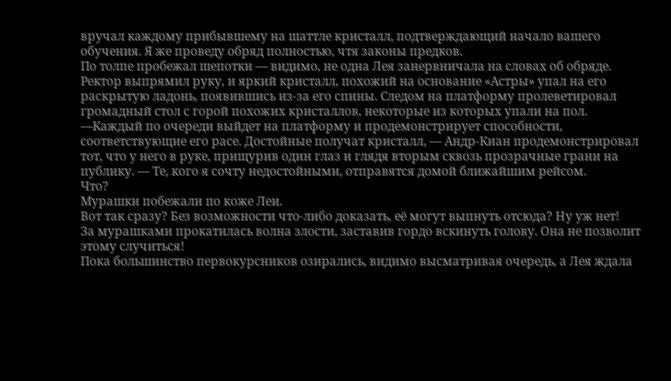вручал каждому прибывшему на шаттле кристалл, подтверждающий начало вашего обучения. Я же проведу обряд полностью, чтя законы предков.
По толпе пробежал шепотки — видимо, не одна Лея занервничала на словах об обряде. Ректор выпрямил руку, и яркий кристалл, похожий на основание «Астры» упал на его раскрытую ладонь, появившись из-за его спины. Следом на платформу пролеветировал громадный стол с горой похожих кристаллов, некоторые из которых упали на пол.
—Каждый по очереди выйдет на платформу и продемонстрирует способности, соответствующие его расе. Достойные получат кристалл, — Андр-Киан продемонстрировал тот, что у него в руке, прищурив один глаз и глядя вторым сквозь прозрачные грани на публику. — Те, кого я сочту недостойными, отправятся домой ближайшим рейсом.
Что?
Мурашки побежали по коже Леи.
Вот так сразу? Без возможности что-либо доказать, её могут выпнуть отсюда? Ну уж нет!
За мурашками прокатилась волна злости, заставив гордо вскинуть голову. Она не позволит этому случиться!
Пока большинство первокурсников озирались, видимо высматривая очередь, а Лея ждала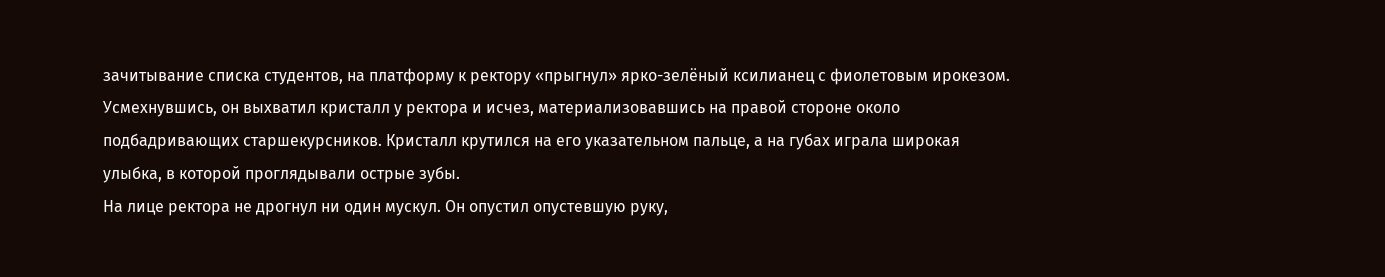зачитывание списка студентов, на платформу к ректору «прыгнул» ярко-зелёный ксилианец с фиолетовым ирокезом. Усмехнувшись, он выхватил кристалл у ректора и исчез, материализовавшись на правой стороне около подбадривающих старшекурсников. Кристалл крутился на его указательном пальце, а на губах играла широкая улыбка, в которой проглядывали острые зубы.
На лице ректора не дрогнул ни один мускул. Он опустил опустевшую руку,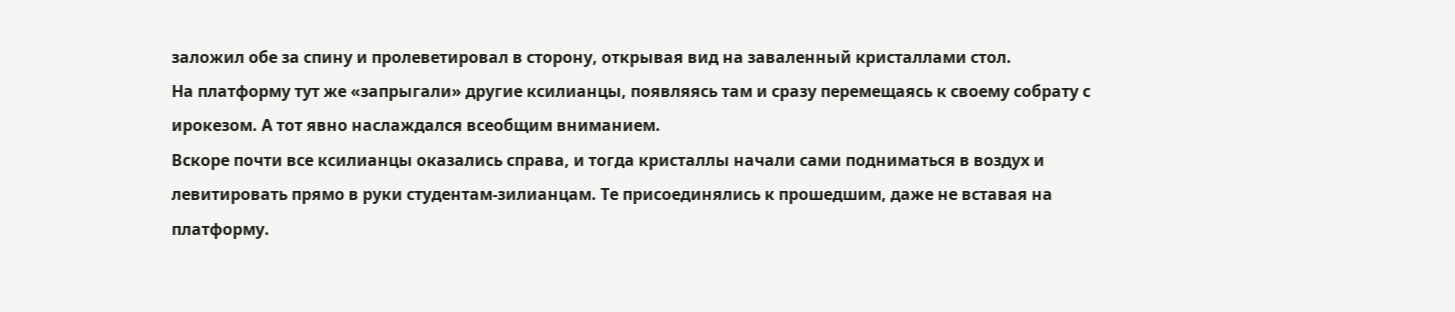заложил обе за спину и пролеветировал в сторону, открывая вид на заваленный кристаллами стол.
На платформу тут же «запрыгали» другие ксилианцы, появляясь там и сразу перемещаясь к своему собрату с ирокезом. А тот явно наслаждался всеобщим вниманием.
Вскоре почти все ксилианцы оказались справа, и тогда кристаллы начали сами подниматься в воздух и левитировать прямо в руки студентам-зилианцам. Те присоединялись к прошедшим, даже не вставая на платформу.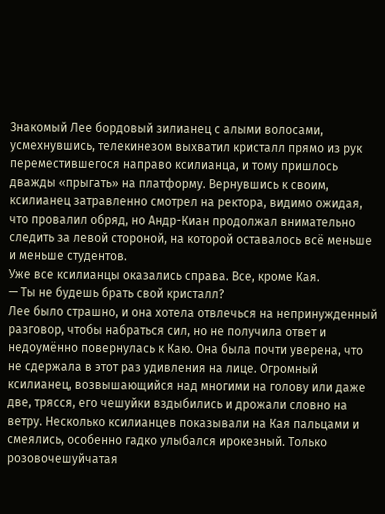Знакомый Лее бордовый зилианец с алыми волосами, усмехнувшись, телекинезом выхватил кристалл прямо из рук переместившегося направо ксилианца, и тому пришлось дважды «прыгать» на платформу. Вернувшись к своим, ксилианец затравленно смотрел на ректора, видимо ожидая, что провалил обряд, но Андр-Киан продолжал внимательно следить за левой стороной, на которой оставалось всё меньше и меньше студентов.
Уже все ксилианцы оказались справа. Все, кроме Кая.
— Ты не будешь брать свой кристалл?
Лее было страшно, и она хотела отвлечься на непринужденный разговор, чтобы набраться сил, но не получила ответ и недоумённо повернулась к Каю. Она была почти уверена, что не сдержала в этот раз удивления на лице. Огромный ксилианец, возвышающийся над многими на голову или даже две, трясся, его чешуйки вздыбились и дрожали словно на ветру. Несколько ксилианцев показывали на Кая пальцами и смеялись, особенно гадко улыбался ирокезный. Только розовочешуйчатая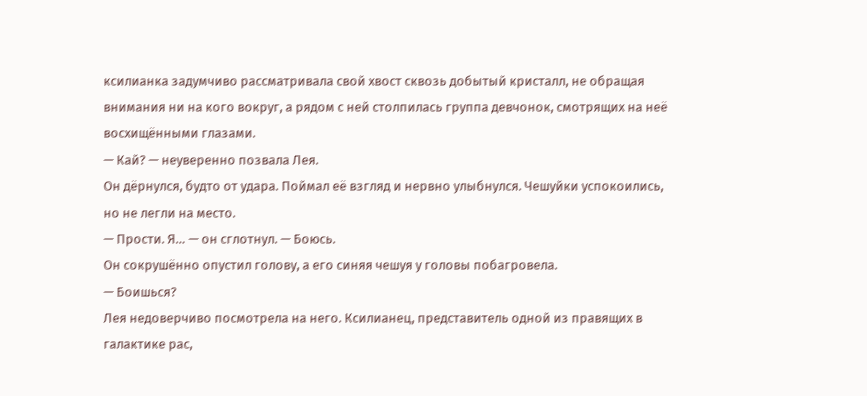ксилианка задумчиво рассматривала свой хвост сквозь добытый кристалл, не обращая внимания ни на кого вокруг, а рядом с ней столпилась группа девчонок, смотрящих на неё восхищёнными глазами.
— Кай? — неуверенно позвала Лея.
Он дёрнулся, будто от удара. Поймал её взгляд и нервно улыбнулся. Чешуйки успокоились, но не легли на место.
— Прости. Я… — он сглотнул. — Боюсь.
Он сокрушённо опустил голову, а его синяя чешуя у головы побагровела.
— Боишься?
Лея недоверчиво посмотрела на него. Ксилианец, представитель одной из правящих в галактике рас,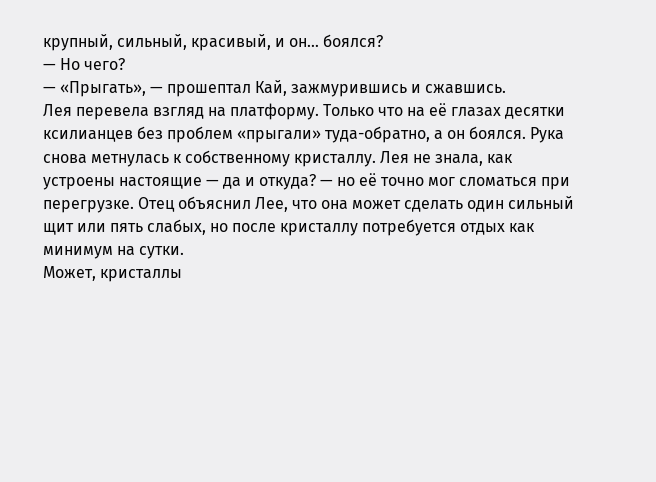крупный, сильный, красивый, и он… боялся?
— Но чего?
— «Прыгать», — прошептал Кай, зажмурившись и сжавшись.
Лея перевела взгляд на платформу. Только что на её глазах десятки ксилианцев без проблем «прыгали» туда-обратно, а он боялся. Рука снова метнулась к собственному кристаллу. Лея не знала, как устроены настоящие — да и откуда? — но её точно мог сломаться при перегрузке. Отец объяснил Лее, что она может сделать один сильный щит или пять слабых, но после кристаллу потребуется отдых как минимум на сутки.
Может, кристаллы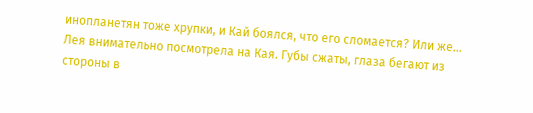инопланетян тоже хрупки, и Кай боялся, что его сломается? Или же…
Лея внимательно посмотрела на Кая. Губы сжаты, глаза бегают из стороны в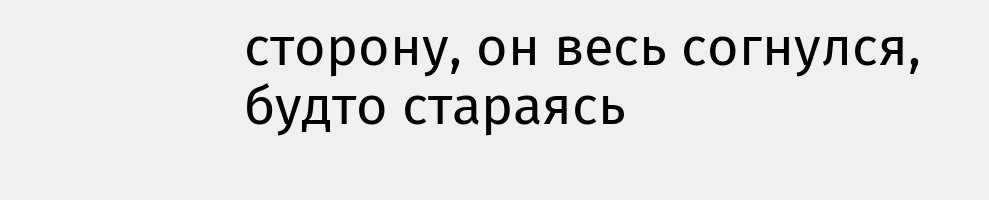сторону, он весь согнулся, будто стараясь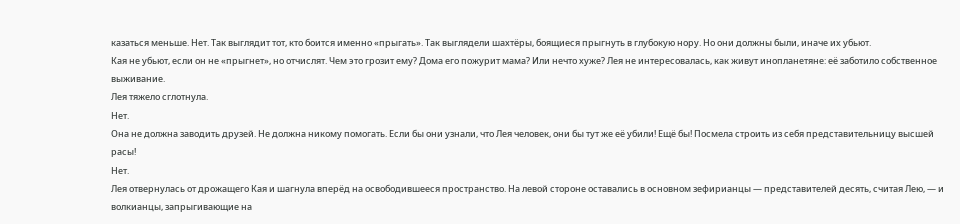казаться меньше. Нет. Так выглядит тот, кто боится именно «прыгать». Так выглядели шахтёры, боящиеся прыгнуть в глубокую нору. Но они должны были, иначе их убьют.
Кая не убьют, если он не «прыгнет», но отчислят. Чем это грозит ему? Дома его пожурит мама? Или нечто хуже? Лея не интересовалась, как живут инопланетяне: её заботило собственное выживание.
Лея тяжело сглотнула.
Нет.
Она не должна заводить друзей. Не должна никому помогать. Если бы они узнали, что Лея человек, они бы тут же её убили! Ещё бы! Посмела строить из себя представительницу высшей расы!
Нет.
Лея отвернулась от дрожащего Кая и шагнула вперёд на освободившееся пространство. На левой стороне оставались в основном зефирианцы — представителей десять, считая Лею, — и волкианцы, запрыгивающие на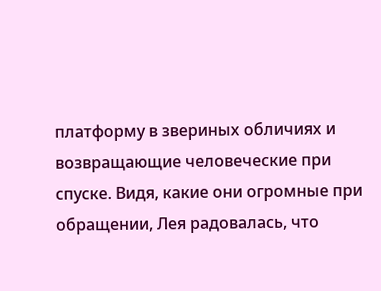платформу в звериных обличиях и возвращающие человеческие при спуске. Видя, какие они огромные при обращении, Лея радовалась, что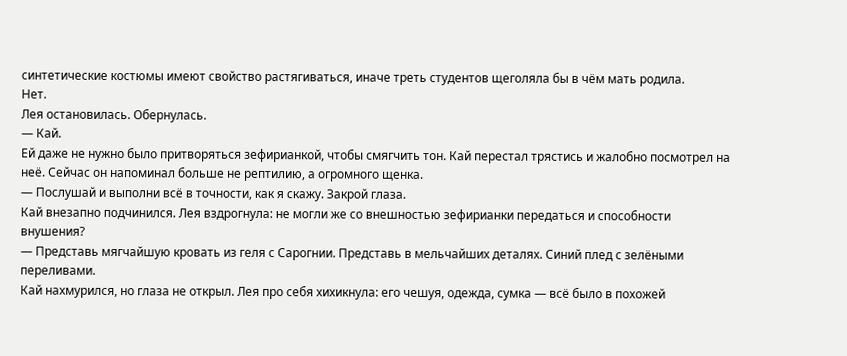синтетические костюмы имеют свойство растягиваться, иначе треть студентов щеголяла бы в чём мать родила.
Нет.
Лея остановилась. Обернулась.
— Кай.
Ей даже не нужно было притворяться зефирианкой, чтобы смягчить тон. Кай перестал трястись и жалобно посмотрел на неё. Сейчас он напоминал больше не рептилию, а огромного щенка.
— Послушай и выполни всё в точности, как я скажу. Закрой глаза.
Кай внезапно подчинился. Лея вздрогнула: не могли же со внешностью зефирианки передаться и способности внушения?
— Представь мягчайшую кровать из геля с Сарогнии. Представь в мельчайших деталях. Синий плед с зелёными переливами.
Кай нахмурился, но глаза не открыл. Лея про себя хихикнула: его чешуя, одежда, сумка — всё было в похожей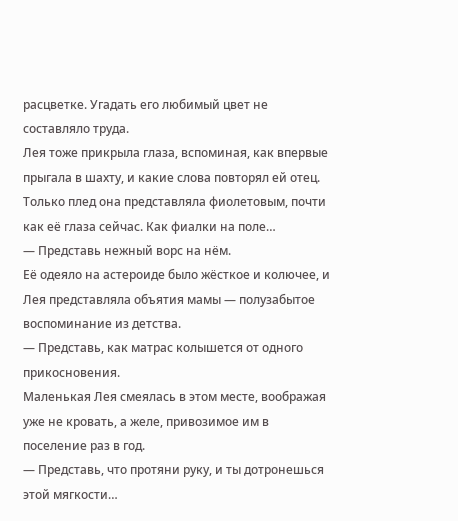расцветке. Угадать его любимый цвет не составляло труда.
Лея тоже прикрыла глаза, вспоминая, как впервые прыгала в шахту, и какие слова повторял ей отец. Только плед она представляла фиолетовым, почти как её глаза сейчас. Как фиалки на поле…
— Представь нежный ворс на нём.
Её одеяло на астероиде было жёсткое и колючее, и Лея представляла объятия мамы — полузабытое воспоминание из детства.
— Представь, как матрас колышется от одного прикосновения.
Маленькая Лея смеялась в этом месте, воображая уже не кровать, а желе, привозимое им в поселение раз в год.
— Представь, что протяни руку, и ты дотронешься этой мягкости…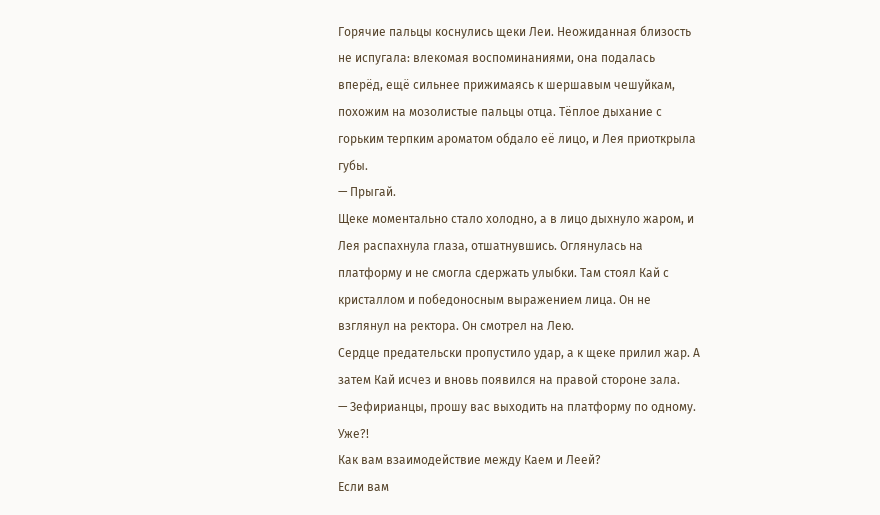Горячие пальцы коснулись щеки Леи. Неожиданная близость не испугала: влекомая воспоминаниями, она подалась вперёд, ещё сильнее прижимаясь к шершавым чешуйкам, похожим на мозолистые пальцы отца. Тёплое дыхание с горьким терпким ароматом обдало её лицо, и Лея приоткрыла губы.
— Прыгай.
Щеке моментально стало холодно, а в лицо дыхнуло жаром, и Лея распахнула глаза, отшатнувшись. Оглянулась на платформу и не смогла сдержать улыбки. Там стоял Кай с кристаллом и победоносным выражением лица. Он не взглянул на ректора. Он смотрел на Лею.
Сердце предательски пропустило удар, а к щеке прилил жар. А затем Кай исчез и вновь появился на правой стороне зала.
— Зефирианцы, прошу вас выходить на платформу по одному.
Уже?!
Как вам взаимодействие между Каем и Леей?
Если вам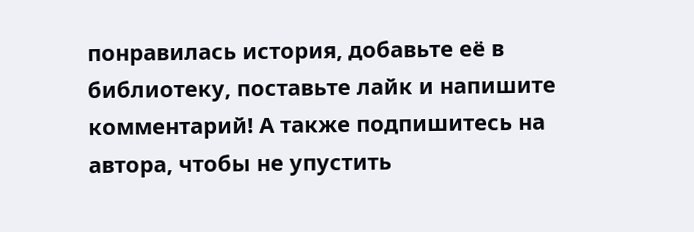понравилась история, добавьте её в библиотеку, поставьте лайк и напишите комментарий! А также подпишитесь на автора, чтобы не упустить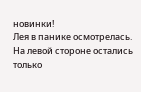новинки!
Лея в панике осмотрелась.
На левой стороне остались только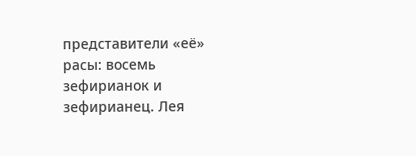представители «её» расы: восемь зефирианок и зефирианец. Лея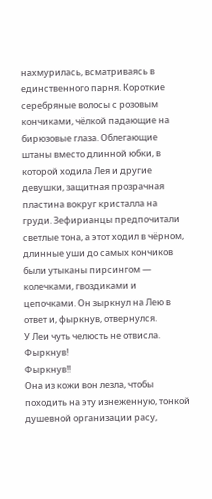нахмурилась, всматриваясь в единственного парня. Короткие серебряные волосы с розовым кончиками, чёлкой падающие на бирюзовые глаза. Облегающие штаны вместо длинной юбки, в которой ходила Лея и другие девушки, защитная прозрачная пластина вокруг кристалла на груди. Зефирианцы предпочитали светлые тона, а этот ходил в чёрном, длинные уши до самых кончиков были утыканы пирсингом — колечками, гвоздиками и цепочками. Он зыркнул на Лею в ответ и, фыркнув, отвернулся.
У Леи чуть челюсть не отвисла.
Фыркнув!
Фыркнув!!
Она из кожи вон лезла, чтобы походить на эту изнеженную, тонкой душевной организации расу,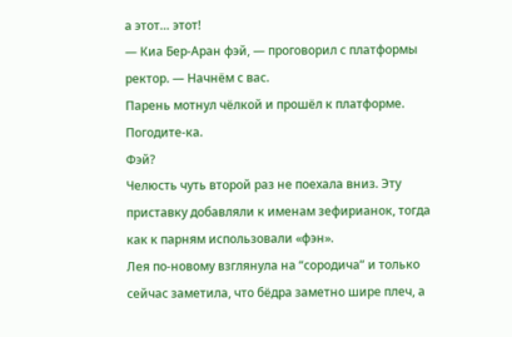а этот… этот!
— Киа Бер-Аран фэй, — проговорил с платформы ректор. — Начнём с вас.
Парень мотнул чёлкой и прошёл к платформе.
Погодите-ка.
Фэй?
Челюсть чуть второй раз не поехала вниз. Эту приставку добавляли к именам зефирианок, тогда как к парням использовали «фэн».
Лея по-новому взглянула на “сородича” и только сейчас заметила, что бёдра заметно шире плеч, а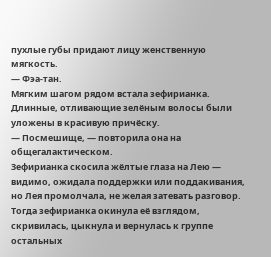пухлые губы придают лицу женственную мягкость.
— Фэа-тан.
Мягким шагом рядом встала зефирианка. Длинные, отливающие зелёным волосы были уложены в красивую причёску.
— Посмешище, — повторила она на общегалактическом.
Зефирианка скосила жёлтые глаза на Лею — видимо, ожидала поддержки или поддакивания, но Лея промолчала, не желая затевать разговор. Тогда зефирианка окинула её взглядом, скривилась, цыкнула и вернулась к группе остальных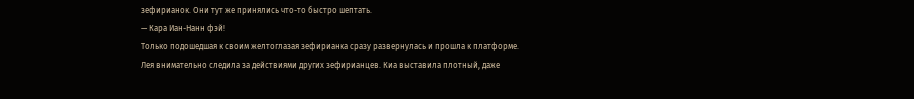зефирианок. Они тут же принялись что-то быстро шептать.
— Кара Иан-Нанн фэй!
Только подошедшая к своим желтоглазая зефирианка сразу развернулась и прошла к платформе.
Лея внимательно следила за действиями других зефирианцев. Киа выставила плотный, даже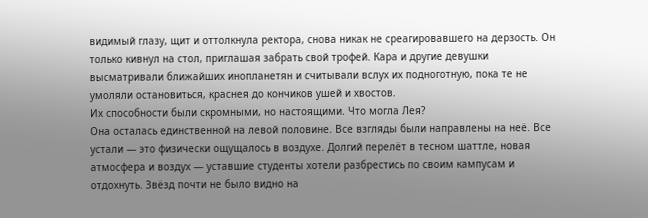видимый глазу, щит и оттолкнула ректора, снова никак не среагировавшего на дерзость. Он только кивнул на стол, приглашая забрать свой трофей. Кара и другие девушки высматривали ближайших инопланетян и считывали вслух их подноготную, пока те не умоляли остановиться, краснея до кончиков ушей и хвостов.
Их способности были скромными, но настоящими. Что могла Лея?
Она осталась единственной на левой половине. Все взгляды были направлены на неё. Все устали — это физически ощущалось в воздухе. Долгий перелёт в тесном шаттле, новая атмосфера и воздух — уставшие студенты хотели разбрестись по своим кампусам и отдохнуть. Звёзд почти не было видно на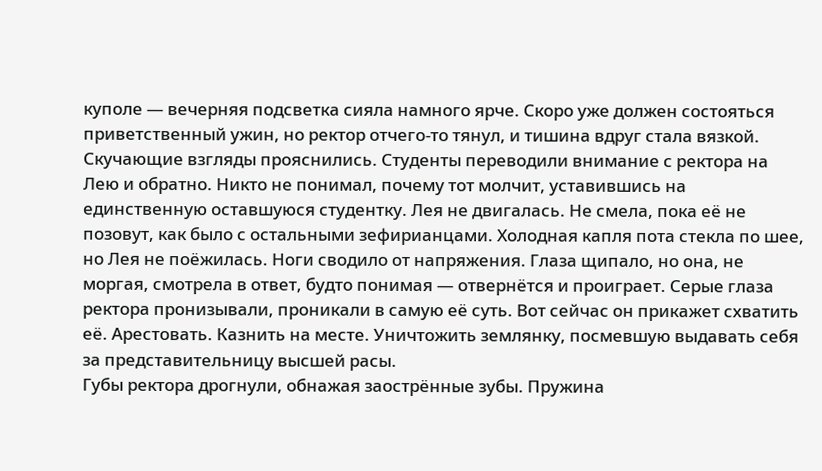куполе — вечерняя подсветка сияла намного ярче. Скоро уже должен состояться приветственный ужин, но ректор отчего-то тянул, и тишина вдруг стала вязкой. Скучающие взгляды прояснились. Студенты переводили внимание с ректора на Лею и обратно. Никто не понимал, почему тот молчит, уставившись на единственную оставшуюся студентку. Лея не двигалась. Не смела, пока её не позовут, как было с остальными зефирианцами. Холодная капля пота стекла по шее, но Лея не поёжилась. Ноги сводило от напряжения. Глаза щипало, но она, не моргая, смотрела в ответ, будто понимая — отвернётся и проиграет. Серые глаза ректора пронизывали, проникали в самую её суть. Вот сейчас он прикажет схватить её. Арестовать. Казнить на месте. Уничтожить землянку, посмевшую выдавать себя за представительницу высшей расы.
Губы ректора дрогнули, обнажая заострённые зубы. Пружина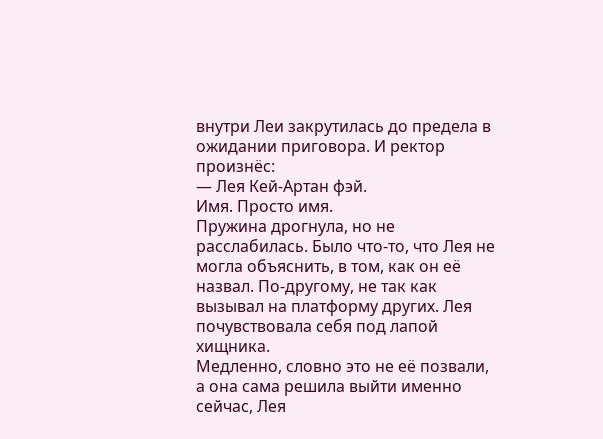внутри Леи закрутилась до предела в ожидании приговора. И ректор произнёс:
— Лея Кей-Артан фэй.
Имя. Просто имя.
Пружина дрогнула, но не расслабилась. Было что-то, что Лея не могла объяснить, в том, как он её назвал. По-другому, не так как вызывал на платформу других. Лея почувствовала себя под лапой хищника.
Медленно, словно это не её позвали, а она сама решила выйти именно сейчас, Лея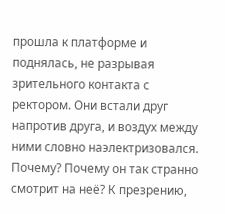прошла к платформе и поднялась, не разрывая зрительного контакта с ректором. Они встали друг напротив друга, и воздух между ними словно наэлектризовался. Почему? Почему он так странно смотрит на неё? К презрению,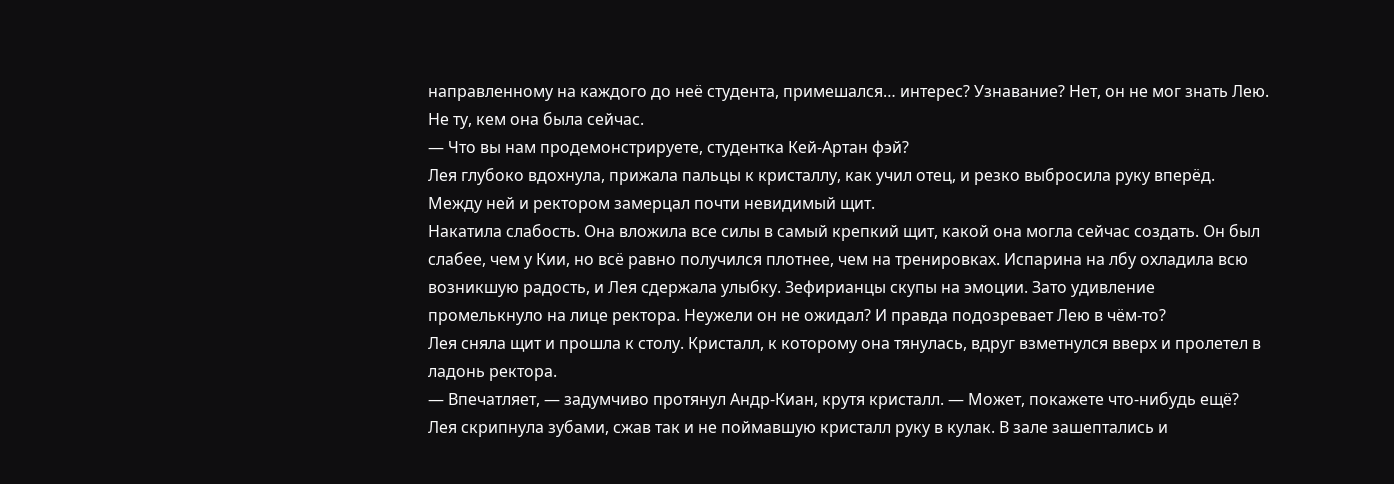направленному на каждого до неё студента, примешался… интерес? Узнавание? Нет, он не мог знать Лею. Не ту, кем она была сейчас.
— Что вы нам продемонстрируете, студентка Кей-Артан фэй?
Лея глубоко вдохнула, прижала пальцы к кристаллу, как учил отец, и резко выбросила руку вперёд. Между ней и ректором замерцал почти невидимый щит.
Накатила слабость. Она вложила все силы в самый крепкий щит, какой она могла сейчас создать. Он был слабее, чем у Кии, но всё равно получился плотнее, чем на тренировках. Испарина на лбу охладила всю возникшую радость, и Лея сдержала улыбку. Зефирианцы скупы на эмоции. Зато удивление промелькнуло на лице ректора. Неужели он не ожидал? И правда подозревает Лею в чём-то?
Лея сняла щит и прошла к столу. Кристалл, к которому она тянулась, вдруг взметнулся вверх и пролетел в ладонь ректора.
— Впечатляет, — задумчиво протянул Андр-Киан, крутя кристалл. — Может, покажете что-нибудь ещё?
Лея скрипнула зубами, сжав так и не поймавшую кристалл руку в кулак. В зале зашептались и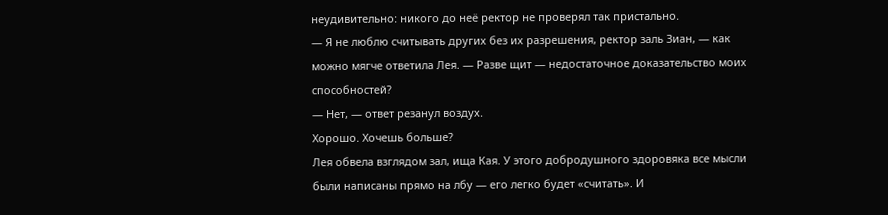неудивительно: никого до неё ректор не проверял так пристально.
— Я не люблю считывать других без их разрешения, ректор заль Зиан, — как можно мягче ответила Лея. — Разве щит — недостаточное доказательство моих способностей?
— Нет, — ответ резанул воздух.
Хорошо. Хочешь больше?
Лея обвела взглядом зал, ища Кая. У этого добродушного здоровяка все мысли были написаны прямо на лбу — его легко будет «считать». И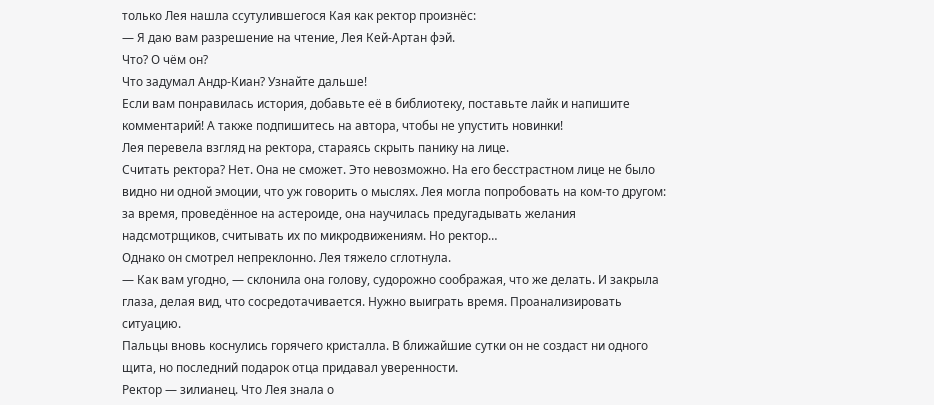только Лея нашла ссутулившегося Кая как ректор произнёс:
— Я даю вам разрешение на чтение, Лея Кей-Артан фэй.
Что? О чём он?
Что задумал Андр-Киан? Узнайте дальше!
Если вам понравилась история, добавьте её в библиотеку, поставьте лайк и напишите комментарий! А также подпишитесь на автора, чтобы не упустить новинки!
Лея перевела взгляд на ректора, стараясь скрыть панику на лице.
Считать ректора? Нет. Она не сможет. Это невозможно. На его бесстрастном лице не было видно ни одной эмоции, что уж говорить о мыслях. Лея могла попробовать на ком-то другом: за время, проведённое на астероиде, она научилась предугадывать желания надсмотрщиков, считывать их по микродвижениям. Но ректор…
Однако он смотрел непреклонно. Лея тяжело сглотнула.
— Как вам угодно, — склонила она голову, судорожно соображая, что же делать. И закрыла глаза, делая вид, что сосредотачивается. Нужно выиграть время. Проанализировать ситуацию.
Пальцы вновь коснулись горячего кристалла. В ближайшие сутки он не создаст ни одного щита, но последний подарок отца придавал уверенности.
Ректор — зилианец. Что Лея знала о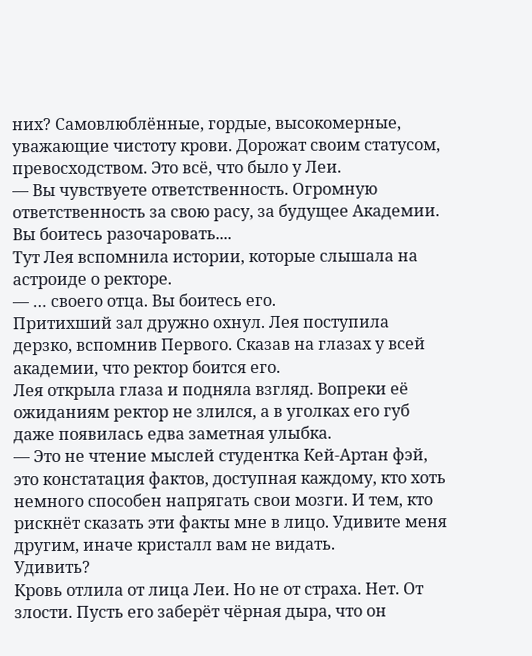них? Самовлюблённые, гордые, высокомерные, уважающие чистоту крови. Дорожат своим статусом, превосходством. Это всё, что было у Леи.
— Вы чувствуете ответственность. Огромную ответственность за свою расу, за будущее Академии. Вы боитесь разочаровать....
Тут Лея вспомнила истории, которые слышала на астроиде о ректоре.
— … своего отца. Вы боитесь его.
Притихший зал дружно охнул. Лея поступила дерзко, вспомнив Первого. Сказав на глазах у всей академии, что ректор боится его.
Лея открыла глаза и подняла взгляд. Вопреки её ожиданиям ректор не злился, а в уголках его губ даже появилась едва заметная улыбка.
— Это не чтение мыслей студентка Кей-Артан фэй, это констатация фактов, доступная каждому, кто хоть немного способен напрягать свои мозги. И тем, кто рискнёт сказать эти факты мне в лицо. Удивите меня другим, иначе кристалл вам не видать.
Удивить?
Кровь отлила от лица Леи. Но не от страха. Нет. От злости. Пусть его заберёт чёрная дыра, что он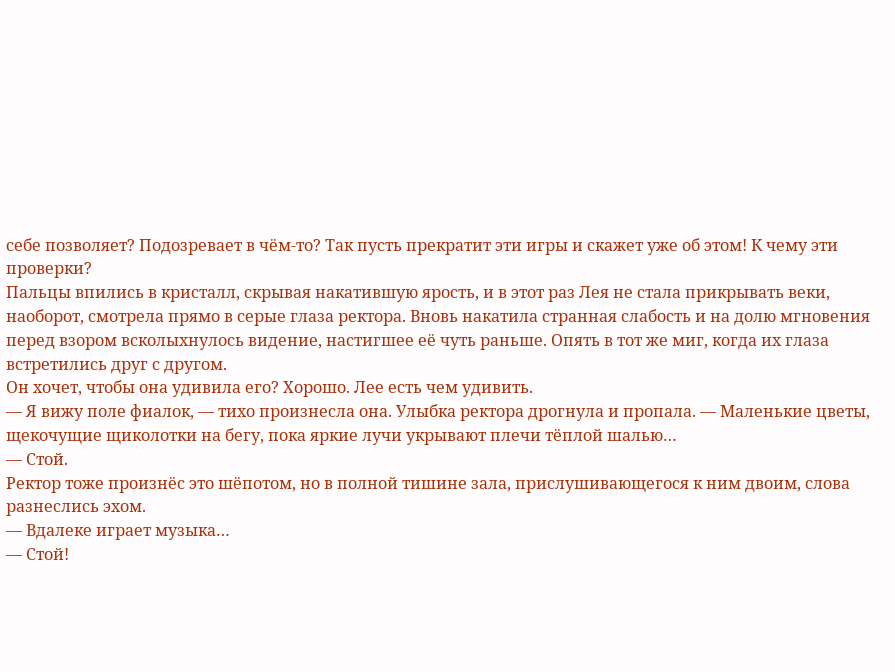себе позволяет? Подозревает в чём-то? Так пусть прекратит эти игры и скажет уже об этом! К чему эти проверки?
Пальцы впились в кристалл, скрывая накатившую ярость, и в этот раз Лея не стала прикрывать веки, наоборот, смотрела прямо в серые глаза ректора. Вновь накатила странная слабость и на долю мгновения перед взором всколыхнулось видение, настигшее её чуть раньше. Опять в тот же миг, когда их глаза встретились друг с другом.
Он хочет, чтобы она удивила его? Хорошо. Лее есть чем удивить.
— Я вижу поле фиалок, — тихо произнесла она. Улыбка ректора дрогнула и пропала. — Маленькие цветы, щекочущие щиколотки на бегу, пока яркие лучи укрывают плечи тёплой шалью…
— Стой.
Ректор тоже произнёс это шёпотом, но в полной тишине зала, прислушивающегося к ним двоим, слова разнеслись эхом.
— Вдалеке играет музыка…
— Стой!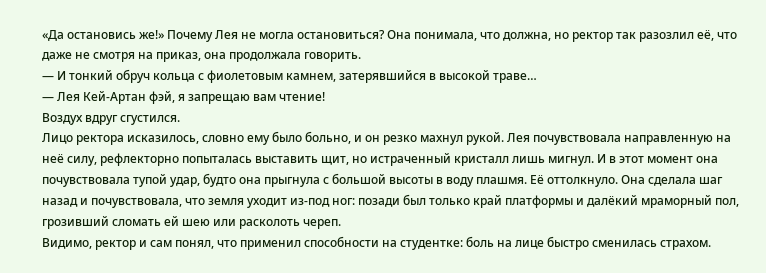«Да остановись же!» Почему Лея не могла остановиться? Она понимала, что должна, но ректор так разозлил её, что даже не смотря на приказ, она продолжала говорить.
— И тонкий обруч кольца с фиолетовым камнем, затерявшийся в высокой траве…
— Лея Кей-Артан фэй, я запрещаю вам чтение!
Воздух вдруг сгустился.
Лицо ректора исказилось, словно ему было больно, и он резко махнул рукой. Лея почувствовала направленную на неё силу, рефлекторно попыталась выставить щит, но истраченный кристалл лишь мигнул. И в этот момент она почувствовала тупой удар, будто она прыгнула с большой высоты в воду плашмя. Её оттолкнуло. Она сделала шаг назад и почувствовала, что земля уходит из-под ног: позади был только край платформы и далёкий мраморный пол, грозивший сломать ей шею или расколоть череп.
Видимо, ректор и сам понял, что применил способности на студентке: боль на лице быстро сменилась страхом.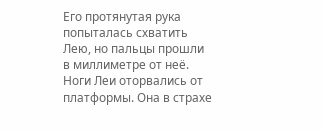Его протянутая рука попыталась схватить Лею, но пальцы прошли в миллиметре от неё. Ноги Леи оторвались от платформы. Она в страхе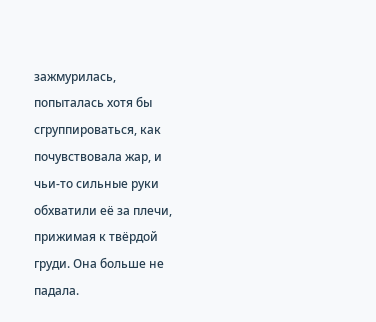зажмурилась, попыталась хотя бы сгруппироваться, как почувствовала жар, и чьи-то сильные руки обхватили её за плечи, прижимая к твёрдой груди. Она больше не падала.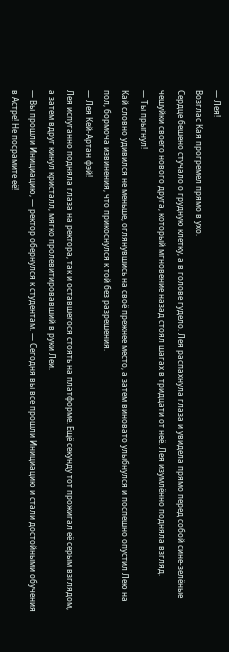— Лея!
Возглас Кая прогремел прямо в ухо.
Сердце бешено стучало о грудную клетку, а в голове гудело. Лея распахнула глаза и увидела прямо перед собой сине-зелёные чешуйки своего нового друга, который мгновение назад стоял шагах в тридцати от неё. Лея изумлённо подняла взгляд.
— Ты прыгнул!
Кай словно удивился не меньше, оглянувшись на своё прежнее место, а затем виновато улыбнулся и поспешно опустил Лею на пол, бормоча извинения, что прикоснулся к той без разрешения.
— Лея Кей-Артан фэй!
Лея испуганно подняла глаза на ректора, так и оставшегося стоять на платформе. Ещё секунду тот прожигал её серым взглядом, а затем вдруг кинул кристалл, мягко пролевитировавший в руки Леи.
— Вы прошли Инициацию, — ректор обернулся к студентам. — Сегодня вы все прошли Инициацию и стали достойными обучения в Астре! Не посрамите её!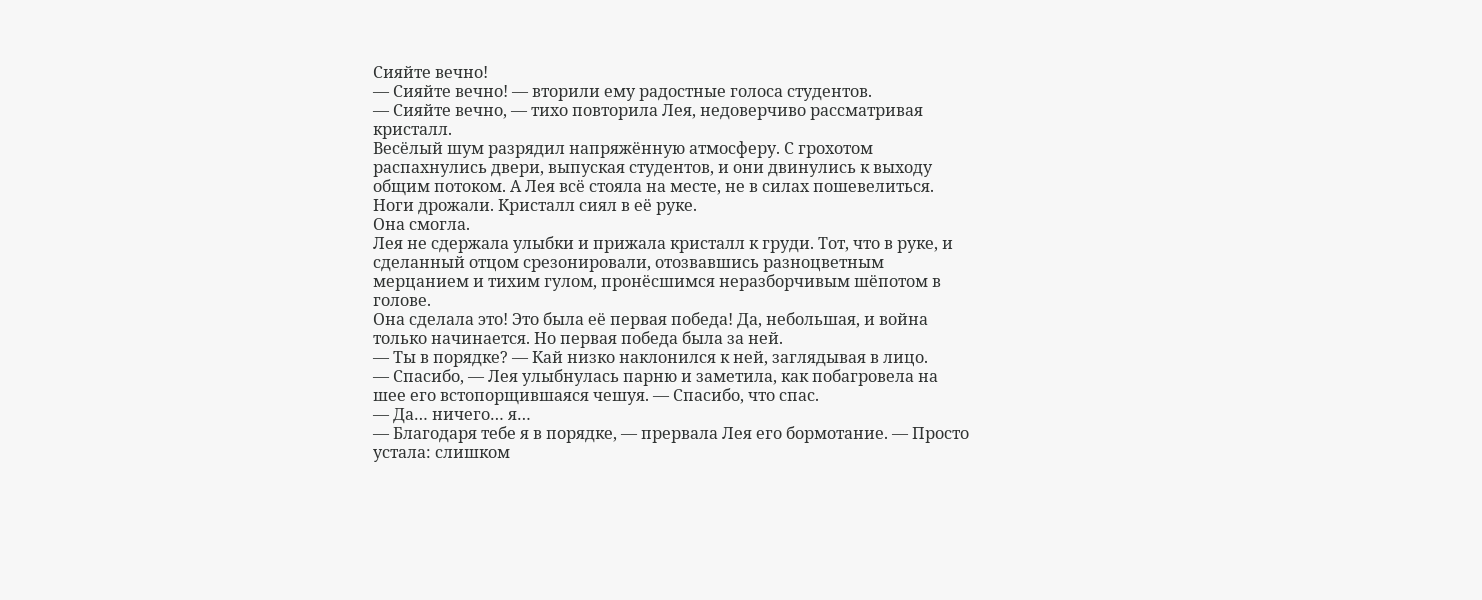Сияйте вечно!
— Сияйте вечно! — вторили ему радостные голоса студентов.
— Сияйте вечно, — тихо повторила Лея, недоверчиво рассматривая кристалл.
Весёлый шум разрядил напряжённую атмосферу. С грохотом распахнулись двери, выпуская студентов, и они двинулись к выходу общим потоком. А Лея всё стояла на месте, не в силах пошевелиться. Ноги дрожали. Кристалл сиял в её руке.
Она смогла.
Лея не сдержала улыбки и прижала кристалл к груди. Тот, что в руке, и сделанный отцом срезонировали, отозвавшись разноцветным мерцанием и тихим гулом, пронёсшимся неразборчивым шёпотом в голове.
Она сделала это! Это была её первая победа! Да, небольшая, и война только начинается. Но первая победа была за ней.
— Ты в порядке? — Кай низко наклонился к ней, заглядывая в лицо.
— Спасибо, — Лея улыбнулась парню и заметила, как побагровела на шее его встопорщившаяся чешуя. — Спасибо, что спас.
— Да… ничего… я…
— Благодаря тебе я в порядке, — прервала Лея его бормотание. — Просто устала: слишком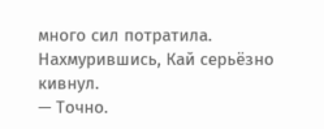много сил потратила.
Нахмурившись, Кай серьёзно кивнул.
— Точно.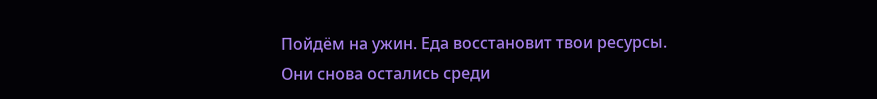Пойдём на ужин. Еда восстановит твои ресурсы.
Они снова остались среди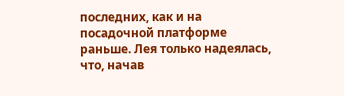последних, как и на посадочной платформе раньше. Лея только надеялась, что, начав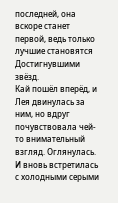последней, она вскоре станет первой, ведь только лучшие становятся Достигнувшими звёзд.
Кай пошёл вперёд, и Лея двинулась за ним, но вдруг почувствовала чей-то внимательный взгляд. Оглянулась. И вновь встретилась с холодными серыми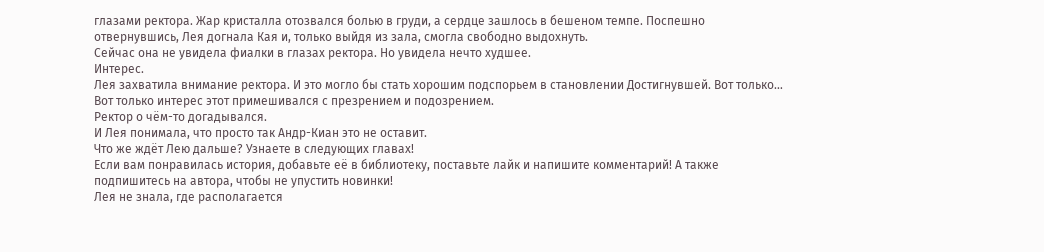глазами ректора. Жар кристалла отозвался болью в груди, а сердце зашлось в бешеном темпе. Поспешно отвернувшись, Лея догнала Кая и, только выйдя из зала, смогла свободно выдохнуть.
Сейчас она не увидела фиалки в глазах ректора. Но увидела нечто худшее.
Интерес.
Лея захватила внимание ректора. И это могло бы стать хорошим подспорьем в становлении Достигнувшей. Вот только…
Вот только интерес этот примешивался с презрением и подозрением.
Ректор о чём-то догадывался.
И Лея понимала, что просто так Андр-Киан это не оставит.
Что же ждёт Лею дальше? Узнаете в следующих главах!
Если вам понравилась история, добавьте её в библиотеку, поставьте лайк и напишите комментарий! А также подпишитесь на автора, чтобы не упустить новинки!
Лея не знала, где располагается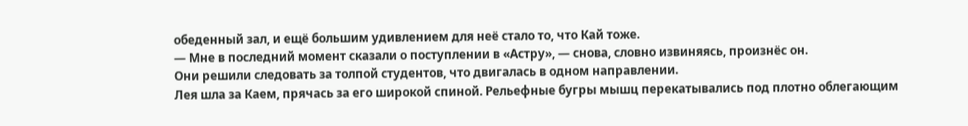обеденный зал, и ещё большим удивлением для неё стало то, что Кай тоже.
— Мне в последний момент сказали о поступлении в «Астру», — снова, словно извиняясь, произнёс он.
Они решили следовать за толпой студентов, что двигалась в одном направлении.
Лея шла за Каем, прячась за его широкой спиной. Рельефные бугры мышц перекатывались под плотно облегающим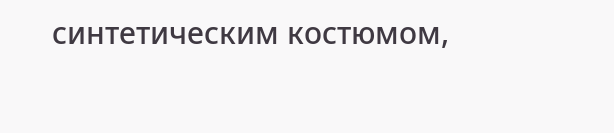синтетическим костюмом,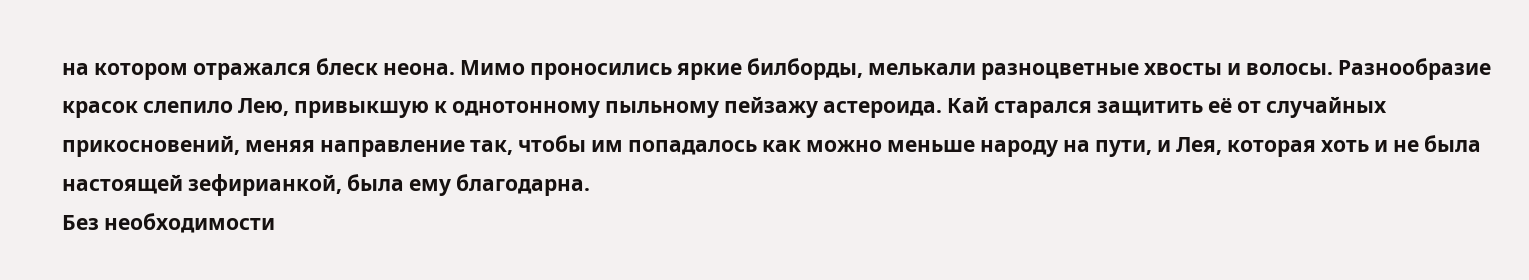на котором отражался блеск неона. Мимо проносились яркие билборды, мелькали разноцветные хвосты и волосы. Разнообразие красок слепило Лею, привыкшую к однотонному пыльному пейзажу астероида. Кай старался защитить её от случайных прикосновений, меняя направление так, чтобы им попадалось как можно меньше народу на пути, и Лея, которая хоть и не была настоящей зефирианкой, была ему благодарна.
Без необходимости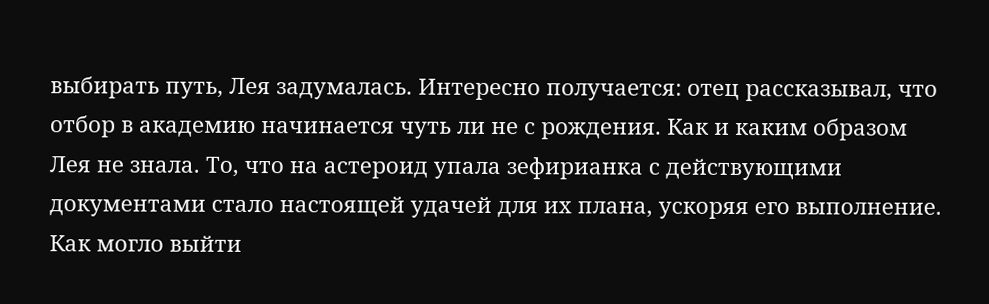выбирать путь, Лея задумалась. Интересно получается: отец рассказывал, что отбор в академию начинается чуть ли не с рождения. Как и каким образом Лея не знала. То, что на астероид упала зефирианка с действующими документами стало настоящей удачей для их плана, ускоряя его выполнение. Как могло выйти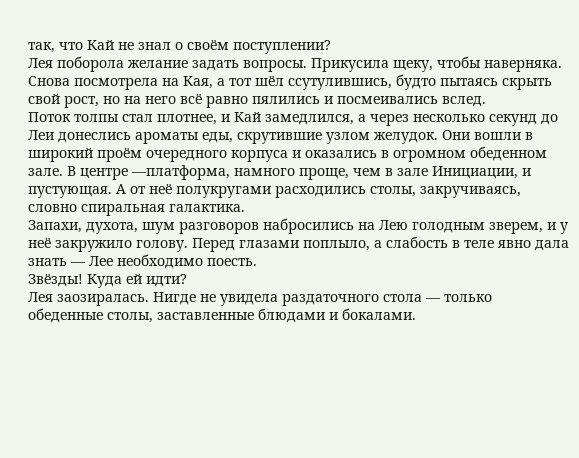так, что Кай не знал о своём поступлении?
Лея поборола желание задать вопросы. Прикусила щеку, чтобы наверняка. Снова посмотрела на Кая, а тот шёл ссутулившись, будто пытаясь скрыть свой рост, но на него всё равно пялились и посмеивались вслед.
Поток толпы стал плотнее, и Кай замедлился, а через несколько секунд до Леи донеслись ароматы еды, скрутившие узлом желудок. Они вошли в широкий проём очередного корпуса и оказались в огромном обеденном зале. В центре —платформа, намного проще, чем в зале Инициации, и пустующая. А от неё полукругами расходились столы, закручиваясь, словно спиральная галактика.
Запахи, духота, шум разговоров набросились на Лею голодным зверем, и у неё закружило голову. Перед глазами поплыло, а слабость в теле явно дала знать — Лее необходимо поесть.
Звёзды! Куда ей идти?
Лея заозиралась. Нигде не увидела раздаточного стола — только обеденные столы, заставленные блюдами и бокалами.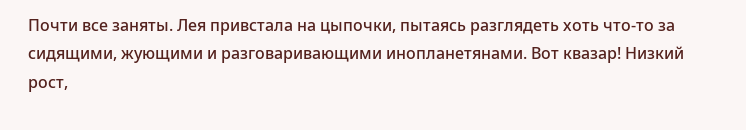Почти все заняты. Лея привстала на цыпочки, пытаясь разглядеть хоть что-то за сидящими, жующими и разговаривающими инопланетянами. Вот квазар! Низкий рост,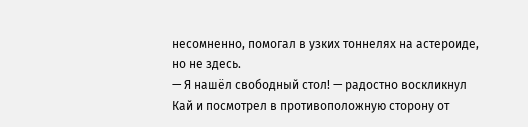несомненно, помогал в узких тоннелях на астероиде, но не здесь.
— Я нашёл свободный стол! — радостно воскликнул Кай и посмотрел в противоположную сторону от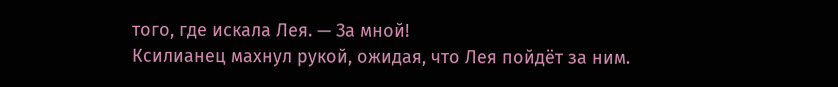того, где искала Лея. — За мной!
Ксилианец махнул рукой, ожидая, что Лея пойдёт за ним.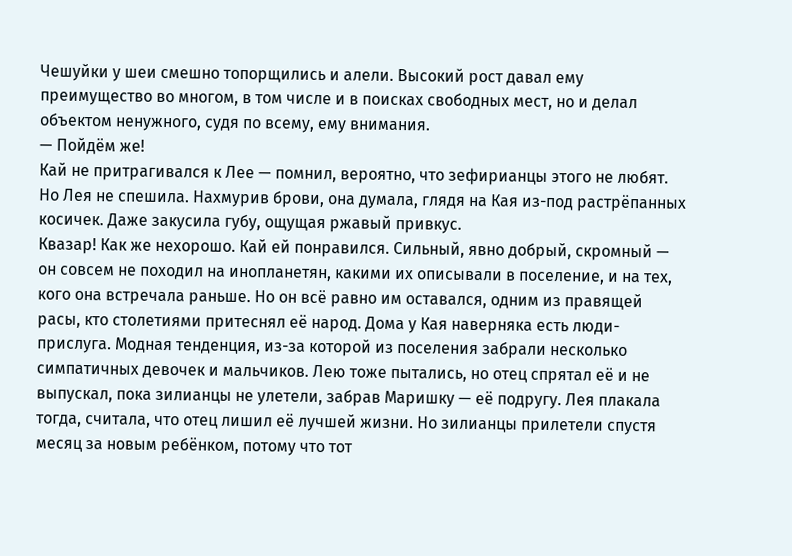Чешуйки у шеи смешно топорщились и алели. Высокий рост давал ему преимущество во многом, в том числе и в поисках свободных мест, но и делал объектом ненужного, судя по всему, ему внимания.
— Пойдём же!
Кай не притрагивался к Лее — помнил, вероятно, что зефирианцы этого не любят. Но Лея не спешила. Нахмурив брови, она думала, глядя на Кая из-под растрёпанных косичек. Даже закусила губу, ощущая ржавый привкус.
Квазар! Как же нехорошо. Кай ей понравился. Сильный, явно добрый, скромный — он совсем не походил на инопланетян, какими их описывали в поселение, и на тех, кого она встречала раньше. Но он всё равно им оставался, одним из правящей расы, кто столетиями притеснял её народ. Дома у Кая наверняка есть люди-прислуга. Модная тенденция, из-за которой из поселения забрали несколько симпатичных девочек и мальчиков. Лею тоже пытались, но отец спрятал её и не выпускал, пока зилианцы не улетели, забрав Маришку — её подругу. Лея плакала тогда, считала, что отец лишил её лучшей жизни. Но зилианцы прилетели спустя месяц за новым ребёнком, потому что тот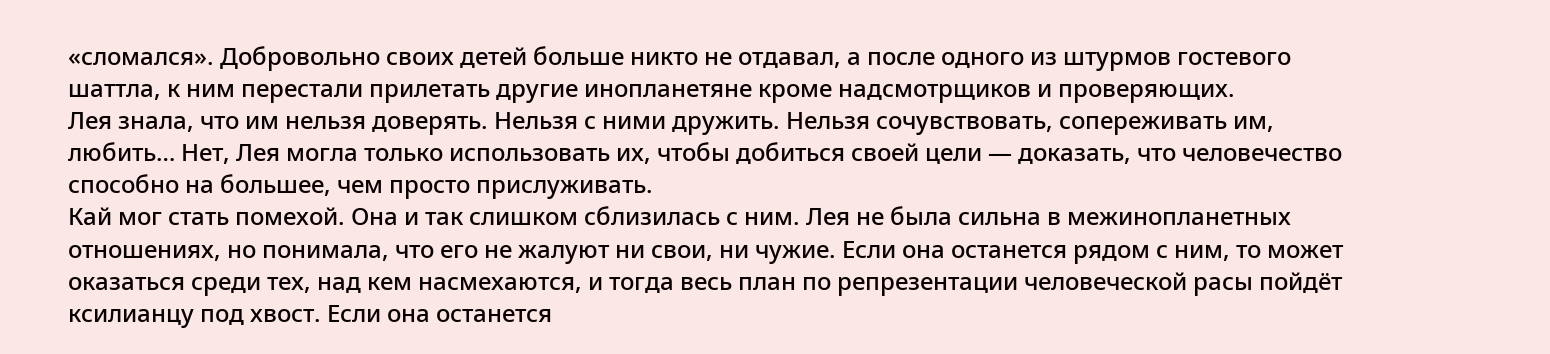«сломался». Добровольно своих детей больше никто не отдавал, а после одного из штурмов гостевого шаттла, к ним перестали прилетать другие инопланетяне кроме надсмотрщиков и проверяющих.
Лея знала, что им нельзя доверять. Нельзя с ними дружить. Нельзя сочувствовать, сопереживать им, любить… Нет, Лея могла только использовать их, чтобы добиться своей цели — доказать, что человечество способно на большее, чем просто прислуживать.
Кай мог стать помехой. Она и так слишком сблизилась с ним. Лея не была сильна в межинопланетных отношениях, но понимала, что его не жалуют ни свои, ни чужие. Если она останется рядом с ним, то может оказаться среди тех, над кем насмехаются, и тогда весь план по репрезентации человеческой расы пойдёт ксилианцу под хвост. Если она останется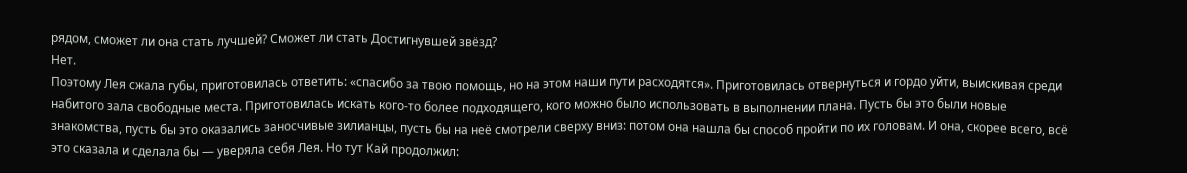рядом, сможет ли она стать лучшей? Сможет ли стать Достигнувшей звёзд?
Нет.
Поэтому Лея сжала губы, приготовилась ответить: «спасибо за твою помощь, но на этом наши пути расходятся». Приготовилась отвернуться и гордо уйти, выискивая среди набитого зала свободные места. Приготовилась искать кого-то более подходящего, кого можно было использовать в выполнении плана. Пусть бы это были новые знакомства, пусть бы это оказались заносчивые зилианцы, пусть бы на неё смотрели сверху вниз: потом она нашла бы способ пройти по их головам. И она, скорее всего, всё это сказала и сделала бы — уверяла себя Лея. Но тут Кай продолжил: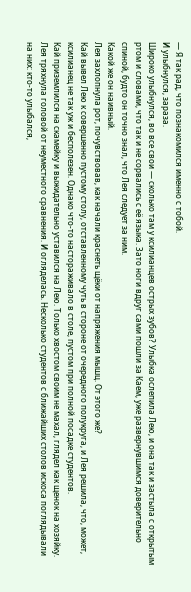— Я так рад, что познакомился именно с тобой.
И улыбнулся, зараза.
Широко улыбнулся, во все свои — сколько там у ксилианцев острых зубов? Улыбка ослепила Лею, и она так и застыла с открытым ртом и словами, что так и не сорвались с её языка. Зато ноги вдруг сами пошли за Каем, уже развернувшимся доверительно спиной, будто он точно знал, что Лея следует за ним.
Какой же он наивный.
Лея захлопнула рот, почувствовав, как начали краснеть щёки от напряжения мышц. От этого же?
Кай вывел Лею к совершенно пустому столу, отставленному чуть в стороне от очередного полукруга, и Лея решила, что, может, ксилианец не так уж и бесполезен. Однако что-то настораживало в столе, пустом при полной посадке студентов.
Кай приземлился на скамейку и выжидательно уставился на Лею. Только хвостом своим не махал, глядел как щенок на хозяйку.
Лея тряхнула головой от неуместного сравнения. И огляделась. Несколько студентов с ближайших столов искоса поглядывали на них: кто-то улыбался,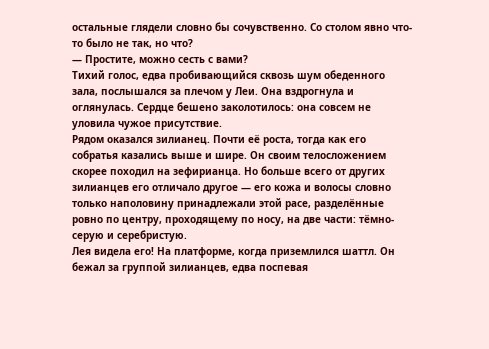остальные глядели словно бы сочувственно. Со столом явно что-то было не так, но что?
— Простите, можно сесть с вами?
Тихий голос, едва пробивающийся сквозь шум обеденного зала, послышался за плечом у Леи. Она вздрогнула и оглянулась. Сердце бешено заколотилось: она совсем не уловила чужое присутствие.
Рядом оказался зилианец. Почти её роста, тогда как его собратья казались выше и шире. Он своим телосложением скорее походил на зефирианца. Но больше всего от других зилианцев его отличало другое — его кожа и волосы словно только наполовину принадлежали этой расе, разделённые ровно по центру, проходящему по носу, на две части: тёмно-серую и серебристую.
Лея видела его! На платформе, когда приземлился шаттл. Он бежал за группой зилианцев, едва поспевая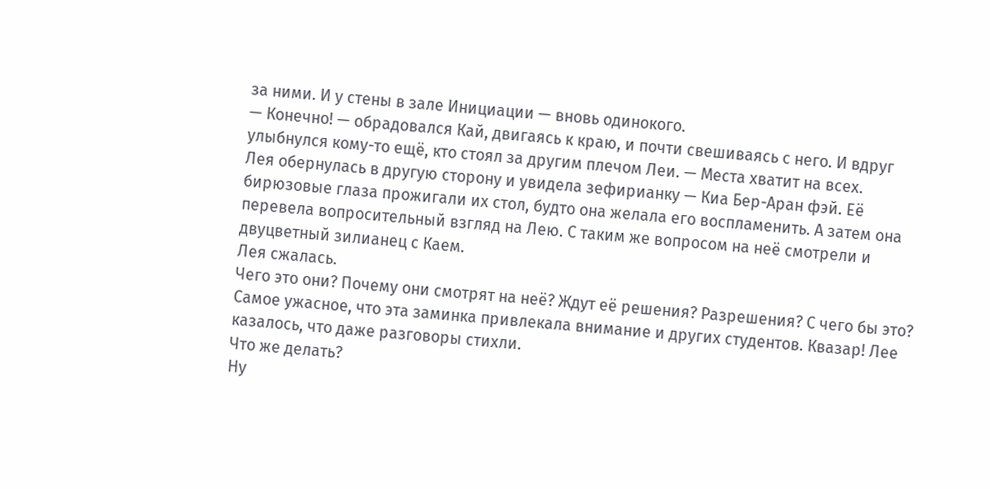за ними. И у стены в зале Инициации — вновь одинокого.
— Конечно! — обрадовался Кай, двигаясь к краю, и почти свешиваясь с него. И вдруг улыбнулся кому-то ещё, кто стоял за другим плечом Леи. — Места хватит на всех.
Лея обернулась в другую сторону и увидела зефирианку — Киа Бер-Аран фэй. Её бирюзовые глаза прожигали их стол, будто она желала его воспламенить. А затем она перевела вопросительный взгляд на Лею. С таким же вопросом на неё смотрели и двуцветный зилианец с Каем.
Лея сжалась.
Чего это они? Почему они смотрят на неё? Ждут её решения? Разрешения? С чего бы это?
Самое ужасное, что эта заминка привлекала внимание и других студентов. Квазар! Лее казалось, что даже разговоры стихли.
Что же делать?
Ну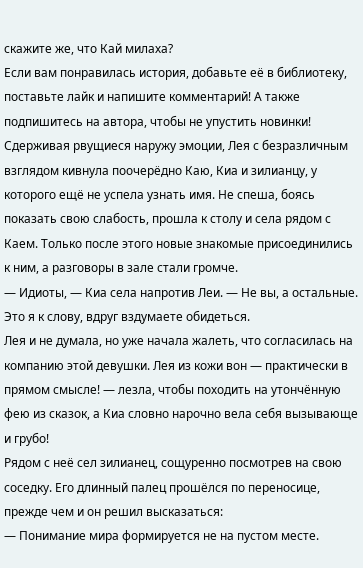скажите же, что Кай милаха?
Если вам понравилась история, добавьте её в библиотеку, поставьте лайк и напишите комментарий! А также подпишитесь на автора, чтобы не упустить новинки!
Сдерживая рвущиеся наружу эмоции, Лея с безразличным взглядом кивнула поочерёдно Каю, Киа и зилианцу, у которого ещё не успела узнать имя. Не спеша, боясь показать свою слабость, прошла к столу и села рядом с Каем. Только после этого новые знакомые присоединились к ним, а разговоры в зале стали громче.
— Идиоты, — Киа села напротив Леи. — Не вы, а остальные. Это я к слову, вдруг вздумаете обидеться.
Лея и не думала, но уже начала жалеть, что согласилась на компанию этой девушки. Лея из кожи вон — практически в прямом смысле! — лезла, чтобы походить на утончённую фею из сказок, а Киа словно нарочно вела себя вызывающе и грубо!
Рядом с неё сел зилианец, сощуренно посмотрев на свою соседку. Его длинный палец прошёлся по переносице, прежде чем и он решил высказаться:
— Понимание мира формируется не на пустом месте.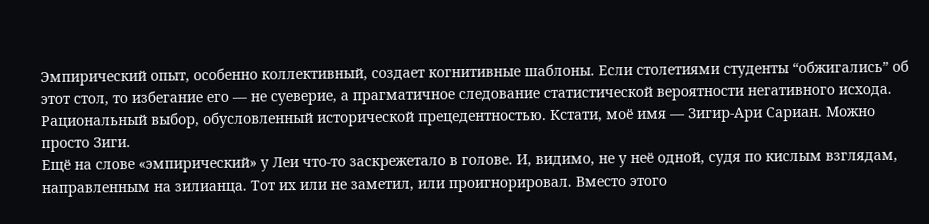Эмпирический опыт, особенно коллективный, создает когнитивные шаблоны. Если столетиями студенты “обжигались” об этот стол, то избегание его — не суеверие, а прагматичное следование статистической вероятности негативного исхода. Рациональный выбор, обусловленный исторической прецедентностью. Кстати, моё имя — Зигир-Ари Сариан. Можно просто Зиги.
Ещё на слове «эмпирический» у Леи что-то заскрежетало в голове. И, видимо, не у неё одной, судя по кислым взглядам, направленным на зилианца. Тот их или не заметил, или проигнорировал. Вместо этого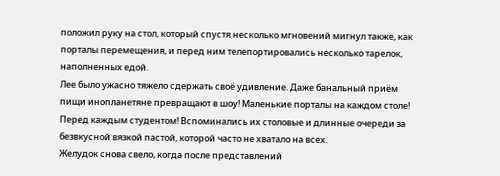положил руку на стол, который спустя несколько мгновений мигнул также, как порталы перемещения, и перед ним телепортировались несколько тарелок, наполненных едой.
Лее было ужасно тяжело сдержать своё удивление. Даже банальный приём пищи инопланетяне превращают в шоу! Маленькие порталы на каждом столе! Перед каждым студентом! Вспоминались их столовые и длинные очереди за безвкусной вязкой пастой, которой часто не хватало на всех.
Желудок снова свело, когда после представлений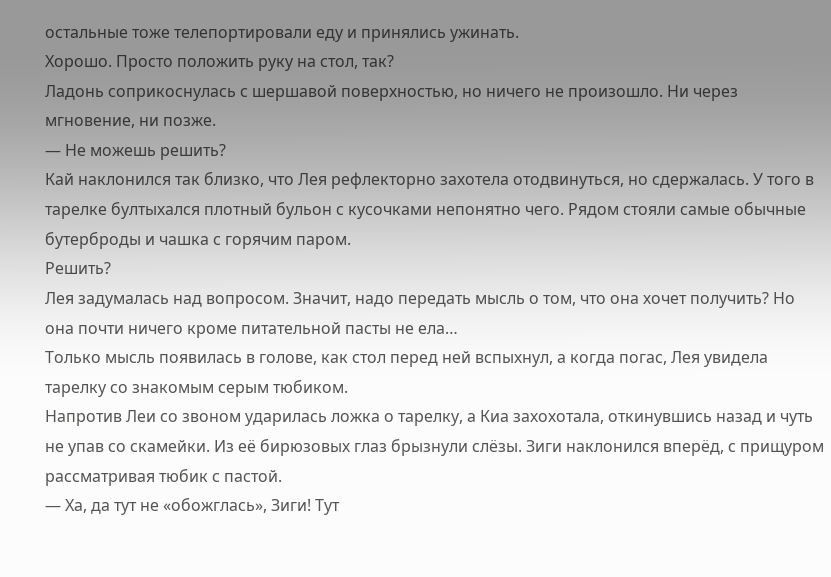остальные тоже телепортировали еду и принялись ужинать.
Хорошо. Просто положить руку на стол, так?
Ладонь соприкоснулась с шершавой поверхностью, но ничего не произошло. Ни через мгновение, ни позже.
— Не можешь решить?
Кай наклонился так близко, что Лея рефлекторно захотела отодвинуться, но сдержалась. У того в тарелке бултыхался плотный бульон с кусочками непонятно чего. Рядом стояли самые обычные бутерброды и чашка с горячим паром.
Решить?
Лея задумалась над вопросом. Значит, надо передать мысль о том, что она хочет получить? Но она почти ничего кроме питательной пасты не ела…
Только мысль появилась в голове, как стол перед ней вспыхнул, а когда погас, Лея увидела тарелку со знакомым серым тюбиком.
Напротив Леи со звоном ударилась ложка о тарелку, а Киа захохотала, откинувшись назад и чуть не упав со скамейки. Из её бирюзовых глаз брызнули слёзы. Зиги наклонился вперёд, с прищуром рассматривая тюбик с пастой.
— Ха, да тут не «обожглась», Зиги! Тут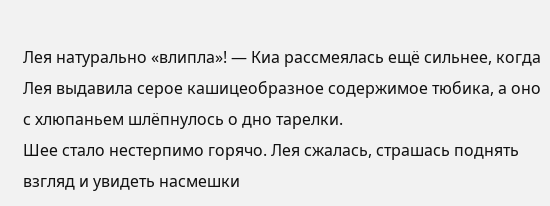Лея натурально «влипла»! — Киа рассмеялась ещё сильнее, когда Лея выдавила серое кашицеобразное содержимое тюбика, а оно с хлюпаньем шлёпнулось о дно тарелки.
Шее стало нестерпимо горячо. Лея сжалась, страшась поднять взгляд и увидеть насмешки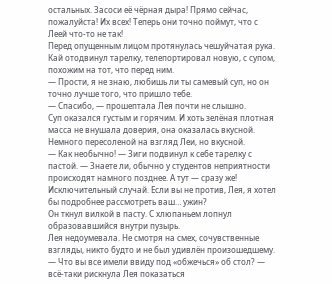остальных. Засоси её чёрная дыра! Прямо сейчас, пожалуйста! Их всех! Теперь они точно поймут, что с Леей что-то не так!
Перед опущенным лицом протянулась чешуйчатая рука. Кай отодвинул тарелку, телепортировал новую, с супом, похожим на тот, что перед ним.
— Прости, я не знаю, любишь ли ты самевый суп, но он точно лучше того, что пришло тебе.
— Спасибо, — прошептала Лея почти не слышно.
Суп оказался густым и горячим. И хоть зелёная плотная масса не внушала доверия, она оказалась вкусной. Немного пересоленой на взгляд Леи, но вкусной.
— Как необычно! — Зиги подвинул к себе тарелку с пастой. — Знаете ли, обычно у студентов неприятности происходят намного позднее. А тут — сразу же! Исключительный случай. Если вы не против, Лея, я хотел бы подробнее рассмотреть ваш… ужин?
Он ткнул вилкой в пасту. С хлюпаньем лопнул образовавшийся внутри пузырь.
Лея недоумевала. Не смотря на смех, сочувственные взгляды, никто будто и не был удивлён произошедшему.
— Что вы все имели ввиду под «обжечься» об стол? — всё-таки рискнула Лея показаться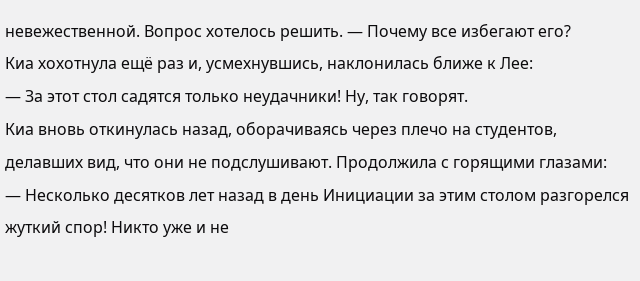невежественной. Вопрос хотелось решить. — Почему все избегают его?
Киа хохотнула ещё раз и, усмехнувшись, наклонилась ближе к Лее:
— За этот стол садятся только неудачники! Ну, так говорят.
Киа вновь откинулась назад, оборачиваясь через плечо на студентов, делавших вид, что они не подслушивают. Продолжила с горящими глазами:
— Несколько десятков лет назад в день Инициации за этим столом разгорелся жуткий спор! Никто уже и не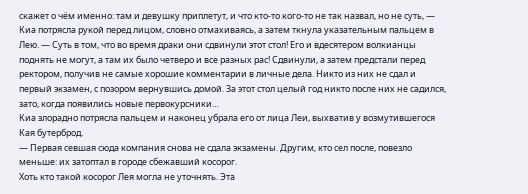скажет о чём именно: там и девушку приплетут, и что кто-то кого-то не так назвал, но не суть, — Киа потрясла рукой перед лицом, словно отмахиваясь, а затем ткнула указательным пальцем в Лею. — Суть в том, что во время драки они сдвинули этот стол! Его и вдесятером волкианцы поднять не могут, а там их было четверо и все разных рас! Сдвинули, а затем предстали перед ректором, получив не самые хорошие комментарии в личные дела. Никто из них не сдал и первый экзамен, с позором вернувшись домой. За этот стол целый год никто после них не садился, зато, когда появились новые первокурсники…
Киа злорадно потрясла пальцем и наконец убрала его от лица Леи, выхватив у возмутившегося Кая бутерброд.
— Первая севшая сюда компания снова не сдала экзамены. Другим, кто сел после, повезло меньше: их затоптал в городе сбежавший косорог.
Хоть кто такой косорог Лея могла не уточнять. Эта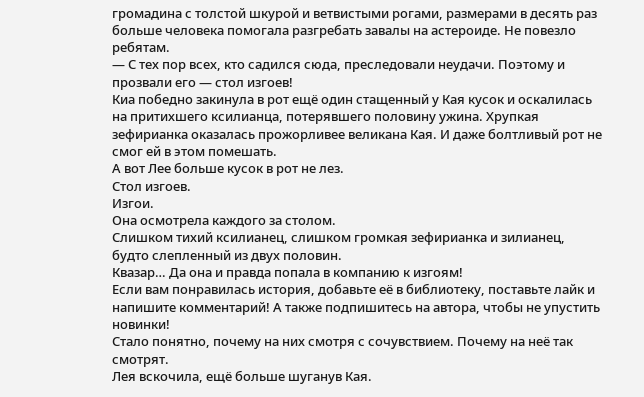громадина с толстой шкурой и ветвистыми рогами, размерами в десять раз больше человека помогала разгребать завалы на астероиде. Не повезло ребятам.
— С тех пор всех, кто садился сюда, преследовали неудачи. Поэтому и прозвали его — стол изгоев!
Киа победно закинула в рот ещё один стащенный у Кая кусок и оскалилась на притихшего ксилианца, потерявшего половину ужина. Хрупкая зефирианка оказалась прожорливее великана Кая. И даже болтливый рот не смог ей в этом помешать.
А вот Лее больше кусок в рот не лез.
Стол изгоев.
Изгои.
Она осмотрела каждого за столом.
Слишком тихий ксилианец, слишком громкая зефирианка и зилианец, будто слепленный из двух половин.
Квазар… Да она и правда попала в компанию к изгоям!
Если вам понравилась история, добавьте её в библиотеку, поставьте лайк и напишите комментарий! А также подпишитесь на автора, чтобы не упустить новинки!
Стало понятно, почему на них смотря с сочувствием. Почему на неё так смотрят.
Лея вскочила, ещё больше шуганув Кая.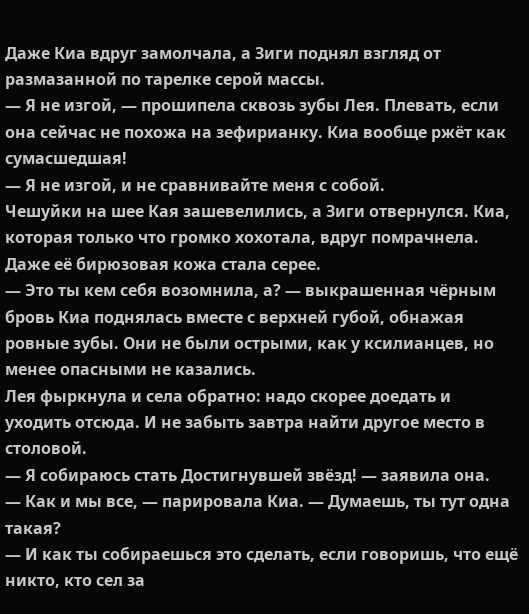Даже Киа вдруг замолчала, а Зиги поднял взгляд от размазанной по тарелке серой массы.
— Я не изгой, — прошипела сквозь зубы Лея. Плевать, если она сейчас не похожа на зефирианку. Киа вообще ржёт как сумасшедшая!
— Я не изгой, и не сравнивайте меня с собой.
Чешуйки на шее Кая зашевелились, а Зиги отвернулся. Киа, которая только что громко хохотала, вдруг помрачнела. Даже её бирюзовая кожа стала серее.
— Это ты кем себя возомнила, а? — выкрашенная чёрным бровь Киа поднялась вместе с верхней губой, обнажая ровные зубы. Они не были острыми, как у ксилианцев, но менее опасными не казались.
Лея фыркнула и села обратно: надо скорее доедать и уходить отсюда. И не забыть завтра найти другое место в столовой.
— Я собираюсь стать Достигнувшей звёзд! — заявила она.
— Как и мы все, — парировала Киа. — Думаешь, ты тут одна такая?
— И как ты собираешься это сделать, если говоришь, что ещё никто, кто сел за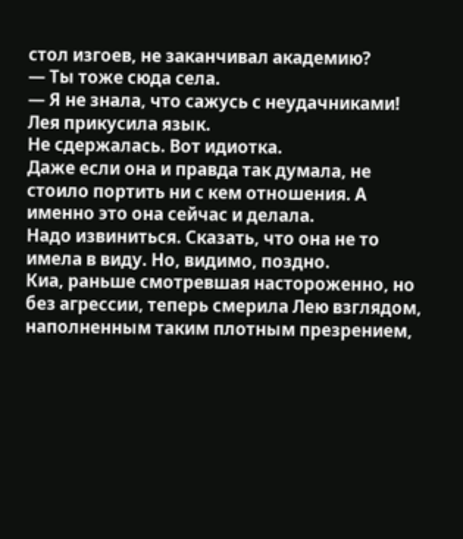стол изгоев, не заканчивал академию?
— Ты тоже сюда села.
— Я не знала, что сажусь с неудачниками!
Лея прикусила язык.
Не сдержалась. Вот идиотка.
Даже если она и правда так думала, не стоило портить ни с кем отношения. А именно это она сейчас и делала.
Надо извиниться. Сказать, что она не то имела в виду. Но, видимо, поздно.
Киа, раньше смотревшая настороженно, но без агрессии, теперь смерила Лею взглядом, наполненным таким плотным презрением,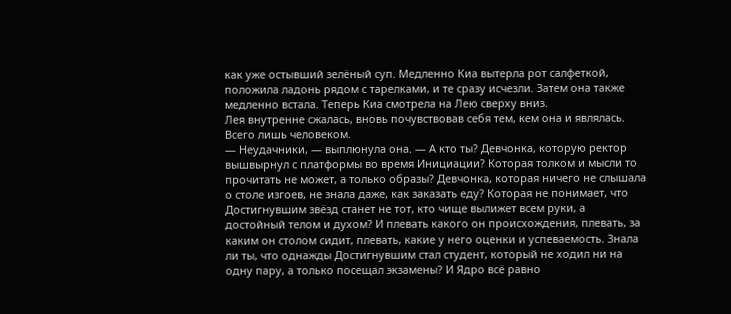как уже остывший зелёный суп. Медленно Киа вытерла рот салфеткой, положила ладонь рядом с тарелками, и те сразу исчезли. Затем она также медленно встала. Теперь Киа смотрела на Лею сверху вниз.
Лея внутренне сжалась, вновь почувствовав себя тем, кем она и являлась. Всего лишь человеком.
— Неудачники, — выплюнула она. — А кто ты? Девчонка, которую ректор вышвырнул с платформы во время Инициации? Которая толком и мысли то прочитать не может, а только образы? Девчонка, которая ничего не слышала о столе изгоев, не знала даже, как заказать еду? Которая не понимает, что Достигнувшим звёзд станет не тот, кто чище вылижет всем руки, а достойный телом и духом? И плевать какого он происхождения, плевать, за каким он столом сидит, плевать, какие у него оценки и успеваемость. Знала ли ты, что однажды Достигнувшим стал студент, который не ходил ни на одну пару, а только посещал экзамены? И Ядро всё равно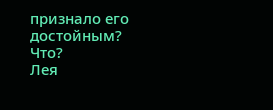признало его достойным?
Что?
Лея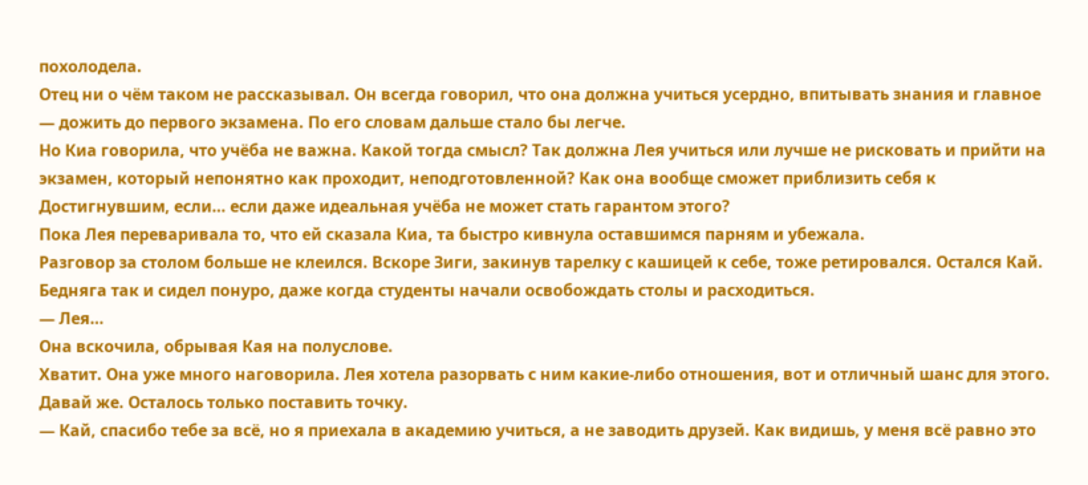похолодела.
Отец ни о чём таком не рассказывал. Он всегда говорил, что она должна учиться усердно, впитывать знания и главное — дожить до первого экзамена. По его словам дальше стало бы легче.
Но Киа говорила, что учёба не важна. Какой тогда смысл? Так должна Лея учиться или лучше не рисковать и прийти на экзамен, который непонятно как проходит, неподготовленной? Как она вообще сможет приблизить себя к Достигнувшим, если… если даже идеальная учёба не может стать гарантом этого?
Пока Лея переваривала то, что ей сказала Киа, та быстро кивнула оставшимся парням и убежала.
Разговор за столом больше не клеился. Вскоре Зиги, закинув тарелку с кашицей к себе, тоже ретировался. Остался Кай.
Бедняга так и сидел понуро, даже когда студенты начали освобождать столы и расходиться.
— Лея…
Она вскочила, обрывая Кая на полуслове.
Хватит. Она уже много наговорила. Лея хотела разорвать с ним какие-либо отношения, вот и отличный шанс для этого.
Давай же. Осталось только поставить точку.
— Кай, спасибо тебе за всё, но я приехала в академию учиться, а не заводить друзей. Как видишь, у меня всё равно это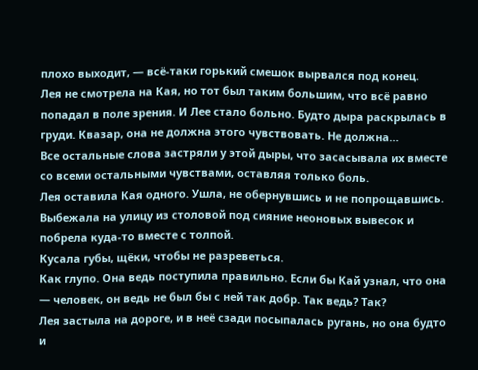плохо выходит, — всё-таки горький смешок вырвался под конец.
Лея не смотрела на Кая, но тот был таким большим, что всё равно попадал в поле зрения. И Лее стало больно. Будто дыра раскрылась в груди. Квазар, она не должна этого чувствовать. Не должна…
Все остальные слова застряли у этой дыры, что засасывала их вместе со всеми остальными чувствами, оставляя только боль.
Лея оставила Кая одного. Ушла, не обернувшись и не попрощавшись. Выбежала на улицу из столовой под сияние неоновых вывесок и побрела куда-то вместе с толпой.
Кусала губы, щёки, чтобы не разреветься.
Как глупо. Она ведь поступила правильно. Если бы Кай узнал, что она — человек, он ведь не был бы с ней так добр. Так ведь? Так?
Лея застыла на дороге, и в неё сзади посыпалась ругань, но она будто и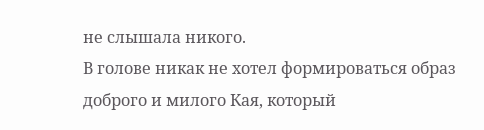не слышала никого.
В голове никак не хотел формироваться образ доброго и милого Кая, который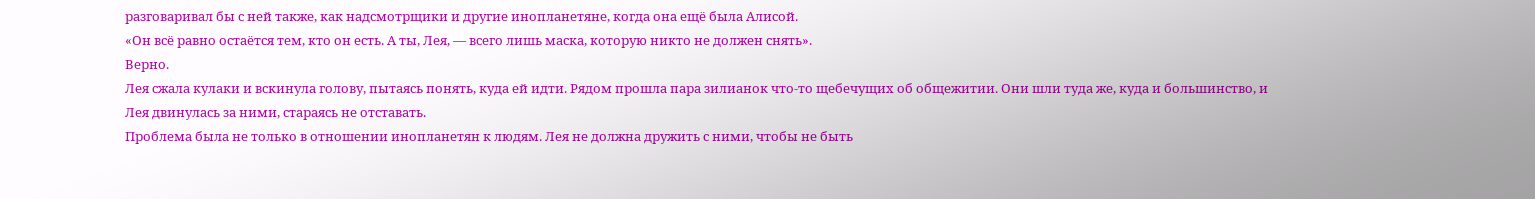разговаривал бы с ней также, как надсмотрщики и другие инопланетяне, когда она ещё была Алисой.
«Он всё равно остаётся тем, кто он есть. А ты, Лея, — всего лишь маска, которую никто не должен снять».
Верно.
Лея сжала кулаки и вскинула голову, пытаясь понять, куда ей идти. Рядом прошла пара зилианок что-то щебечущих об общежитии. Они шли туда же, куда и большинство, и Лея двинулась за ними, стараясь не отставать.
Проблема была не только в отношении инопланетян к людям. Лея не должна дружить с ними, чтобы не быть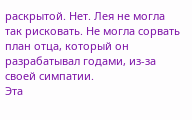раскрытой. Нет. Лея не могла так рисковать. Не могла сорвать план отца, который он разрабатывал годами, из-за своей симпатии.
Эта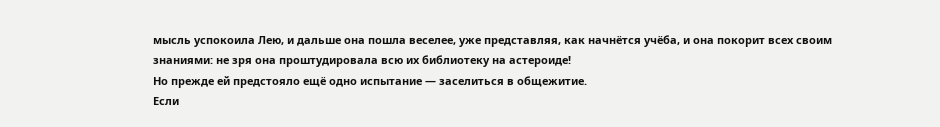мысль успокоила Лею, и дальше она пошла веселее, уже представляя, как начнётся учёба, и она покорит всех своим знаниями: не зря она проштудировала всю их библиотеку на астероиде!
Но прежде ей предстояло ещё одно испытание — заселиться в общежитие.
Если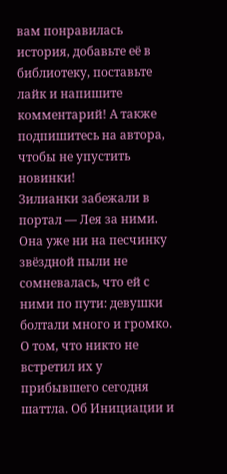вам понравилась история, добавьте её в библиотеку, поставьте лайк и напишите комментарий! А также подпишитесь на автора, чтобы не упустить новинки!
Зилианки забежали в портал — Лея за ними. Она уже ни на песчинку звёздной пыли не сомневалась, что ей с ними по пути: девушки болтали много и громко. О том, что никто не встретил их у прибывшего сегодня шаттла. Об Инициации и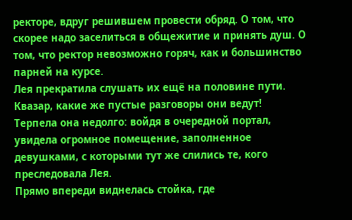ректоре, вдруг решившем провести обряд. О том, что скорее надо заселиться в общежитие и принять душ. О том, что ректор невозможно горяч, как и большинство парней на курсе.
Лея прекратила слушать их ещё на половине пути. Квазар, какие же пустые разговоры они ведут!
Терпела она недолго: войдя в очередной портал, увидела огромное помещение, заполненное девушками, с которыми тут же слились те, кого преследовала Лея.
Прямо впереди виднелась стойка, где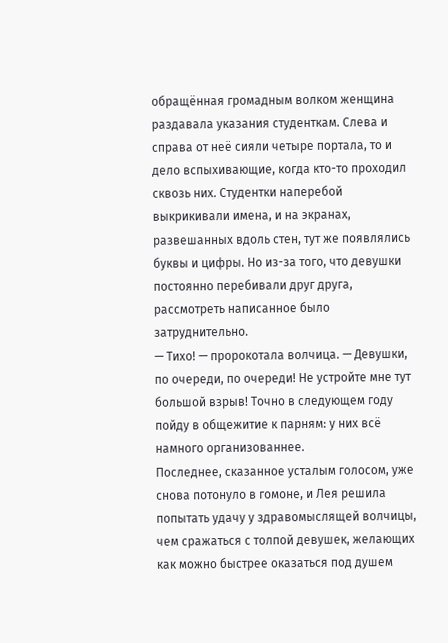обращённая громадным волком женщина раздавала указания студенткам. Слева и справа от неё сияли четыре портала, то и дело вспыхивающие, когда кто-то проходил сквозь них. Студентки наперебой выкрикивали имена, и на экранах, развешанных вдоль стен, тут же появлялись буквы и цифры. Но из-за того, что девушки постоянно перебивали друг друга, рассмотреть написанное было затруднительно.
— Тихо! — пророкотала волчица. — Девушки, по очереди, по очереди! Не устройте мне тут большой взрыв! Точно в следующем году пойду в общежитие к парням: у них всё намного организованнее.
Последнее, сказанное усталым голосом, уже снова потонуло в гомоне, и Лея решила попытать удачу у здравомыслящей волчицы, чем сражаться с толпой девушек, желающих как можно быстрее оказаться под душем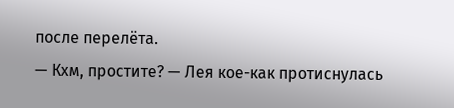после перелёта.
— Кхм, простите? — Лея кое-как протиснулась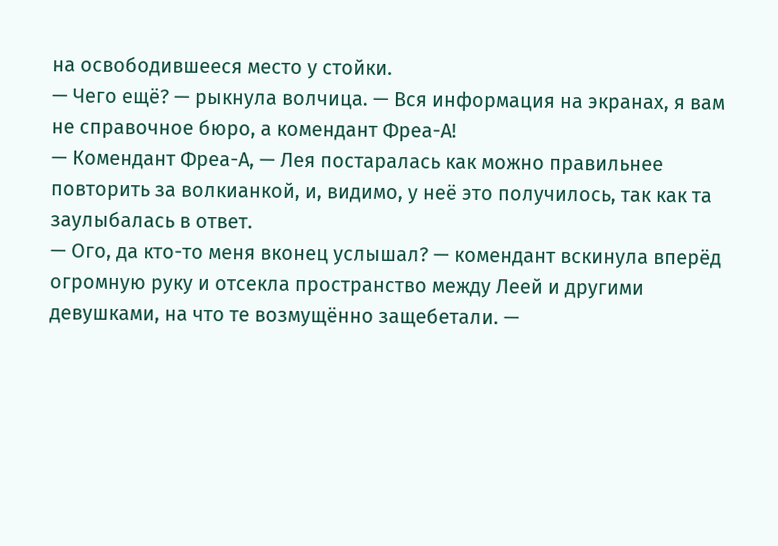на освободившееся место у стойки.
— Чего ещё? — рыкнула волчица. — Вся информация на экранах, я вам не справочное бюро, а комендант Фреа-А!
— Комендант Фреа-А, — Лея постаралась как можно правильнее повторить за волкианкой, и, видимо, у неё это получилось, так как та заулыбалась в ответ.
— Ого, да кто-то меня вконец услышал? — комендант вскинула вперёд огромную руку и отсекла пространство между Леей и другими девушками, на что те возмущённо защебетали. —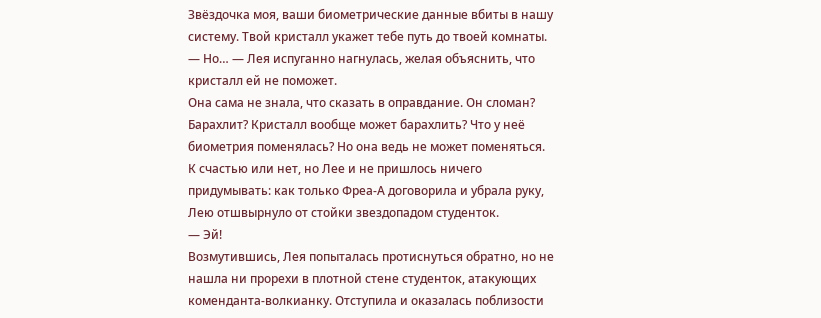Звёздочка моя, ваши биометрические данные вбиты в нашу систему. Твой кристалл укажет тебе путь до твоей комнаты.
— Но… — Лея испуганно нагнулась, желая объяснить, что кристалл ей не поможет.
Она сама не знала, что сказать в оправдание. Он сломан? Барахлит? Кристалл вообще может барахлить? Что у неё биометрия поменялась? Но она ведь не может поменяться.
К счастью или нет, но Лее и не пришлось ничего придумывать: как только Фреа-А договорила и убрала руку, Лею отшвырнуло от стойки звездопадом студенток.
— Эй!
Возмутившись, Лея попыталась протиснуться обратно, но не нашла ни прорехи в плотной стене студенток, атакующих коменданта-волкианку. Отступила и оказалась поблизости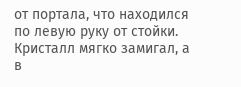от портала, что находился по левую руку от стойки.
Кристалл мягко замигал, а в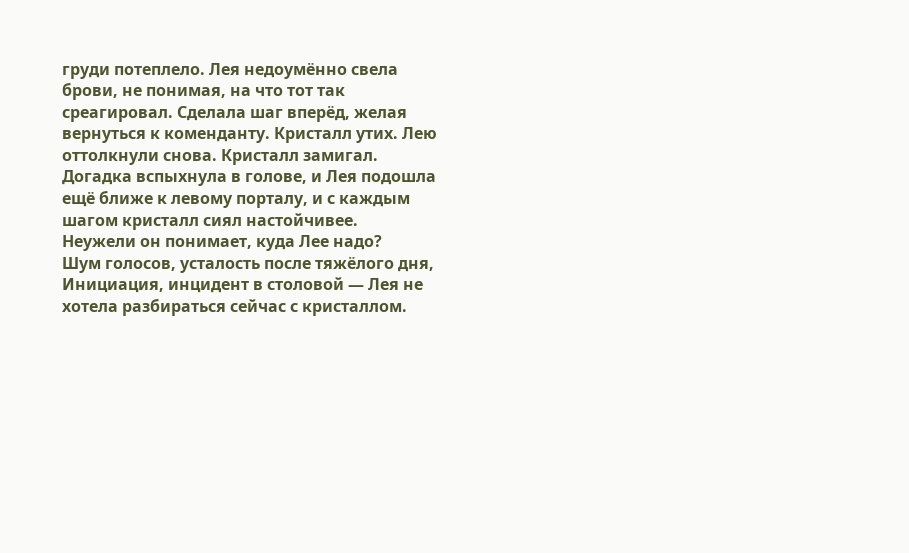груди потеплело. Лея недоумённо свела брови, не понимая, на что тот так среагировал. Сделала шаг вперёд, желая вернуться к коменданту. Кристалл утих. Лею оттолкнули снова. Кристалл замигал.
Догадка вспыхнула в голове, и Лея подошла ещё ближе к левому порталу, и с каждым шагом кристалл сиял настойчивее.
Неужели он понимает, куда Лее надо?
Шум голосов, усталость после тяжёлого дня, Инициация, инцидент в столовой — Лея не хотела разбираться сейчас с кристаллом.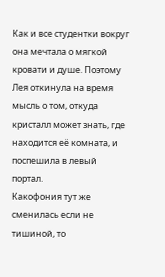Как и все студентки вокруг она мечтала о мягкой кровати и душе. Поэтому Лея откинула на время мысль о том, откуда кристалл может знать, где находится её комната, и поспешила в левый портал.
Какофония тут же сменилась если не тишиной, то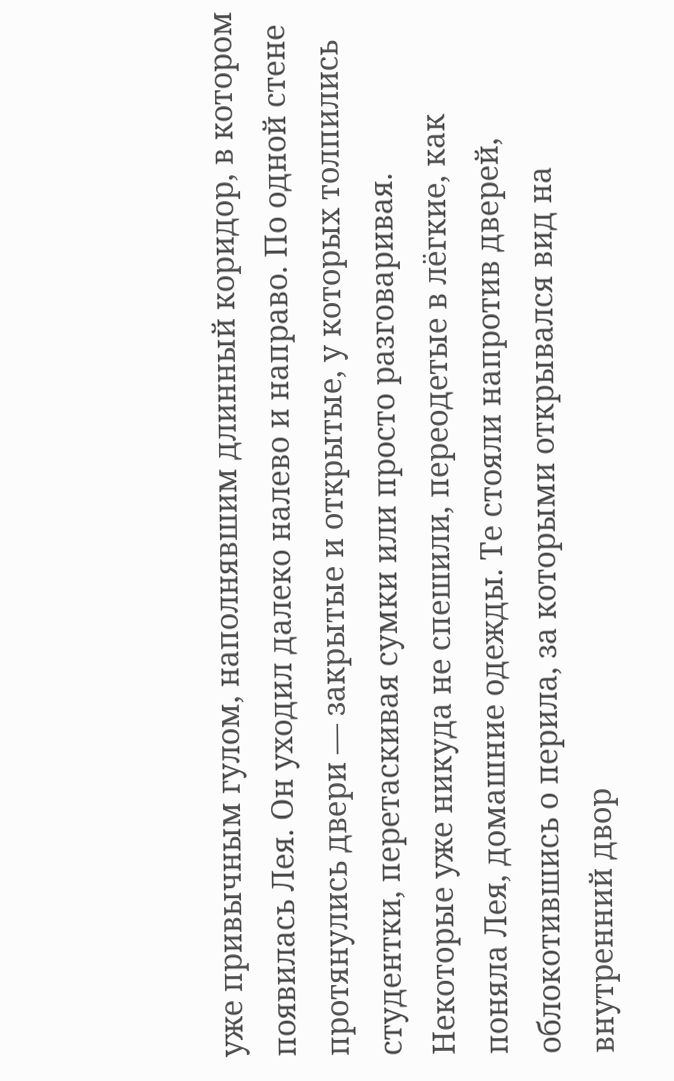уже привычным гулом, наполнявшим длинный коридор, в котором появилась Лея. Он уходил далеко налево и направо. По одной стене протянулись двери — закрытые и открытые, у которых толпились студентки, перетаскивая сумки или просто разговаривая. Некоторые уже никуда не спешили, переодетые в лёгкие, как поняла Лея, домашние одежды. Те стояли напротив дверей, облокотившись о перила, за которыми открывался вид на внутренний двор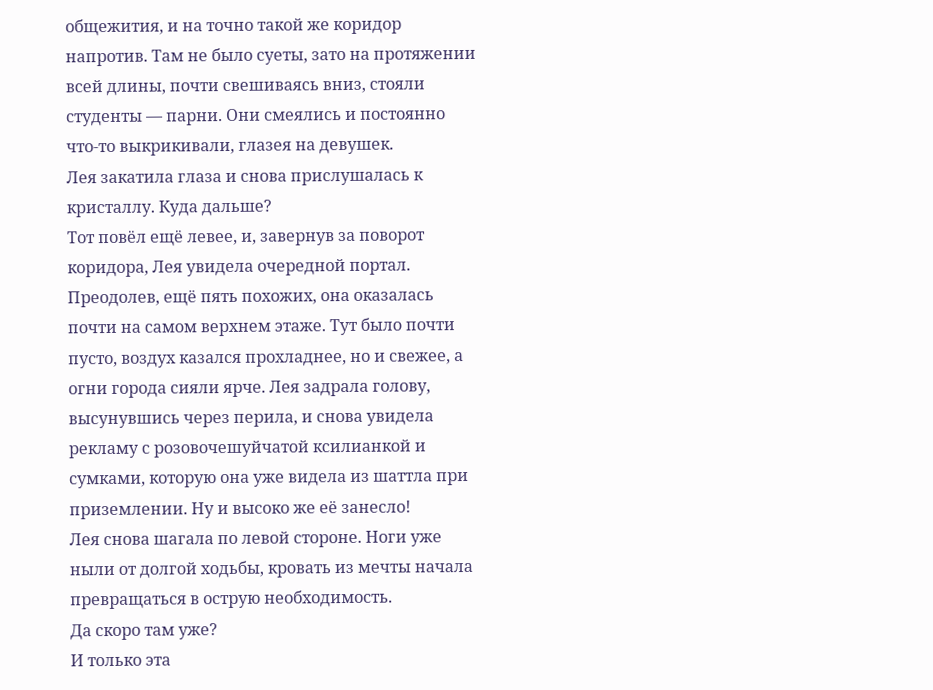общежития, и на точно такой же коридор напротив. Там не было суеты, зато на протяжении всей длины, почти свешиваясь вниз, стояли студенты — парни. Они смеялись и постоянно что-то выкрикивали, глазея на девушек.
Лея закатила глаза и снова прислушалась к кристаллу. Куда дальше?
Тот повёл ещё левее, и, завернув за поворот коридора, Лея увидела очередной портал. Преодолев, ещё пять похожих, она оказалась почти на самом верхнем этаже. Тут было почти пусто, воздух казался прохладнее, но и свежее, а огни города сияли ярче. Лея задрала голову, высунувшись через перила, и снова увидела рекламу с розовочешуйчатой ксилианкой и сумками, которую она уже видела из шаттла при приземлении. Ну и высоко же её занесло!
Лея снова шагала по левой стороне. Ноги уже ныли от долгой ходьбы, кровать из мечты начала превращаться в острую необходимость.
Да скоро там уже?
И только эта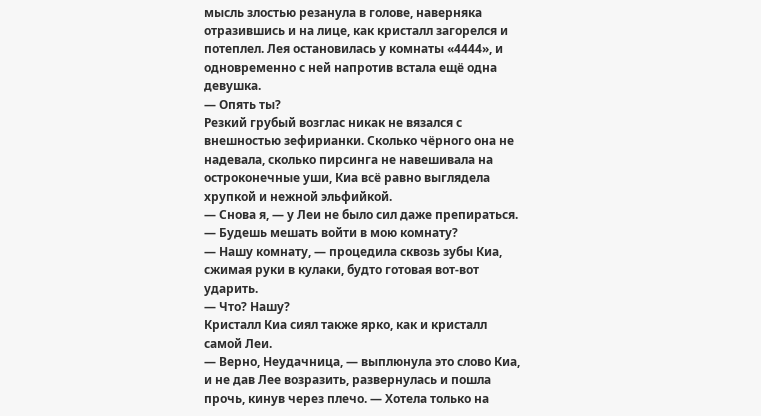мысль злостью резанула в голове, наверняка отразившись и на лице, как кристалл загорелся и потеплел. Лея остановилась у комнаты «4444», и одновременно с ней напротив встала ещё одна девушка.
— Опять ты?
Резкий грубый возглас никак не вязался с внешностью зефирианки. Сколько чёрного она не надевала, сколько пирсинга не навешивала на остроконечные уши, Киа всё равно выглядела хрупкой и нежной эльфийкой.
— Снова я, — у Леи не было сил даже препираться. — Будешь мешать войти в мою комнату?
— Нашу комнату, — процедила сквозь зубы Киа, сжимая руки в кулаки, будто готовая вот-вот ударить.
— Что? Нашу?
Кристалл Киа сиял также ярко, как и кристалл самой Леи.
— Верно, Неудачница, — выплюнула это слово Киа, и не дав Лее возразить, развернулась и пошла прочь, кинув через плечо. — Хотела только на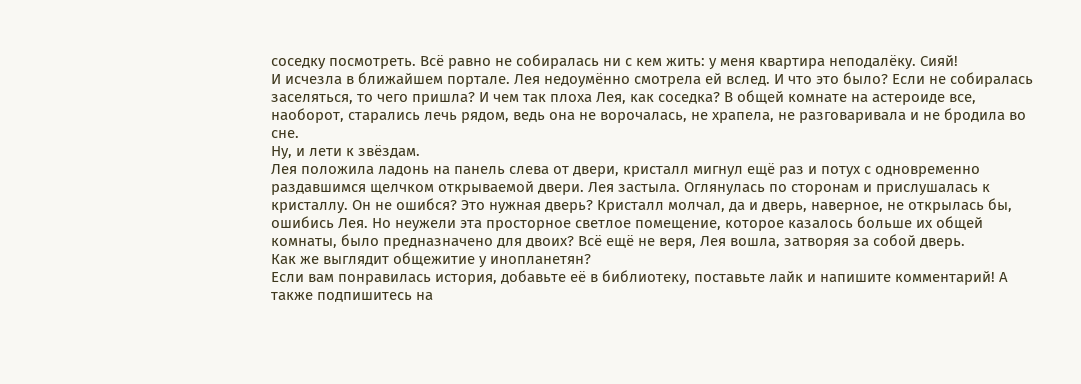соседку посмотреть. Всё равно не собиралась ни с кем жить: у меня квартира неподалёку. Сияй!
И исчезла в ближайшем портале. Лея недоумённо смотрела ей вслед. И что это было? Если не собиралась заселяться, то чего пришла? И чем так плоха Лея, как соседка? В общей комнате на астероиде все, наоборот, старались лечь рядом, ведь она не ворочалась, не храпела, не разговаривала и не бродила во сне.
Ну, и лети к звёздам.
Лея положила ладонь на панель слева от двери, кристалл мигнул ещё раз и потух с одновременно раздавшимся щелчком открываемой двери. Лея застыла. Оглянулась по сторонам и прислушалась к кристаллу. Он не ошибся? Это нужная дверь? Кристалл молчал, да и дверь, наверное, не открылась бы, ошибись Лея. Но неужели эта просторное светлое помещение, которое казалось больше их общей комнаты, было предназначено для двоих? Всё ещё не веря, Лея вошла, затворяя за собой дверь.
Как же выглядит общежитие у инопланетян?
Если вам понравилась история, добавьте её в библиотеку, поставьте лайк и напишите комментарий! А также подпишитесь на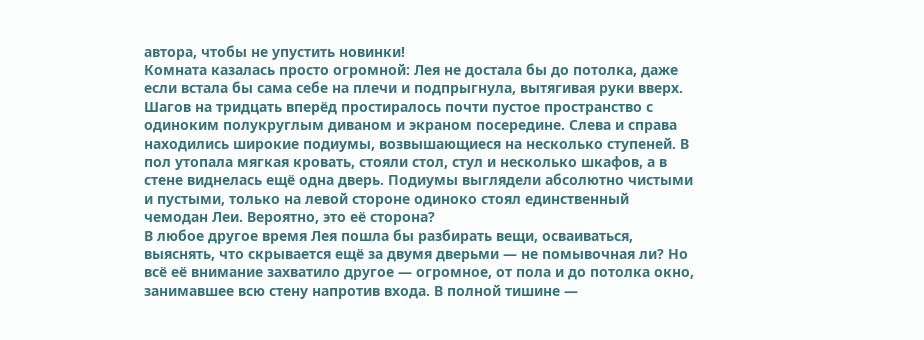автора, чтобы не упустить новинки!
Комната казалась просто огромной: Лея не достала бы до потолка, даже если встала бы сама себе на плечи и подпрыгнула, вытягивая руки вверх. Шагов на тридцать вперёд простиралось почти пустое пространство с одиноким полукруглым диваном и экраном посередине. Слева и справа находились широкие подиумы, возвышающиеся на несколько ступеней. В пол утопала мягкая кровать, стояли стол, стул и несколько шкафов, а в стене виднелась ещё одна дверь. Подиумы выглядели абсолютно чистыми и пустыми, только на левой стороне одиноко стоял единственный чемодан Леи. Вероятно, это её сторона?
В любое другое время Лея пошла бы разбирать вещи, осваиваться, выяснять, что скрывается ещё за двумя дверьми — не помывочная ли? Но всё её внимание захватило другое — огромное, от пола и до потолка окно, занимавшее всю стену напротив входа. В полной тишине —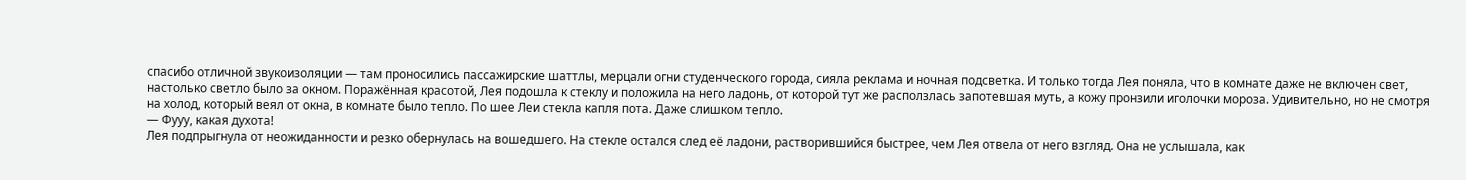спасибо отличной звукоизоляции — там проносились пассажирские шаттлы, мерцали огни студенческого города, сияла реклама и ночная подсветка. И только тогда Лея поняла, что в комнате даже не включен свет, настолько светло было за окном. Поражённая красотой, Лея подошла к стеклу и положила на него ладонь, от которой тут же расползлась запотевшая муть, а кожу пронзили иголочки мороза. Удивительно, но не смотря на холод, который веял от окна, в комнате было тепло. По шее Леи стекла капля пота. Даже слишком тепло.
— Фууу, какая духота!
Лея подпрыгнула от неожиданности и резко обернулась на вошедшего. На стекле остался след её ладони, растворившийся быстрее, чем Лея отвела от него взгляд. Она не услышала, как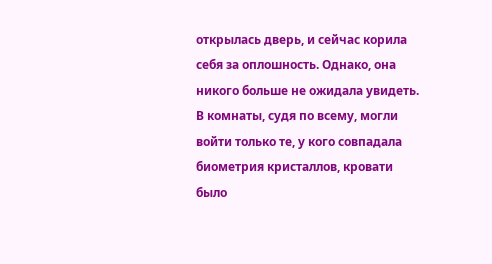открылась дверь, и сейчас корила себя за оплошность. Однако, она никого больше не ожидала увидеть. В комнаты, судя по всему, могли войти только те, у кого совпадала биометрия кристаллов, кровати было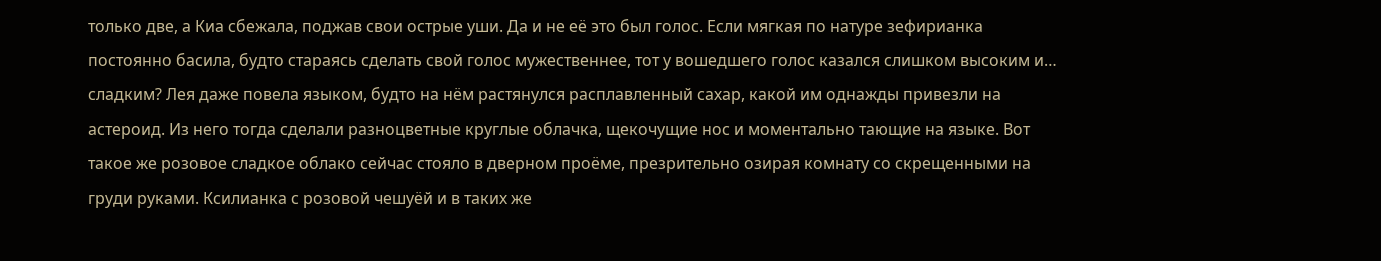только две, а Киа сбежала, поджав свои острые уши. Да и не её это был голос. Если мягкая по натуре зефирианка постоянно басила, будто стараясь сделать свой голос мужественнее, тот у вошедшего голос казался слишком высоким и… сладким? Лея даже повела языком, будто на нём растянулся расплавленный сахар, какой им однажды привезли на астероид. Из него тогда сделали разноцветные круглые облачка, щекочущие нос и моментально тающие на языке. Вот такое же розовое сладкое облако сейчас стояло в дверном проёме, презрительно озирая комнату со скрещенными на груди руками. Ксилианка с розовой чешуёй и в таких же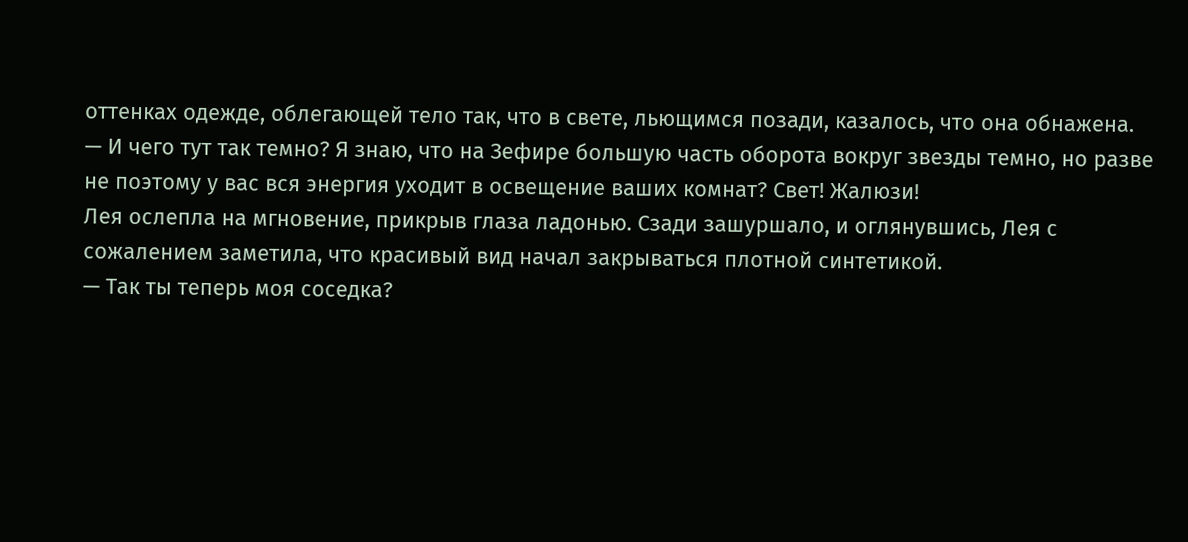оттенках одежде, облегающей тело так, что в свете, льющимся позади, казалось, что она обнажена.
— И чего тут так темно? Я знаю, что на Зефире большую часть оборота вокруг звезды темно, но разве не поэтому у вас вся энергия уходит в освещение ваших комнат? Свет! Жалюзи!
Лея ослепла на мгновение, прикрыв глаза ладонью. Сзади зашуршало, и оглянувшись, Лея с сожалением заметила, что красивый вид начал закрываться плотной синтетикой.
— Так ты теперь моя соседка?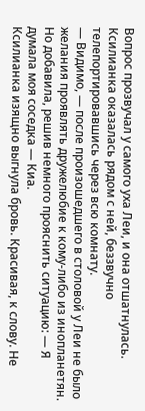Вопрос прозвучал у самого уха Леи, и она отшатнулась. Ксилианка оказалась рядом с ней, беззвучно телепортировавшись через всю комнату.
— Видимо, — после произошедшего в столовой у Леи не было желания проявлять дружелюбие к кому-либо из инопланетян. Но добавила, решив немного прояснить ситуацию: — Я думала моя соседка — Киа.
Ксилианка изящно выгнула бровь. Красивая, к слову. Не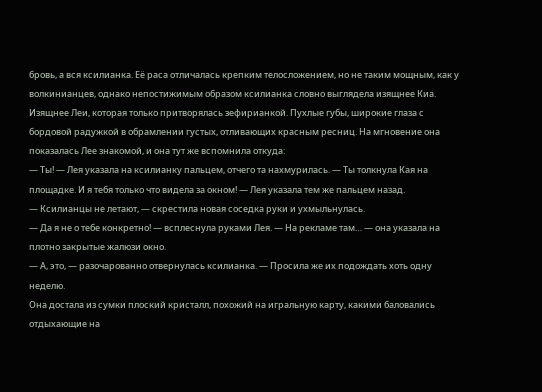бровь, а вся ксилианка. Её раса отличалась крепким телосложением, но не таким мощным, как у волкинианцев, однако непостижимым образом ксилианка словно выглядела изящнее Киа. Изящнее Леи, которая только притворялась зефирианкой. Пухлые губы, широкие глаза с бордовой радужкой в обрамлении густых, отливающих красным ресниц. На мгновение она показалась Лее знакомой, и она тут же вспомнила откуда:
— Ты! — Лея указала на ксилианку пальцем, отчего та нахмурилась. — Ты толкнула Кая на площадке. И я тебя только что видела за окном! — Лея указала тем же пальцем назад.
— Ксилианцы не летают, — скрестила новая соседка руки и ухмыльнулась.
— Да я не о тебе конкретно! — всплеснула руками Лея. — На рекламе там… — она указала на плотно закрытые жалюзи окно.
— А, это, — разочарованно отвернулась ксилианка. — Просила же их подождать хоть одну неделю.
Она достала из сумки плоский кристалл, похожий на игральную карту, какими баловались отдыхающие на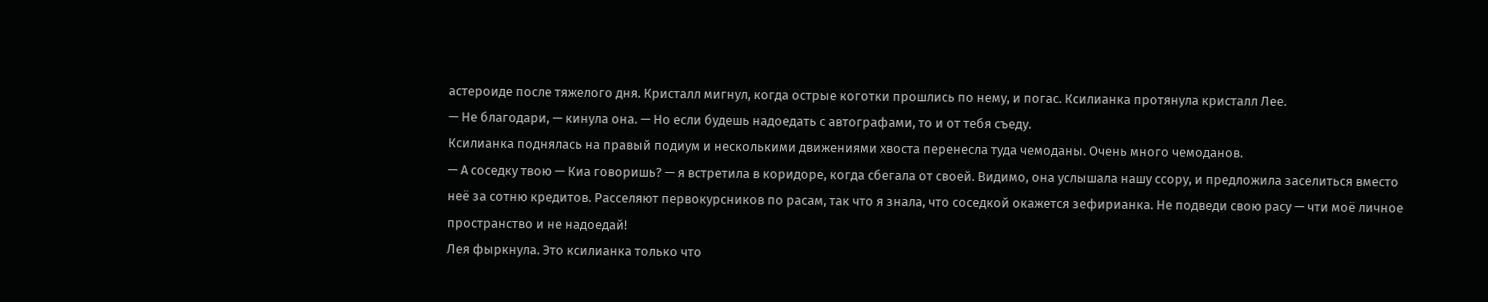астероиде после тяжелого дня. Кристалл мигнул, когда острые коготки прошлись по нему, и погас. Ксилианка протянула кристалл Лее.
— Не благодари, — кинула она. — Но если будешь надоедать с автографами, то и от тебя съеду.
Ксилианка поднялась на правый подиум и несколькими движениями хвоста перенесла туда чемоданы. Очень много чемоданов.
— А соседку твою — Киа говоришь? — я встретила в коридоре, когда сбегала от своей. Видимо, она услышала нашу ссору, и предложила заселиться вместо неё за сотню кредитов. Расселяют первокурсников по расам, так что я знала, что соседкой окажется зефирианка. Не подведи свою расу — чти моё личное пространство и не надоедай!
Лея фыркнула. Это ксилианка только что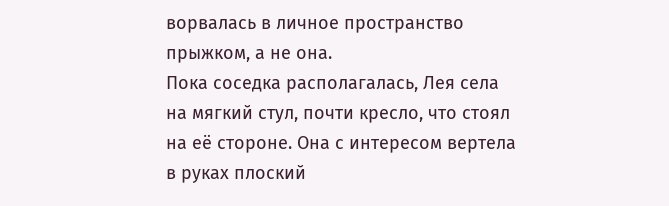ворвалась в личное пространство прыжком, а не она.
Пока соседка располагалась, Лея села на мягкий стул, почти кресло, что стоял на её стороне. Она с интересом вертела в руках плоский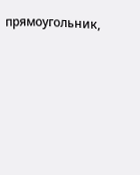прямоугольник,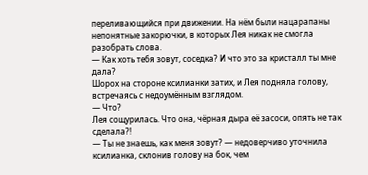переливающийся при движении. На нём были нацарапаны непонятные закорючки, в которых Лея никак не смогла разобрать слова.
— Как хоть тебя зовут, соседка? И что это за кристалл ты мне дала?
Шорох на стороне ксилианки затих, и Лея подняла голову, встречаясь с недоумённым взглядом.
— Что?
Лея сощурилась. Что она, чёрная дыра её засоси, опять не так сделала?!
— Ты не знаешь, как меня зовут? — недоверчиво уточнила ксилианка, склонив голову на бок, чем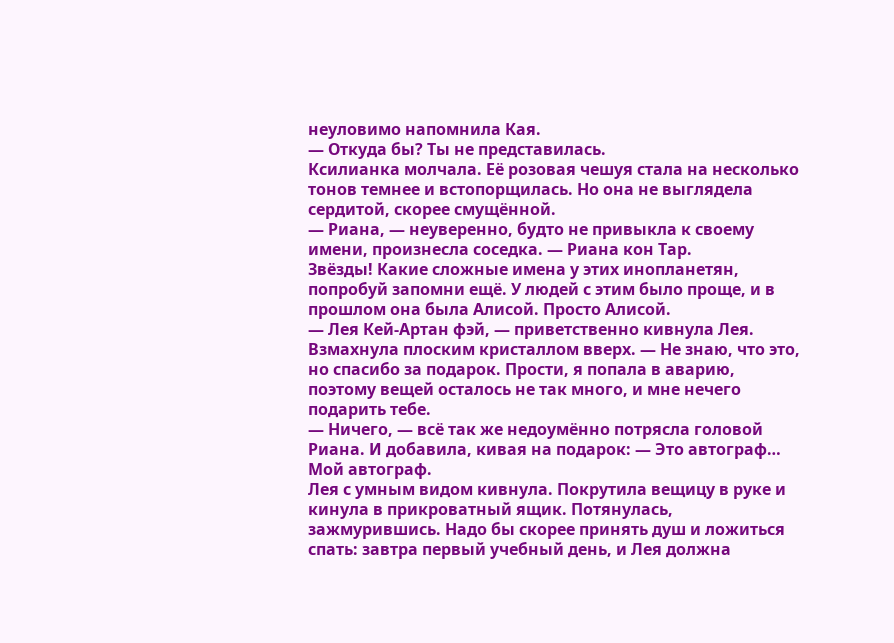неуловимо напомнила Кая.
— Откуда бы? Ты не представилась.
Ксилианка молчала. Её розовая чешуя стала на несколько тонов темнее и встопорщилась. Но она не выглядела сердитой, скорее смущённой.
— Риана, — неуверенно, будто не привыкла к своему имени, произнесла соседка. — Риана кон Тар.
Звёзды! Какие сложные имена у этих инопланетян, попробуй запомни ещё. У людей с этим было проще, и в прошлом она была Алисой. Просто Алисой.
— Лея Кей-Артан фэй, — приветственно кивнула Лея. Взмахнула плоским кристаллом вверх. — Не знаю, что это, но спасибо за подарок. Прости, я попала в аварию, поэтому вещей осталось не так много, и мне нечего подарить тебе.
— Ничего, — всё так же недоумённо потрясла головой Риана. И добавила, кивая на подарок: — Это автограф… Мой автограф.
Лея с умным видом кивнула. Покрутила вещицу в руке и кинула в прикроватный ящик. Потянулась, зажмурившись. Надо бы скорее принять душ и ложиться спать: завтра первый учебный день, и Лея должна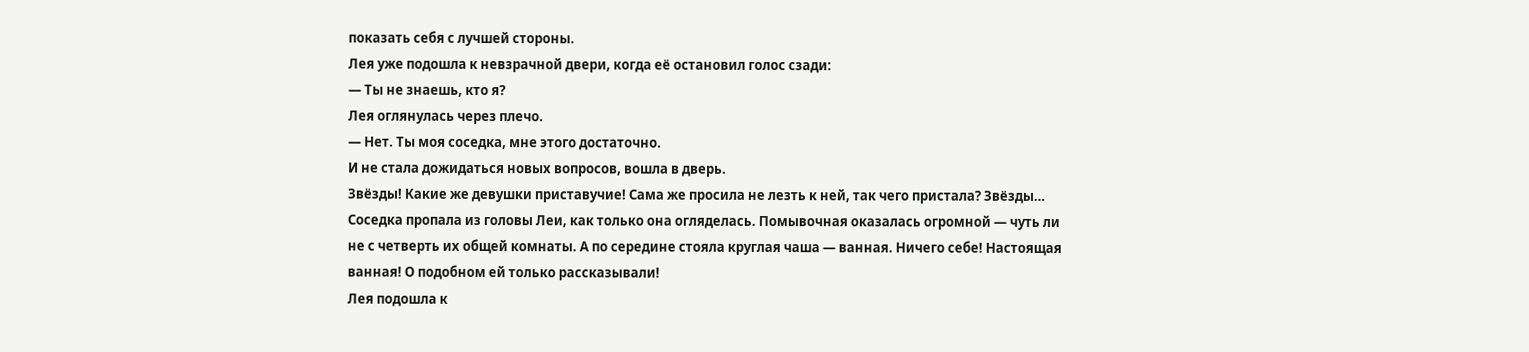показать себя с лучшей стороны.
Лея уже подошла к невзрачной двери, когда её остановил голос сзади:
— Ты не знаешь, кто я?
Лея оглянулась через плечо.
— Нет. Ты моя соседка, мне этого достаточно.
И не стала дожидаться новых вопросов, вошла в дверь.
Звёзды! Какие же девушки приставучие! Сама же просила не лезть к ней, так чего пристала? Звёзды…
Соседка пропала из головы Леи, как только она огляделась. Помывочная оказалась огромной — чуть ли не с четверть их общей комнаты. А по середине стояла круглая чаша — ванная. Ничего себе! Настоящая ванная! О подобном ей только рассказывали!
Лея подошла к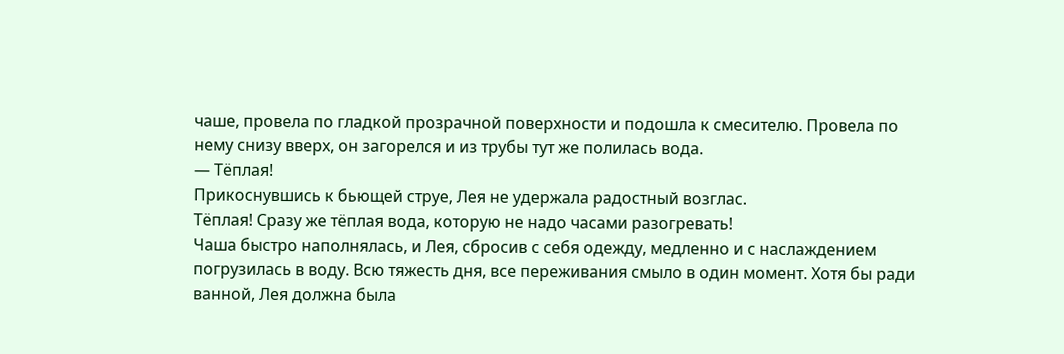чаше, провела по гладкой прозрачной поверхности и подошла к смесителю. Провела по нему снизу вверх, он загорелся и из трубы тут же полилась вода.
— Тёплая!
Прикоснувшись к бьющей струе, Лея не удержала радостный возглас.
Тёплая! Сразу же тёплая вода, которую не надо часами разогревать!
Чаша быстро наполнялась, и Лея, сбросив с себя одежду, медленно и с наслаждением погрузилась в воду. Всю тяжесть дня, все переживания смыло в один момент. Хотя бы ради ванной, Лея должна была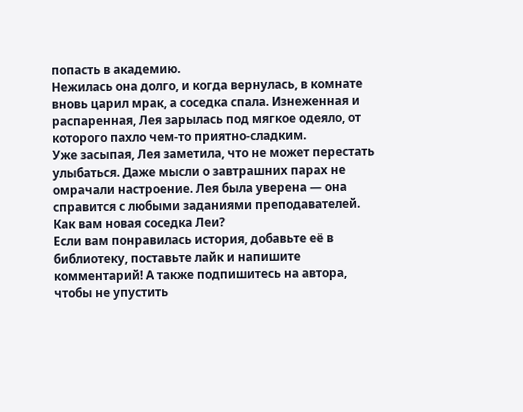попасть в академию.
Нежилась она долго, и когда вернулась, в комнате вновь царил мрак, а соседка спала. Изнеженная и распаренная, Лея зарылась под мягкое одеяло, от которого пахло чем-то приятно-сладким.
Уже засыпая, Лея заметила, что не может перестать улыбаться. Даже мысли о завтрашних парах не омрачали настроение. Лея была уверена — она справится с любыми заданиями преподавателей.
Как вам новая соседка Леи?
Если вам понравилась история, добавьте её в библиотеку, поставьте лайк и напишите комментарий! А также подпишитесь на автора, чтобы не упустить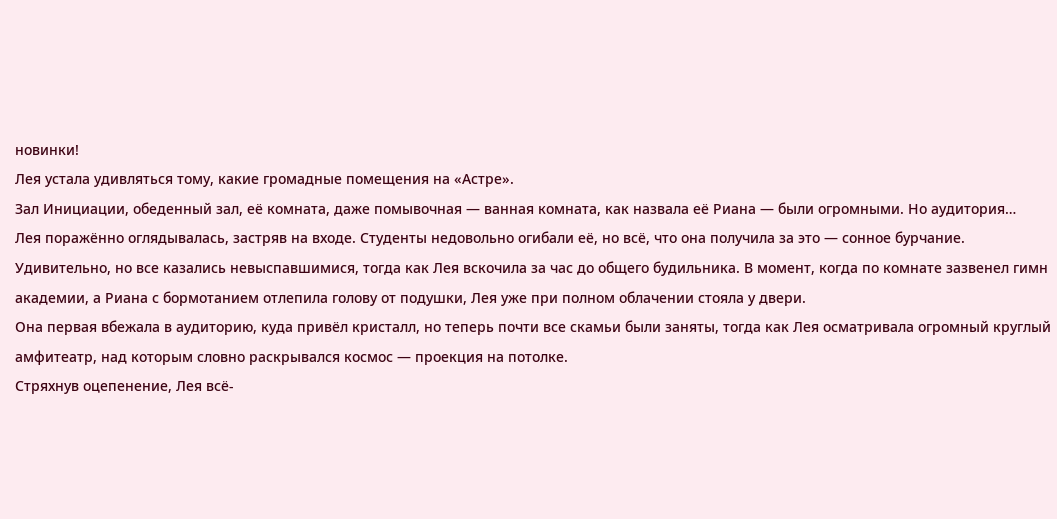новинки!
Лея устала удивляться тому, какие громадные помещения на «Астре».
Зал Инициации, обеденный зал, её комната, даже помывочная — ванная комната, как назвала её Риана — были огромными. Но аудитория…
Лея поражённо оглядывалась, застряв на входе. Студенты недовольно огибали её, но всё, что она получила за это — сонное бурчание. Удивительно, но все казались невыспавшимися, тогда как Лея вскочила за час до общего будильника. В момент, когда по комнате зазвенел гимн академии, а Риана с бормотанием отлепила голову от подушки, Лея уже при полном облачении стояла у двери.
Она первая вбежала в аудиторию, куда привёл кристалл, но теперь почти все скамьи были заняты, тогда как Лея осматривала огромный круглый амфитеатр, над которым словно раскрывался космос — проекция на потолке.
Стряхнув оцепенение, Лея всё-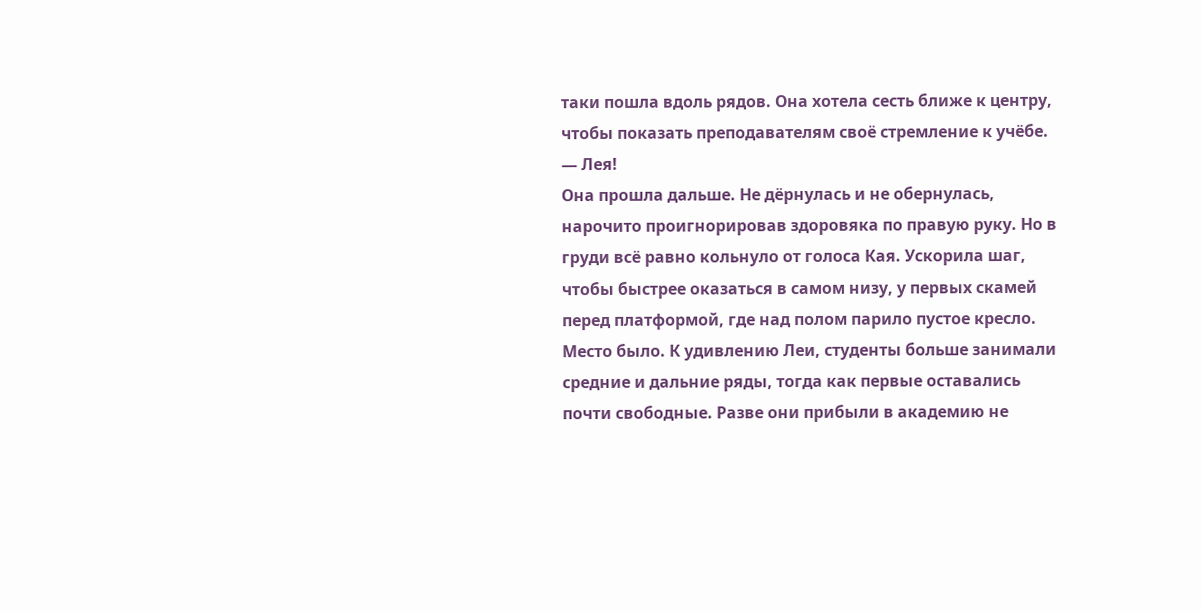таки пошла вдоль рядов. Она хотела сесть ближе к центру, чтобы показать преподавателям своё стремление к учёбе.
— Лея!
Она прошла дальше. Не дёрнулась и не обернулась, нарочито проигнорировав здоровяка по правую руку. Но в груди всё равно кольнуло от голоса Кая. Ускорила шаг, чтобы быстрее оказаться в самом низу, у первых скамей перед платформой, где над полом парило пустое кресло.
Место было. К удивлению Леи, студенты больше занимали средние и дальние ряды, тогда как первые оставались почти свободные. Разве они прибыли в академию не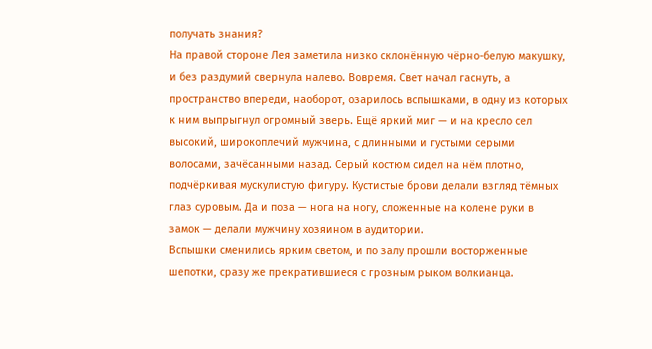получать знания?
На правой стороне Лея заметила низко склонённую чёрно-белую макушку, и без раздумий свернула налево. Вовремя. Свет начал гаснуть, а пространство впереди, наоборот, озарилось вспышками, в одну из которых к ним выпрыгнул огромный зверь. Ещё яркий миг — и на кресло сел высокий, широкоплечий мужчина, с длинными и густыми серыми волосами, зачёсанными назад. Серый костюм сидел на нём плотно, подчёркивая мускулистую фигуру. Кустистые брови делали взгляд тёмных глаз суровым. Да и поза — нога на ногу, сложенные на колене руки в замок — делали мужчину хозяином в аудитории.
Вспышки сменились ярким светом, и по залу прошли восторженные шепотки, сразу же прекратившиеся с грозным рыком волкианца.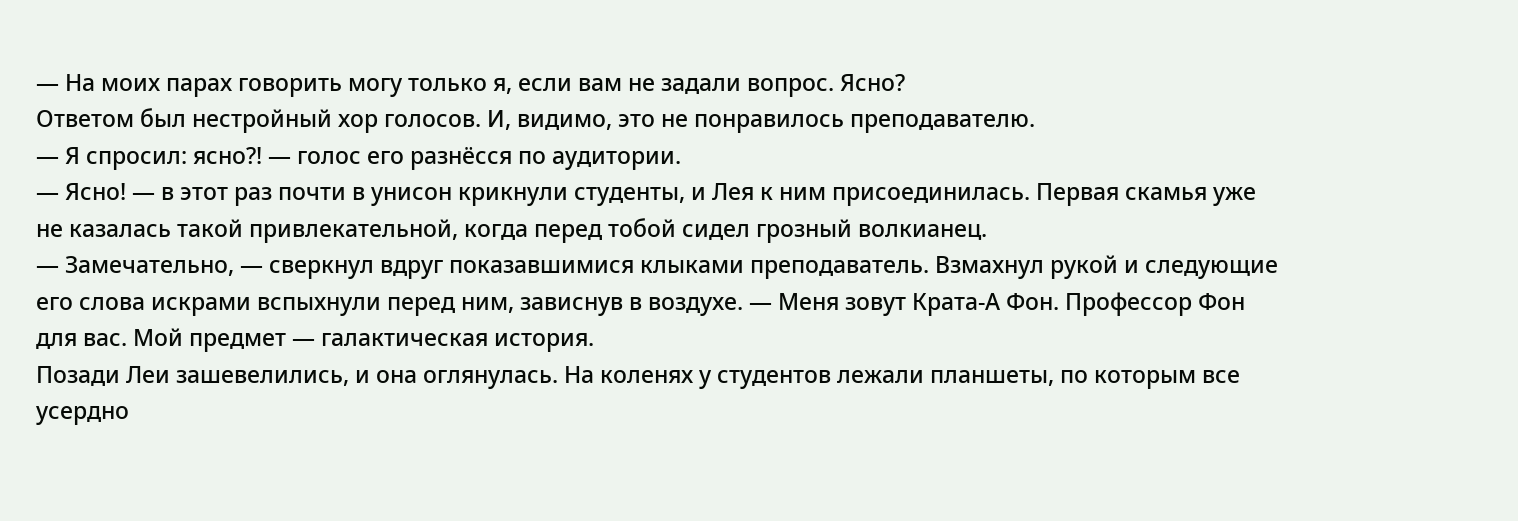— На моих парах говорить могу только я, если вам не задали вопрос. Ясно?
Ответом был нестройный хор голосов. И, видимо, это не понравилось преподавателю.
— Я спросил: ясно?! — голос его разнёсся по аудитории.
— Ясно! — в этот раз почти в унисон крикнули студенты, и Лея к ним присоединилась. Первая скамья уже не казалась такой привлекательной, когда перед тобой сидел грозный волкианец.
— Замечательно, — сверкнул вдруг показавшимися клыками преподаватель. Взмахнул рукой и следующие его слова искрами вспыхнули перед ним, зависнув в воздухе. — Меня зовут Крата-А Фон. Профессор Фон для вас. Мой предмет — галактическая история.
Позади Леи зашевелились, и она оглянулась. На коленях у студентов лежали планшеты, по которым все усердно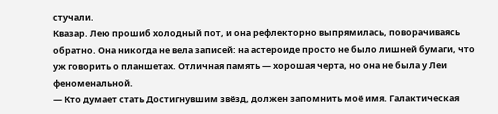стучали.
Квазар. Лею прошиб холодный пот, и она рефлекторно выпрямилась, поворачиваясь обратно. Она никогда не вела записей: на астероиде просто не было лишней бумаги, что уж говорить о планшетах. Отличная память — хорошая черта, но она не была у Леи феноменальной.
— Кто думает стать Достигнувшим звёзд, должен запомнить моё имя. Галактическая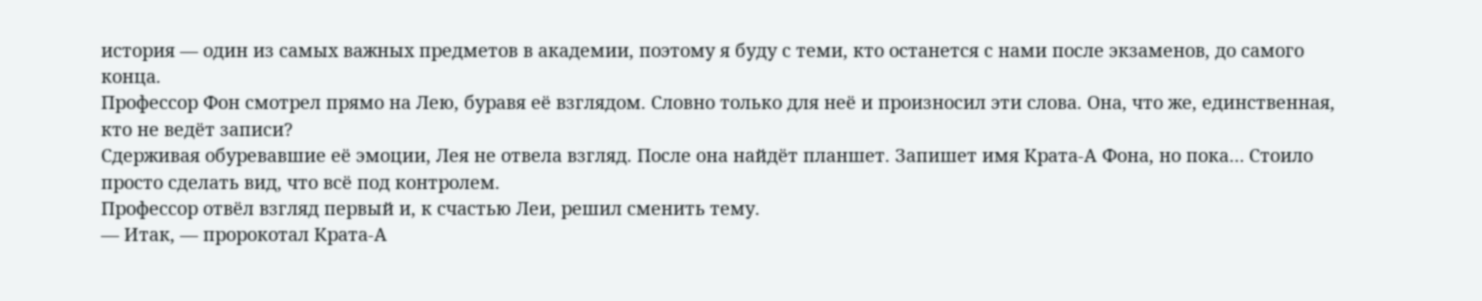история — один из самых важных предметов в академии, поэтому я буду с теми, кто останется с нами после экзаменов, до самого конца.
Профессор Фон смотрел прямо на Лею, буравя её взглядом. Словно только для неё и произносил эти слова. Она, что же, единственная, кто не ведёт записи?
Сдерживая обуревавшие её эмоции, Лея не отвела взгляд. После она найдёт планшет. Запишет имя Крата-А Фона, но пока… Стоило просто сделать вид, что всё под контролем.
Профессор отвёл взгляд первый и, к счастью Леи, решил сменить тему.
— Итак, — пророкотал Крата-А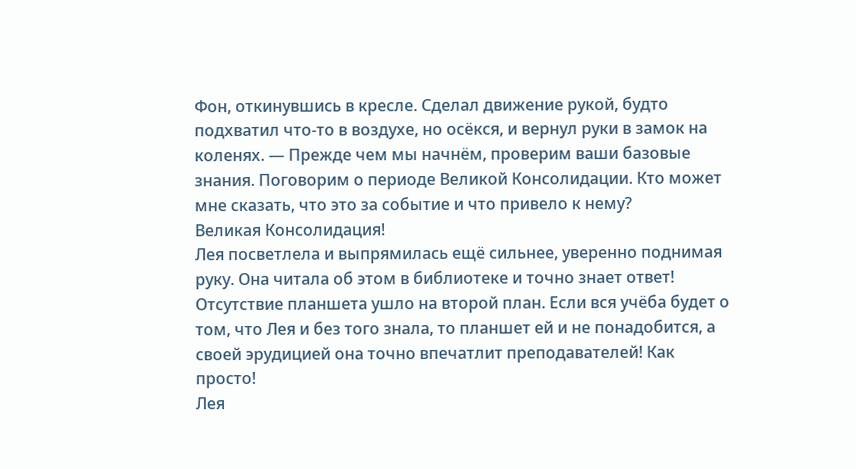Фон, откинувшись в кресле. Сделал движение рукой, будто подхватил что-то в воздухе, но осёкся, и вернул руки в замок на коленях. — Прежде чем мы начнём, проверим ваши базовые знания. Поговорим о периоде Великой Консолидации. Кто может мне сказать, что это за событие и что привело к нему?
Великая Консолидация!
Лея посветлела и выпрямилась ещё сильнее, уверенно поднимая руку. Она читала об этом в библиотеке и точно знает ответ! Отсутствие планшета ушло на второй план. Если вся учёба будет о том, что Лея и без того знала, то планшет ей и не понадобится, а своей эрудицией она точно впечатлит преподавателей! Как просто!
Лея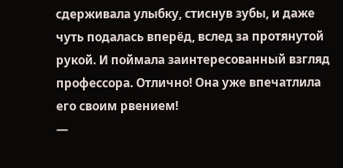сдерживала улыбку, стиснув зубы, и даже чуть подалась вперёд, вслед за протянутой рукой. И поймала заинтересованный взгляд профессора. Отлично! Она уже впечатлила его своим рвением!
—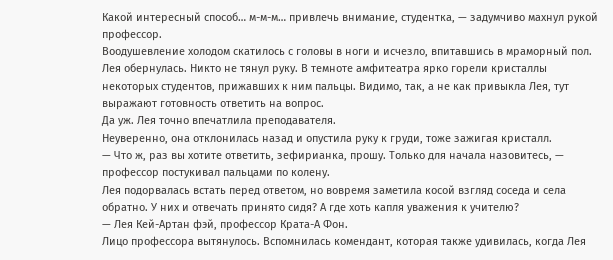Какой интересный способ… м-м-м… привлечь внимание, студентка, — задумчиво махнул рукой профессор.
Воодушевление холодом скатилось с головы в ноги и исчезло, впитавшись в мраморный пол. Лея обернулась. Никто не тянул руку. В темноте амфитеатра ярко горели кристаллы некоторых студентов, прижавших к ним пальцы. Видимо, так, а не как привыкла Лея, тут выражают готовность ответить на вопрос.
Да уж. Лея точно впечатлила преподавателя.
Неуверенно, она отклонилась назад и опустила руку к груди, тоже зажигая кристалл.
— Что ж, раз вы хотите ответить, зефирианка, прошу. Только для начала назовитесь, — профессор постукивал пальцами по колену.
Лея подорвалась встать перед ответом, но вовремя заметила косой взгляд соседа и села обратно. У них и отвечать принято сидя? А где хоть капля уважения к учителю?
— Лея Кей-Артан фэй, профессор Крата-А Фон.
Лицо профессора вытянулось. Вспомнилась комендант, которая также удивилась, когда Лея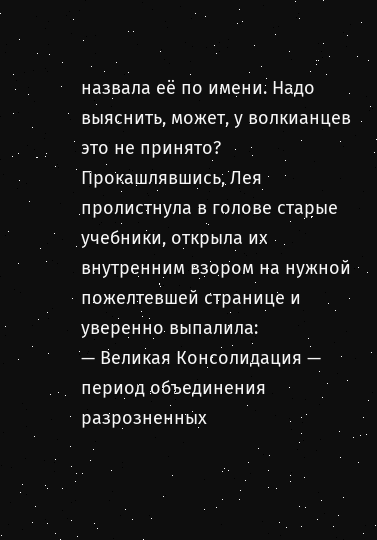назвала её по имени. Надо выяснить, может, у волкианцев это не принято?
Прокашлявшись, Лея пролистнула в голове старые учебники, открыла их внутренним взором на нужной пожелтевшей странице и уверенно выпалила:
— Великая Консолидация — период объединения разрозненных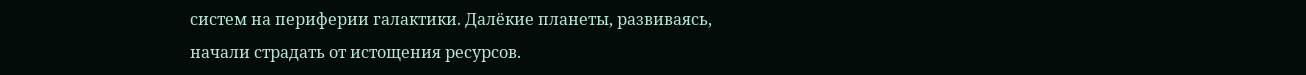систем на периферии галактики. Далёкие планеты, развиваясь, начали страдать от истощения ресурсов.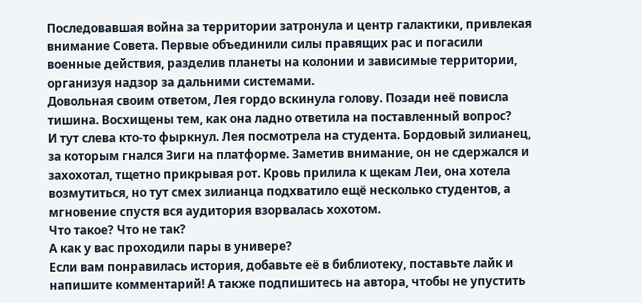Последовавшая война за территории затронула и центр галактики, привлекая внимание Совета. Первые объединили силы правящих рас и погасили военные действия, разделив планеты на колонии и зависимые территории, организуя надзор за дальними системами.
Довольная своим ответом, Лея гордо вскинула голову. Позади неё повисла тишина. Восхищены тем, как она ладно ответила на поставленный вопрос?
И тут слева кто-то фыркнул. Лея посмотрела на студента. Бордовый зилианец, за которым гнался Зиги на платформе. Заметив внимание, он не сдержался и захохотал, тщетно прикрывая рот. Кровь прилила к щекам Леи, она хотела возмутиться, но тут смех зилианца подхватило ещё несколько студентов, а мгновение спустя вся аудитория взорвалась хохотом.
Что такое? Что не так?
А как у вас проходили пары в универе?
Если вам понравилась история, добавьте её в библиотеку, поставьте лайк и напишите комментарий! А также подпишитесь на автора, чтобы не упустить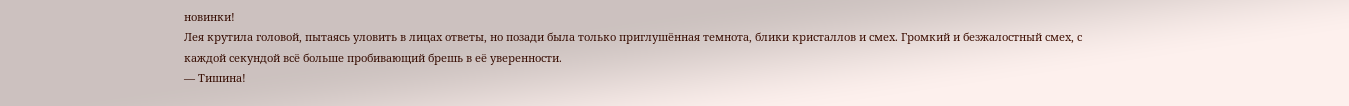новинки!
Лея крутила головой, пытаясь уловить в лицах ответы, но позади была только приглушённая темнота, блики кристаллов и смех. Громкий и безжалостный смех, с каждой секундой всё больше пробивающий брешь в её уверенности.
— Тишина!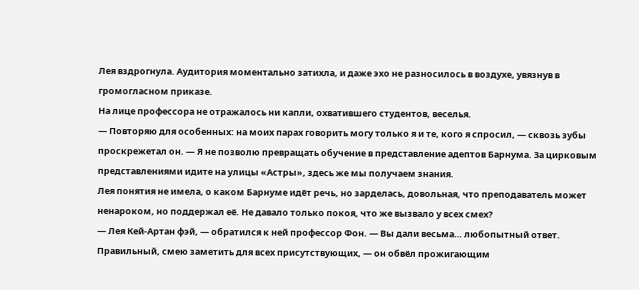Лея вздрогнула. Аудитория моментально затихла, и даже эхо не разносилось в воздухе, увязнув в громогласном приказе.
На лице профессора не отражалось ни капли, охватившего студентов, веселья.
— Повторяю для особенных: на моих парах говорить могу только я и те, кого я спросил, — сквозь зубы проскрежетал он. — Я не позволю превращать обучение в представление адептов Барнума. За цирковым представлениями идите на улицы «Астры», здесь же мы получаем знания.
Лея понятия не имела, о каком Барнуме идёт речь, но зарделась, довольная, что преподаватель может ненароком, но поддержал её. Не давало только покоя, что же вызвало у всех смех?
— Лея Кей-Артан фэй, — обратился к ней профессор Фон. — Вы дали весьма… любопытный ответ. Правильный, смею заметить для всех присутствующих, — он обвёл прожигающим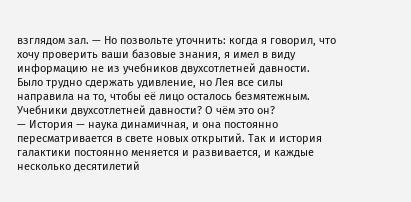взглядом зал. — Но позвольте уточнить: когда я говорил, что хочу проверить ваши базовые знания, я имел в виду информацию не из учебников двухсотлетней давности.
Было трудно сдержать удивление, но Лея все силы направила на то, чтобы её лицо осталось безмятежным. Учебники двухсотлетней давности? О чём это он?
— История — наука динамичная, и она постоянно пересматривается в свете новых открытий. Так и история галактики постоянно меняется и развивается, и каждые несколько десятилетий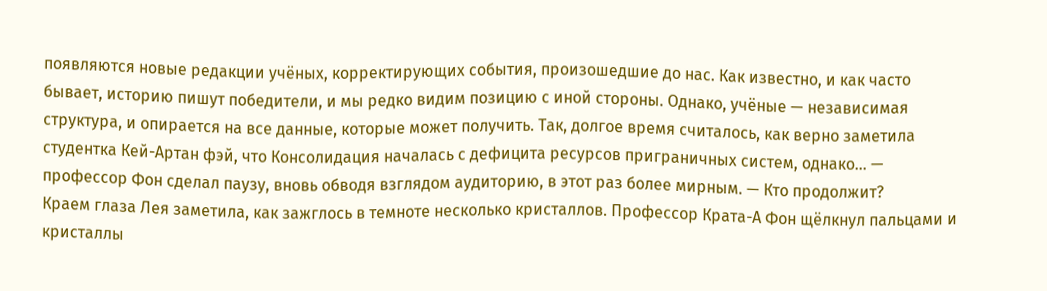появляются новые редакции учёных, корректирующих события, произошедшие до нас. Как известно, и как часто бывает, историю пишут победители, и мы редко видим позицию с иной стороны. Однако, учёные — независимая структура, и опирается на все данные, которые может получить. Так, долгое время считалось, как верно заметила студентка Кей-Артан фэй, что Консолидация началась с дефицита ресурсов приграничных систем, однако… — профессор Фон сделал паузу, вновь обводя взглядом аудиторию, в этот раз более мирным. — Кто продолжит?
Краем глаза Лея заметила, как зажглось в темноте несколько кристаллов. Профессор Крата-А Фон щёлкнул пальцами и кристаллы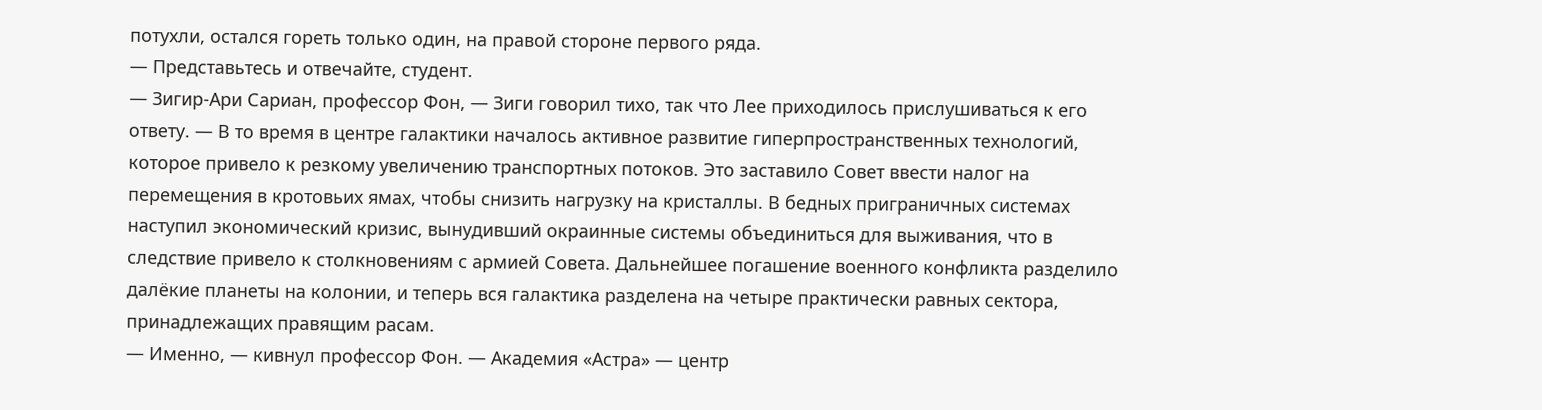потухли, остался гореть только один, на правой стороне первого ряда.
— Представьтесь и отвечайте, студент.
— Зигир-Ари Сариан, профессор Фон, — Зиги говорил тихо, так что Лее приходилось прислушиваться к его ответу. — В то время в центре галактики началось активное развитие гиперпространственных технологий, которое привело к резкому увеличению транспортных потоков. Это заставило Совет ввести налог на перемещения в кротовьих ямах, чтобы снизить нагрузку на кристаллы. В бедных приграничных системах наступил экономический кризис, вынудивший окраинные системы объединиться для выживания, что в следствие привело к столкновениям с армией Совета. Дальнейшее погашение военного конфликта разделило далёкие планеты на колонии, и теперь вся галактика разделена на четыре практически равных сектора, принадлежащих правящим расам.
— Именно, — кивнул профессор Фон. — Академия «Астра» — центр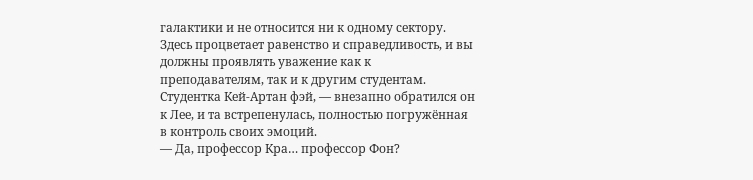галактики и не относится ни к одному сектору. Здесь процветает равенство и справедливость, и вы должны проявлять уважение как к преподавателям, так и к другим студентам. Студентка Кей-Артан фэй, — внезапно обратился он к Лее, и та встрепенулась, полностью погружённая в контроль своих эмоций.
— Да, профессор Кра… профессор Фон?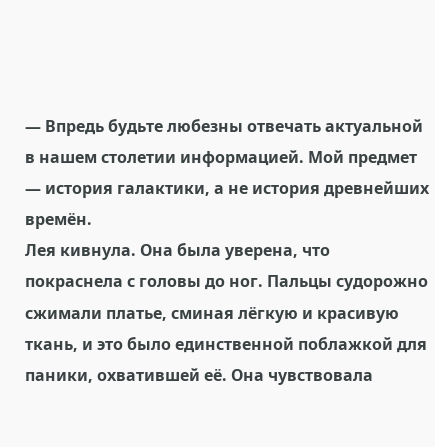— Впредь будьте любезны отвечать актуальной в нашем столетии информацией. Мой предмет — история галактики, а не история древнейших времён.
Лея кивнула. Она была уверена, что покраснела с головы до ног. Пальцы судорожно сжимали платье, сминая лёгкую и красивую ткань, и это было единственной поблажкой для паники, охватившей её. Она чувствовала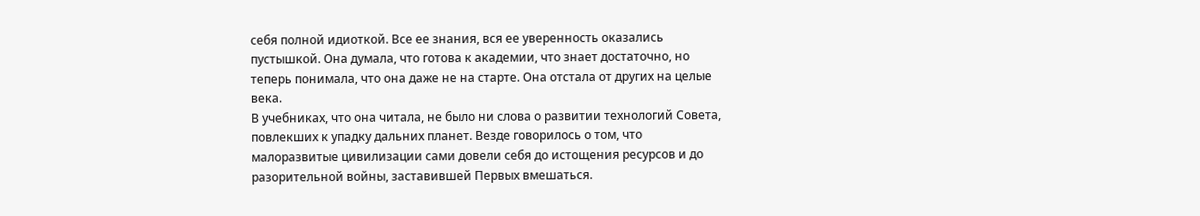себя полной идиоткой. Все ее знания, вся ее уверенность оказались пустышкой. Она думала, что готова к академии, что знает достаточно, но теперь понимала, что она даже не на старте. Она отстала от других на целые века.
В учебниках, что она читала, не было ни слова о развитии технологий Совета, повлекших к упадку дальних планет. Везде говорилось о том, что малоразвитые цивилизации сами довели себя до истощения ресурсов и до разорительной войны, заставившей Первых вмешаться.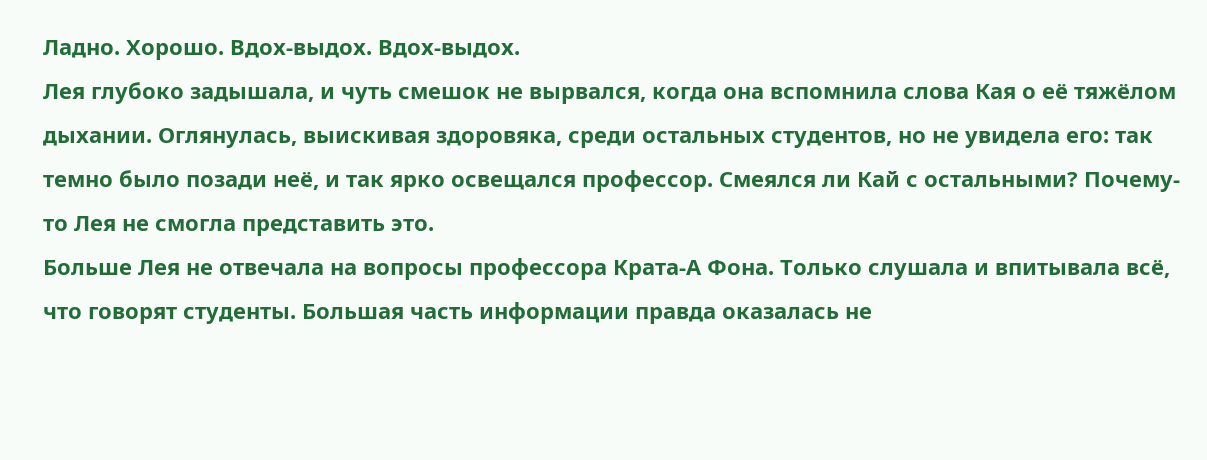Ладно. Хорошо. Вдох-выдох. Вдох-выдох.
Лея глубоко задышала, и чуть смешок не вырвался, когда она вспомнила слова Кая о её тяжёлом дыхании. Оглянулась, выискивая здоровяка, среди остальных студентов, но не увидела его: так темно было позади неё, и так ярко освещался профессор. Смеялся ли Кай с остальными? Почему-то Лея не смогла представить это.
Больше Лея не отвечала на вопросы профессора Крата-А Фона. Только слушала и впитывала всё, что говорят студенты. Большая часть информации правда оказалась не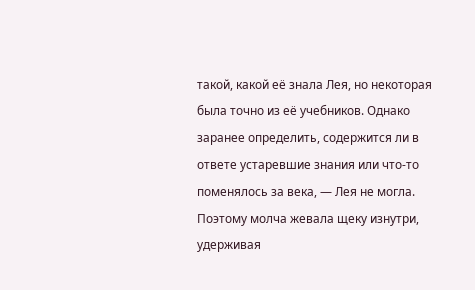такой, какой её знала Лея, но некоторая была точно из её учебников. Однако заранее определить, содержится ли в ответе устаревшие знания или что-то поменялось за века, — Лея не могла. Поэтому молча жевала щеку изнутри, удерживая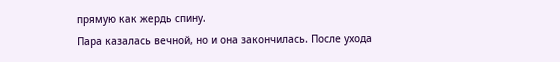прямую как жердь спину.
Пара казалась вечной, но и она закончилась. После ухода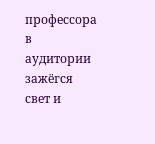профессора в аудитории зажёгся свет и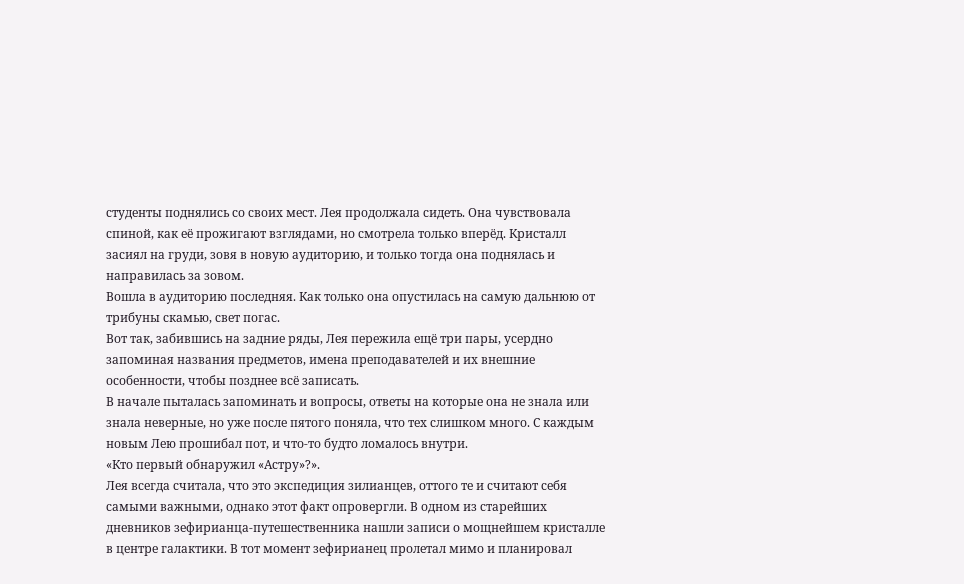студенты поднялись со своих мест. Лея продолжала сидеть. Она чувствовала спиной, как её прожигают взглядами, но смотрела только вперёд. Кристалл засиял на груди, зовя в новую аудиторию, и только тогда она поднялась и направилась за зовом.
Вошла в аудиторию последняя. Как только она опустилась на самую дальнюю от трибуны скамью, свет погас.
Вот так, забившись на задние ряды, Лея пережила ещё три пары, усердно запоминая названия предметов, имена преподавателей и их внешние особенности, чтобы позднее всё записать.
В начале пыталась запоминать и вопросы, ответы на которые она не знала или знала неверные, но уже после пятого поняла, что тех слишком много. С каждым новым Лею прошибал пот, и что-то будто ломалось внутри.
«Кто первый обнаружил «Астру»?».
Лея всегда считала, что это экспедиция зилианцев, оттого те и считают себя самыми важными, однако этот факт опровергли. В одном из старейших дневников зефирианца-путешественника нашли записи о мощнейшем кристалле в центре галактики. В тот момент зефирианец пролетал мимо и планировал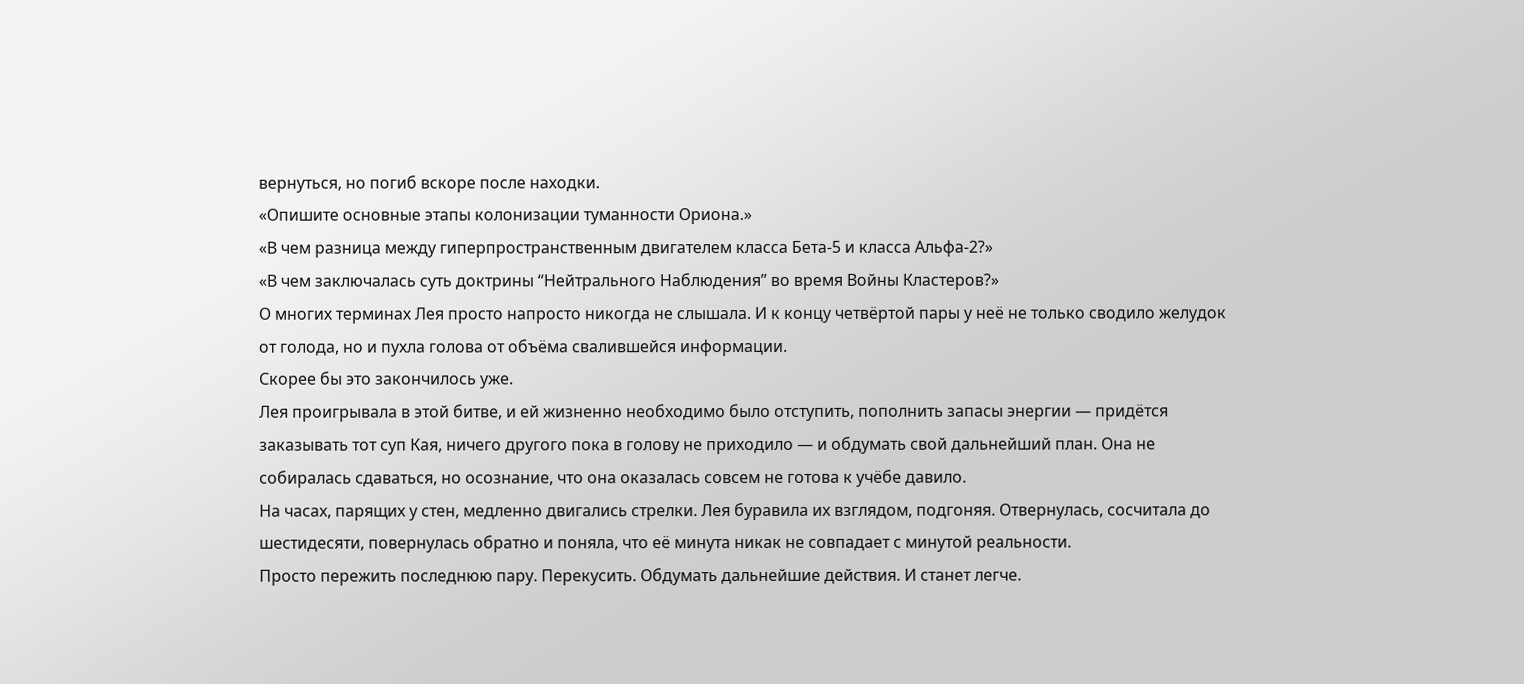вернуться, но погиб вскоре после находки.
«Опишите основные этапы колонизации туманности Ориона.»
«В чем разница между гиперпространственным двигателем класса Бета-5 и класса Альфа-2?»
«В чем заключалась суть доктрины “Нейтрального Наблюдения” во время Войны Кластеров?»
О многих терминах Лея просто напросто никогда не слышала. И к концу четвёртой пары у неё не только сводило желудок от голода, но и пухла голова от объёма свалившейся информации.
Скорее бы это закончилось уже.
Лея проигрывала в этой битве, и ей жизненно необходимо было отступить, пополнить запасы энергии — придётся заказывать тот суп Кая, ничего другого пока в голову не приходило — и обдумать свой дальнейший план. Она не собиралась сдаваться, но осознание, что она оказалась совсем не готова к учёбе давило.
На часах, парящих у стен, медленно двигались стрелки. Лея буравила их взглядом, подгоняя. Отвернулась, сосчитала до шестидесяти, повернулась обратно и поняла, что её минута никак не совпадает с минутой реальности.
Просто пережить последнюю пару. Перекусить. Обдумать дальнейшие действия. И станет легче.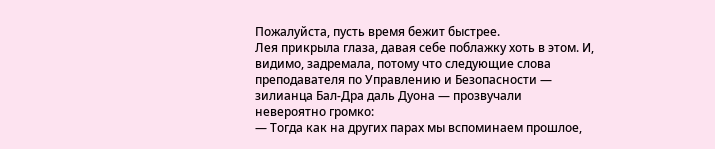Пожалуйста, пусть время бежит быстрее.
Лея прикрыла глаза, давая себе поблажку хоть в этом. И, видимо, задремала, потому что следующие слова преподавателя по Управлению и Безопасности — зилианца Бал-Дра даль Дуона — прозвучали невероятно громко:
— Тогда как на других парах мы вспоминаем прошлое,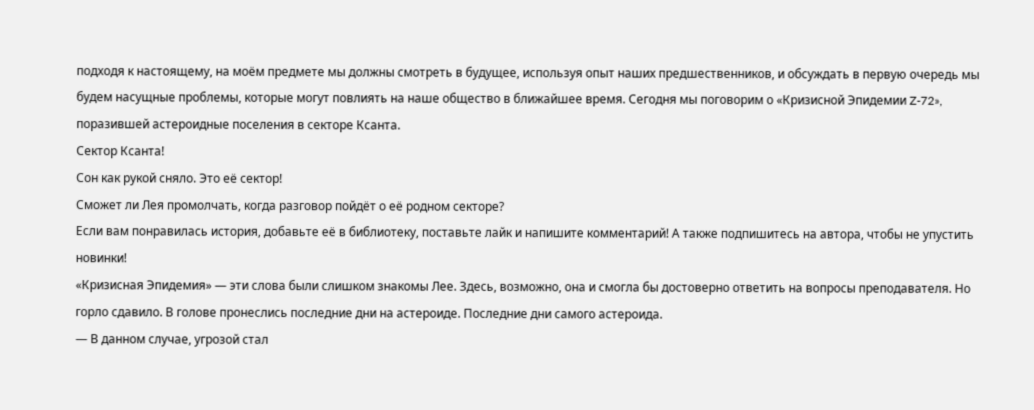подходя к настоящему, на моём предмете мы должны смотреть в будущее, используя опыт наших предшественников, и обсуждать в первую очередь мы будем насущные проблемы, которые могут повлиять на наше общество в ближайшее время. Сегодня мы поговорим о «Кризисной Эпидемии Z-72», поразившей астероидные поселения в секторе Ксанта.
Сектор Ксанта!
Сон как рукой сняло. Это её сектор!
Сможет ли Лея промолчать, когда разговор пойдёт о её родном секторе?
Если вам понравилась история, добавьте её в библиотеку, поставьте лайк и напишите комментарий! А также подпишитесь на автора, чтобы не упустить новинки!
«Кризисная Эпидемия» — эти слова были слишком знакомы Лее. Здесь, возможно, она и смогла бы достоверно ответить на вопросы преподавателя. Но горло сдавило. В голове пронеслись последние дни на астероиде. Последние дни самого астероида.
— В данном случае, угрозой стал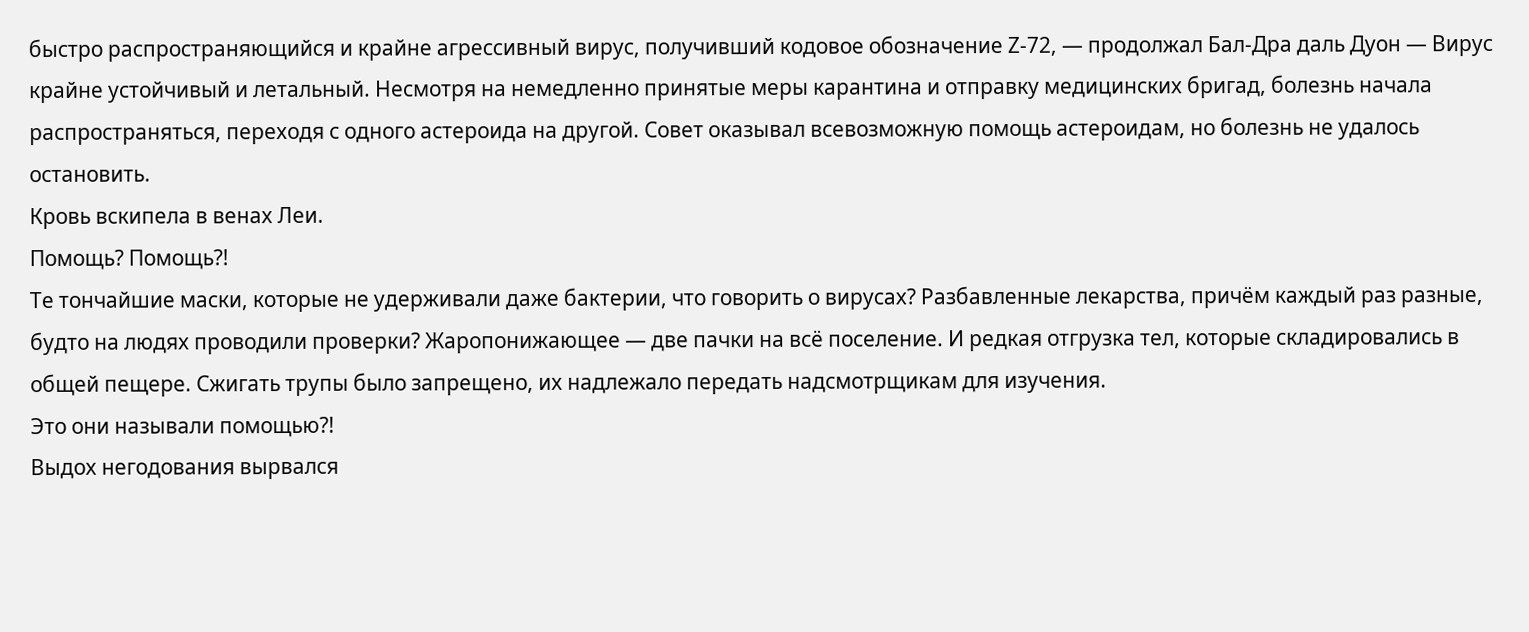быстро распространяющийся и крайне агрессивный вирус, получивший кодовое обозначение Z-72, — продолжал Бал-Дра даль Дуон — Вирус крайне устойчивый и летальный. Несмотря на немедленно принятые меры карантина и отправку медицинских бригад, болезнь начала распространяться, переходя с одного астероида на другой. Совет оказывал всевозможную помощь астероидам, но болезнь не удалось остановить.
Кровь вскипела в венах Леи.
Помощь? Помощь?!
Те тончайшие маски, которые не удерживали даже бактерии, что говорить о вирусах? Разбавленные лекарства, причём каждый раз разные, будто на людях проводили проверки? Жаропонижающее — две пачки на всё поселение. И редкая отгрузка тел, которые складировались в общей пещере. Сжигать трупы было запрещено, их надлежало передать надсмотрщикам для изучения.
Это они называли помощью?!
Выдох негодования вырвался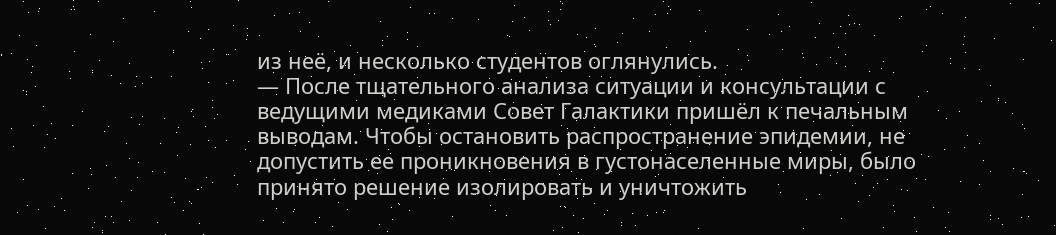из неё, и несколько студентов оглянулись.
— После тщательного анализа ситуации и консультации с ведущими медиками Совет Галактики пришёл к печальным выводам. Чтобы остановить распространение эпидемии, не допустить ее проникновения в густонаселенные миры, было принято решение изолировать и уничтожить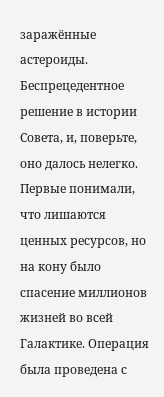заражённые астероиды. Беспрецедентное решение в истории Совета, и, поверьте, оно далось нелегко. Первые понимали, что лишаются ценных ресурсов, но на кону было спасение миллионов жизней во всей Галактике. Операция была проведена с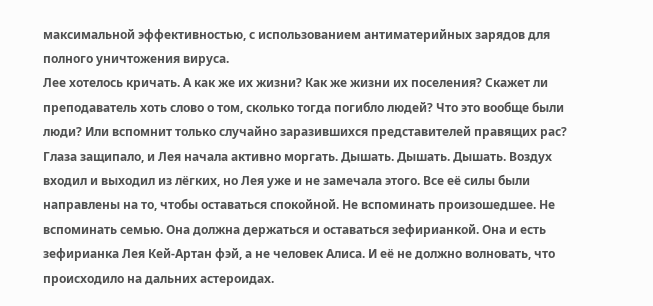максимальной эффективностью, с использованием антиматерийных зарядов для полного уничтожения вируса.
Лее хотелось кричать. А как же их жизни? Как же жизни их поселения? Скажет ли преподаватель хоть слово о том, сколько тогда погибло людей? Что это вообще были люди? Или вспомнит только случайно заразившихся представителей правящих рас?
Глаза защипало, и Лея начала активно моргать. Дышать. Дышать. Дышать. Воздух входил и выходил из лёгких, но Лея уже и не замечала этого. Все её силы были направлены на то, чтобы оставаться спокойной. Не вспоминать произошедшее. Не вспоминать семью. Она должна держаться и оставаться зефирианкой. Она и есть зефирианка Лея Кей-Артан фэй, а не человек Алиса. И её не должно волновать, что происходило на дальних астероидах.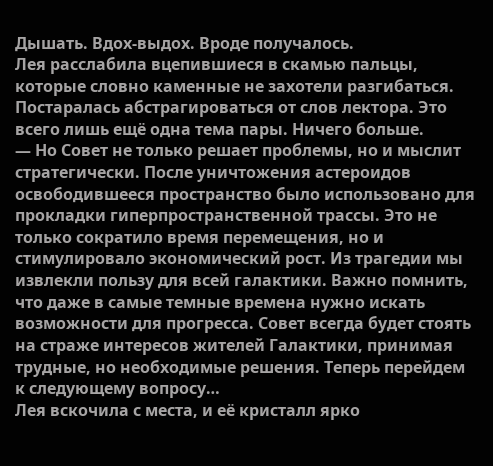Дышать. Вдох-выдох. Вроде получалось.
Лея расслабила вцепившиеся в скамью пальцы, которые словно каменные не захотели разгибаться. Постаралась абстрагироваться от слов лектора. Это всего лишь ещё одна тема пары. Ничего больше.
— Но Совет не только решает проблемы, но и мыслит стратегически. После уничтожения астероидов освободившееся пространство было использовано для прокладки гиперпространственной трассы. Это не только сократило время перемещения, но и стимулировало экономический рост. Из трагедии мы извлекли пользу для всей галактики. Важно помнить, что даже в самые темные времена нужно искать возможности для прогресса. Совет всегда будет стоять на страже интересов жителей Галактики, принимая трудные, но необходимые решения. Теперь перейдем к следующему вопросу…
Лея вскочила с места, и её кристалл ярко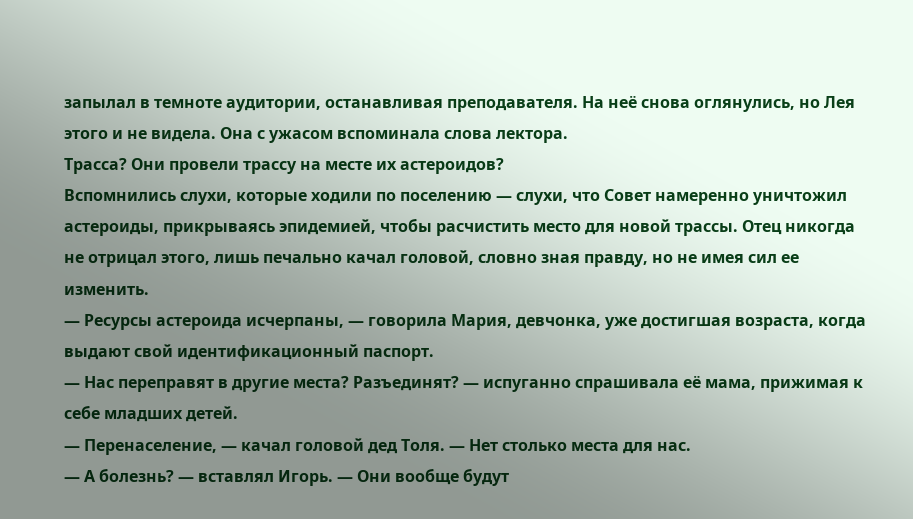запылал в темноте аудитории, останавливая преподавателя. На неё снова оглянулись, но Лея этого и не видела. Она с ужасом вспоминала слова лектора.
Трасса? Они провели трассу на месте их астероидов?
Вспомнились слухи, которые ходили по поселению — слухи, что Совет намеренно уничтожил астероиды, прикрываясь эпидемией, чтобы расчистить место для новой трассы. Отец никогда не отрицал этого, лишь печально качал головой, словно зная правду, но не имея сил ее изменить.
— Ресурсы астероида исчерпаны, — говорила Мария, девчонка, уже достигшая возраста, когда выдают свой идентификационный паспорт.
— Нас переправят в другие места? Разъединят? — испуганно спрашивала её мама, прижимая к себе младших детей.
— Перенаселение, — качал головой дед Толя. — Нет столько места для нас.
— А болезнь? — вставлял Игорь. — Они вообще будут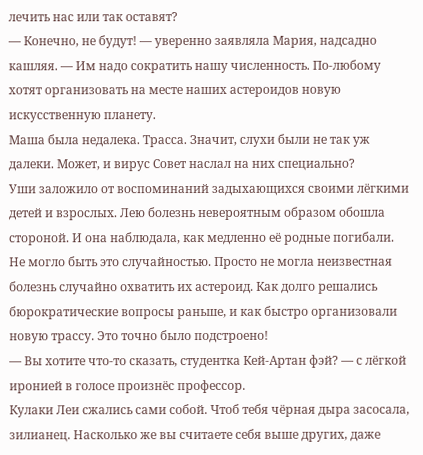лечить нас или так оставят?
— Конечно, не будут! — уверенно заявляла Мария, надсадно кашляя. — Им надо сократить нашу численность. По-любому хотят организовать на месте наших астероидов новую искусственную планету.
Маша была недалека. Трасса. Значит, слухи были не так уж далеки. Может, и вирус Совет наслал на них специально?
Уши заложило от воспоминаний задыхающихся своими лёгкими детей и взрослых. Лею болезнь невероятным образом обошла стороной. И она наблюдала, как медленно её родные погибали.
Не могло быть это случайностью. Просто не могла неизвестная болезнь случайно охватить их астероид. Как долго решались бюрократические вопросы раньше, и как быстро организовали новую трассу. Это точно было подстроено!
— Вы хотите что-то сказать, студентка Кей-Артан фэй? — с лёгкой иронией в голосе произнёс профессор.
Кулаки Леи сжались сами собой. Чтоб тебя чёрная дыра засосала, зилианец. Насколько же вы считаете себя выше других, даже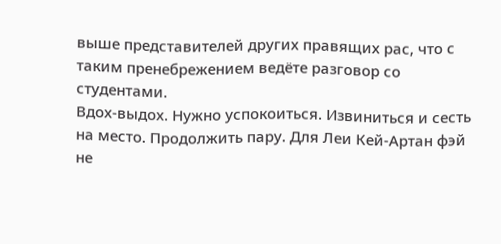выше представителей других правящих рас, что с таким пренебрежением ведёте разговор со студентами.
Вдох-выдох. Нужно успокоиться. Извиниться и сесть на место. Продолжить пару. Для Леи Кей-Артан фэй не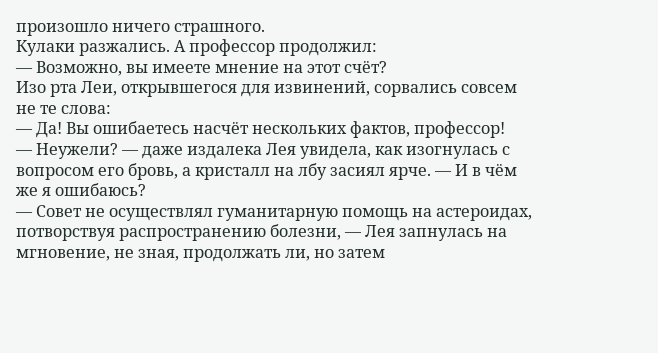произошло ничего страшного.
Кулаки разжались. А профессор продолжил:
— Возможно, вы имеете мнение на этот счёт?
Изо рта Леи, открывшегося для извинений, сорвались совсем не те слова:
— Да! Вы ошибаетесь насчёт нескольких фактов, профессор!
— Неужели? — даже издалека Лея увидела, как изогнулась с вопросом его бровь, а кристалл на лбу засиял ярче. — И в чём же я ошибаюсь?
— Совет не осуществлял гуманитарную помощь на астероидах, потворствуя распространению болезни, — Лея запнулась на мгновение, не зная, продолжать ли, но затем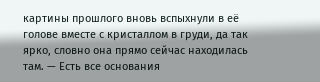картины прошлого вновь вспыхнули в её голове вместе с кристаллом в груди, да так ярко, словно она прямо сейчас находилась там. — Есть все основания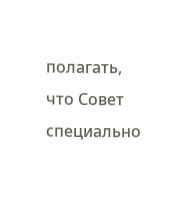полагать, что Совет специально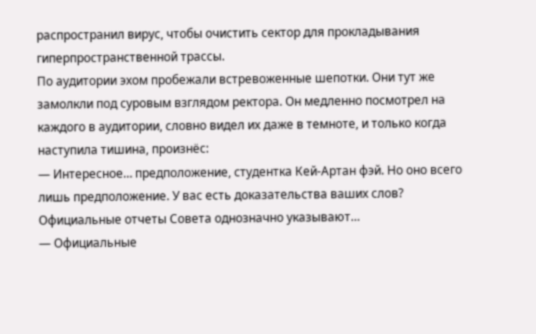распространил вирус, чтобы очистить сектор для прокладывания гиперпространственной трассы.
По аудитории эхом пробежали встревоженные шепотки. Они тут же замолкли под суровым взглядом ректора. Он медленно посмотрел на каждого в аудитории, словно видел их даже в темноте, и только когда наступила тишина, произнёс:
— Интересное… предположение, студентка Кей-Артан фэй. Но оно всего лишь предположение. У вас есть доказательства ваших слов? Официальные отчеты Совета однозначно указывают…
— Официальные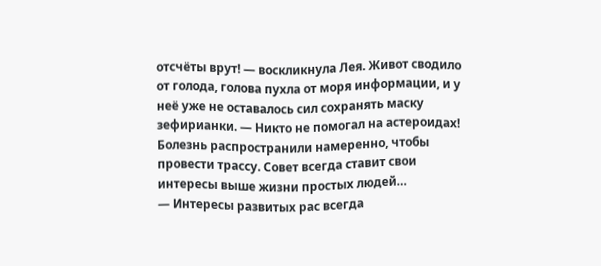отсчёты врут! — воскликнула Лея. Живот сводило от голода, голова пухла от моря информации, и у неё уже не оставалось сил сохранять маску зефирианки. — Никто не помогал на астероидах! Болезнь распространили намеренно, чтобы провести трассу. Совет всегда ставит свои интересы выше жизни простых людей…
— Интересы развитых рас всегда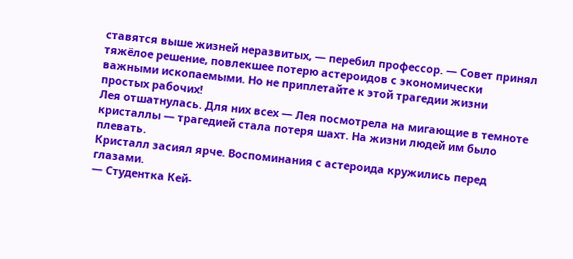ставятся выше жизней неразвитых, — перебил профессор. — Совет принял тяжёлое решение, повлекшее потерю астероидов с экономически важными ископаемыми. Но не приплетайте к этой трагедии жизни простых рабочих!
Лея отшатнулась. Для них всех — Лея посмотрела на мигающие в темноте кристаллы — трагедией стала потеря шахт. На жизни людей им было плевать.
Кристалл засиял ярче. Воспоминания с астероида кружились перед глазами.
— Студентка Кей-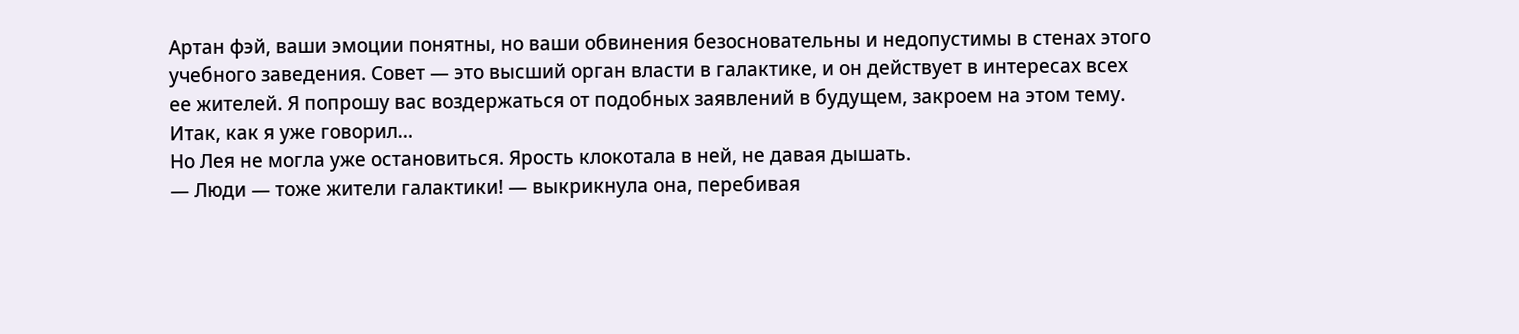Артан фэй, ваши эмоции понятны, но ваши обвинения безосновательны и недопустимы в стенах этого учебного заведения. Совет — это высший орган власти в галактике, и он действует в интересах всех ее жителей. Я попрошу вас воздержаться от подобных заявлений в будущем, закроем на этом тему. Итак, как я уже говорил…
Но Лея не могла уже остановиться. Ярость клокотала в ней, не давая дышать.
— Люди — тоже жители галактики! — выкрикнула она, перебивая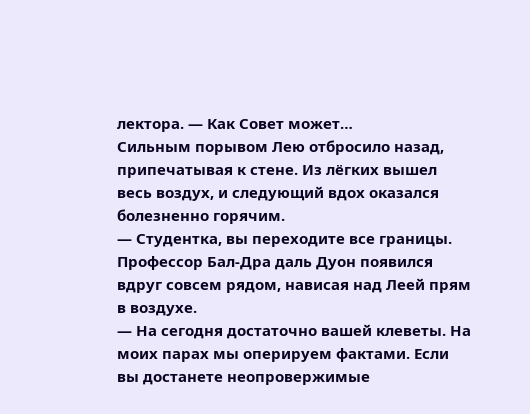лектора. — Как Совет может…
Сильным порывом Лею отбросило назад, припечатывая к стене. Из лёгких вышел весь воздух, и следующий вдох оказался болезненно горячим.
— Студентка, вы переходите все границы.
Профессор Бал-Дра даль Дуон появился вдруг совсем рядом, нависая над Леей прям в воздухе.
— На сегодня достаточно вашей клеветы. На моих парах мы оперируем фактами. Если вы достанете неопровержимые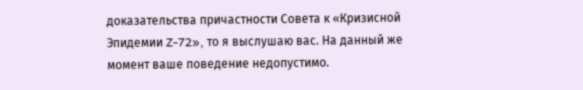доказательства причастности Совета к «Кризисной Эпидемии Z-72», то я выслушаю вас. На данный же момент ваше поведение недопустимо.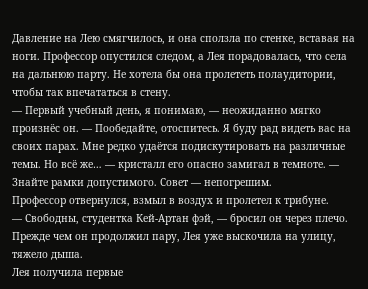Давление на Лею смягчилось, и она сползла по стенке, вставая на ноги. Профессор опустился следом, а Лея порадовалась, что села на дальнюю парту. Не хотела бы она пролететь полаудитории, чтобы так впечататься в стену.
— Первый учебный день, я понимаю, — неожиданно мягко произнёс он. — Пообедайте, отоспитесь. Я буду рад видеть вас на своих парах. Мне редко удаётся подискутировать на различные темы. Но всё же… — кристалл его опасно замигал в темноте. — Знайте рамки допустимого. Совет — непогрешим.
Профессор отвернулся, взмыл в воздух и пролетел к трибуне.
— Свободны, студентка Кей-Артан фэй, — бросил он через плечо.
Прежде чем он продолжил пару, Лея уже выскочила на улицу, тяжело дыша.
Лея получила первые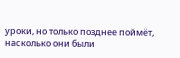уроки, но только позднее поймёт, насколько они были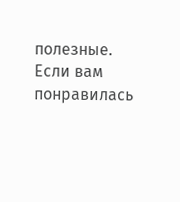полезные.
Если вам понравилась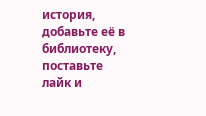история, добавьте её в библиотеку, поставьте лайк и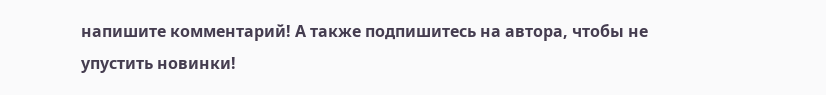напишите комментарий! А также подпишитесь на автора, чтобы не упустить новинки!